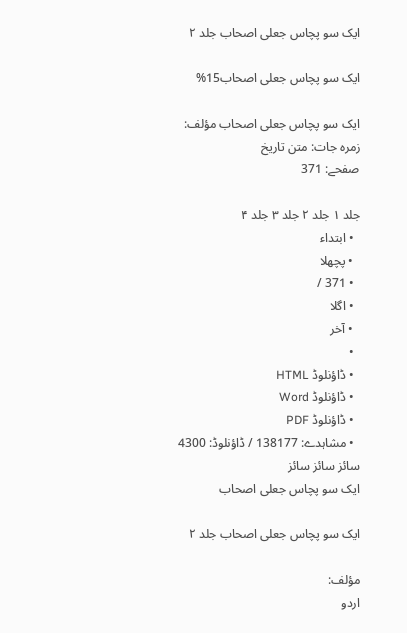ایک سو پچاس جعلی اصحاب جلد ۲

ایک سو پچاس جعلی اصحاب15%

ایک سو پچاس جعلی اصحاب مؤلف:
زمرہ جات: متن تاریخ
صفحے: 371

جلد ۱ جلد ۲ جلد ۳ جلد ۴
  • ابتداء
  • پچھلا
  • 371 /
  • اگلا
  • آخر
  •
  • ڈاؤنلوڈ HTML
  • ڈاؤنلوڈ Word
  • ڈاؤنلوڈ PDF
  • مشاہدے: 138177 / ڈاؤنلوڈ: 4300
سائز سائز سائز
ایک سو پچاس جعلی اصحاب

ایک سو پچاس جعلی اصحاب جلد ۲

مؤلف:
اردو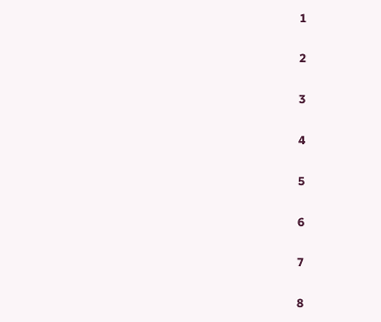1

2

3

4

5

6

7

8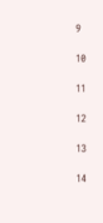9

10

11

12

13

14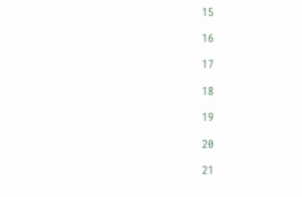15

16

17

18

19

20

21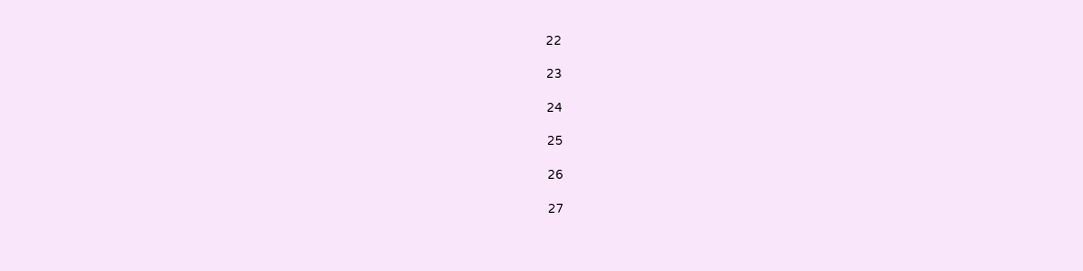22

23

24

25

26

27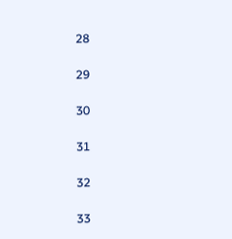28

29

30

31

32

33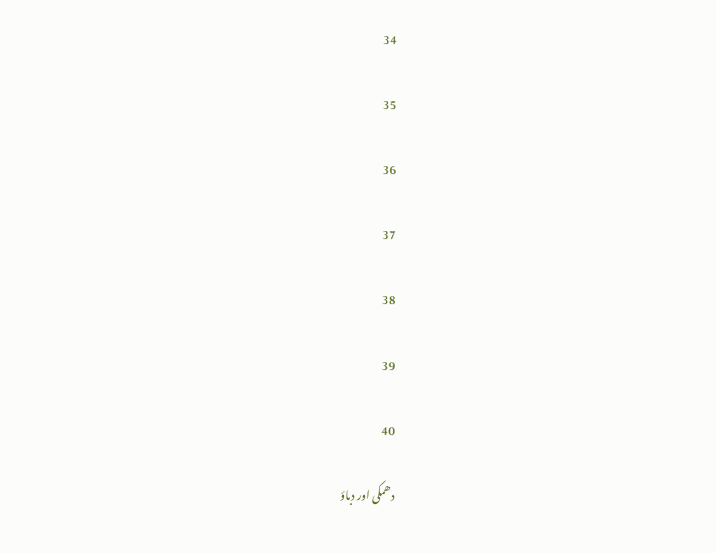34

35

36

37

38

39

40

دھمکی اور دباؤ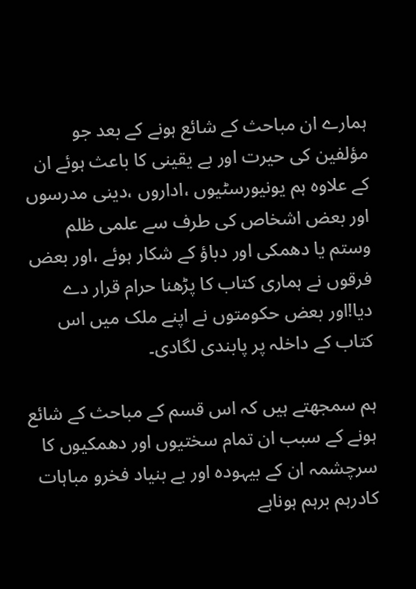ہمارے ان مباحث کے شائع ہونے کے بعد جو مؤلفین کی حیرت اور بے یقینی کا باعث ہوئے ان کے علاوہ ہم یونیورسٹیوں ،اداروں ،دینی مدرسوں اور بعض اشخاص کی طرف سے علمی ظلم وستم یا دھمکی اور دباؤ کے شکار ہوئے ،اور بعض فرقوں نے ہماری کتاب کا پڑھنا حرام قرار دے دیا!اور بعض حکومتوں نے اپنے ملک میں اس کتاب کے داخلہ پر پابندی لگادی۔

ہم سمجھتے ہیں کہ اس قسم کے مباحث کے شائع ہونے کے سبب ان تمام سختیوں اور دھمکیوں کا سرچشمہ ان کے بیہودہ اور بے بنیاد فخرو مباہات کادرہم برہم ہوناہے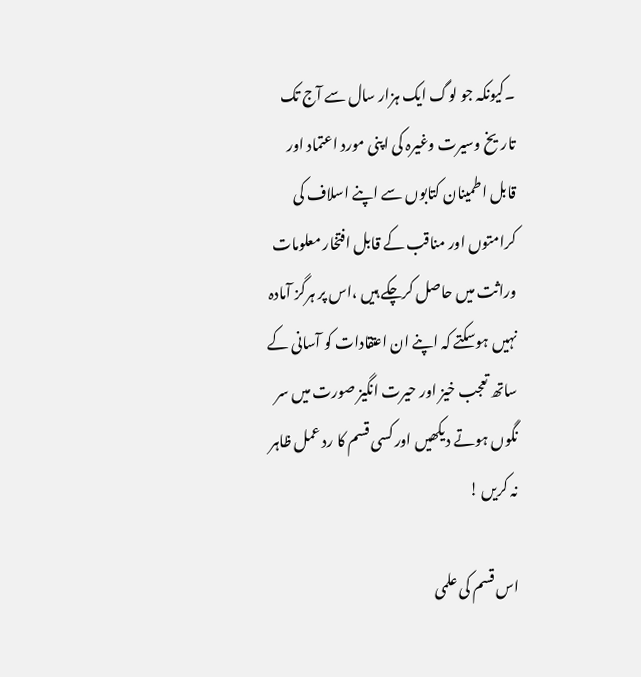۔کیونکہ جو لوگ ایک ہزار سال سے آج تک تاریخ وسیرت وغیرہ کی اپنی مورد اعتماد اور قابل اطمینان کتابوں سے اپنے اسلاف کی کرامتوں اور مناقب کے قابل افتخار معلومات وراثت میں حاصل کرچکے ہیں ،اس پر ہرگز آمادہ نہیں ہوسکتے کہ اپنے ان اعتقادات کو آسانی کے ساتھ تعجب خیز اور حیرت انگیز صورت میں سر نگوں ہوتے دیکھیں اور کسی قسم کا رد عمل ظاہر نہ کریں !

اس قسم کی علمی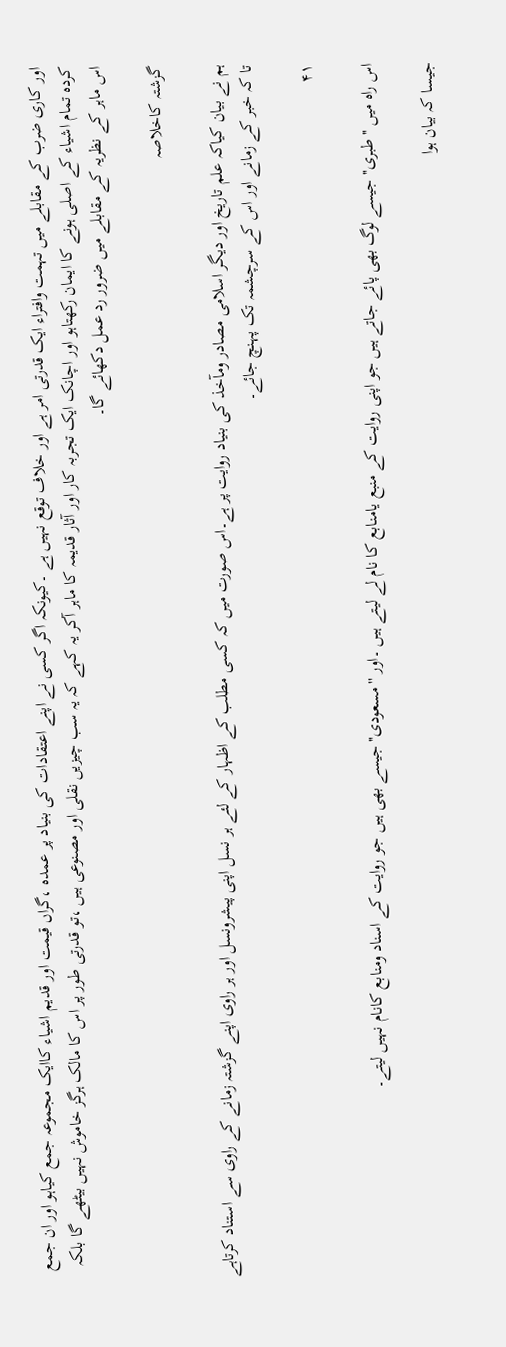اور کاری ضرب کے مقابلے میں تہمت وافتراء ایک قدرتی امر ہے اور خلاف توقع نہیں ہے ۔کیونکہ اگر کسی نے اپنے اعتقادات کی بنیاد پر عمدہ ،گراں قیمت اور قدیم اشیاء کاایک مجموعہ جمع کیاہو اور ان جمع کردہ تمام اشیاء کے اصلی ہونے کا ایمان رکھتاہو اور اچانک ایک تجربہ کار اور آثار قدیمہ کا ماہر آکر یہ کہے کہ یہ سب چیزیں نقلی اور مصنوعی ہیں ،تو قدرتی طور پر اس کا مالک ہرگز خاموش نہیں بیٹھے گا بلکہ اس ماہر کے نظریہ کے مقابلے میں ضرور رد عمل دکھائے گا۔

گزشتہ کاخلاصہ

ہم نے بیان کیاکہ علم تاریخ اور دیگر اسلامی مصادر ومآخذ کی بنیاد روایت پر ہے۔اس صورت میں کہ کسی مطلب کے اظہار کے لئے ہر نسل اپنی پیشرونسل اور ہر راوی اپنے گزشتہ زمانے کے راوی سے استناد کرتاہے تا کہ خبر کے زمانے اور اس کے سرچشمہ تک پہنچ جائے۔

۴۱

اس راہ میں '' طبری'' جیسے لوگ بھی پائے جاتے ہیں جو اپنی روایت کے منبع یامنابع کا نام لے لیتے ہیں ۔اور ''مسعودی''جیسے بھی ہیں جو روایت کے اسناد ومنابع کانام نہیں لیتے۔

جیسا کہ بیان ہوا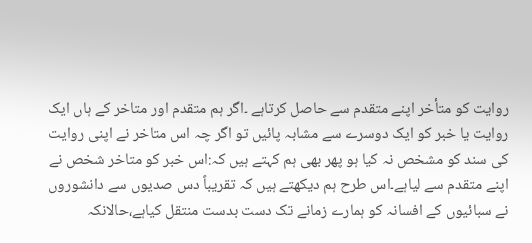روایت کو متأخر اپنے متقدم سے حاصل کرتاہے ۔اگر ہم متقدم اور متاخر کے ہاں ایک روایت یا خبر کو ایک دوسرے سے مشابہ پائیں تو اگر چہ اس متاخر نے اپنی روایت کی سند کو مشخص نہ کیا ہو پھر بھی ہم کہتے ہیں کہ:اس خبر کو متاخر شخص نے اپنے متقدم سے لیاہے۔اس طرح ہم دیکھتے ہیں کہ تقریباً دس صدیوں سے دانشوروں نے سبائیوں کے افسانہ کو ہمارے زمانے تک دست بدست منتقل کیاہے،حالانکہ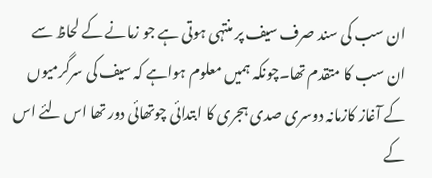ان سب کی سند صرف سیف پر منتہی ہوتی ہے جو زمانے کے لحاظ سے ان سب کا متقدم تھا۔چونکہ ہمیں معلوم ہواہے کہ سیف کی سرگرمیوں کے آغاز کازمانہ دوسری صدی ہجری کا ابتدائی چوتھائی دور تھا اس لئے اس کے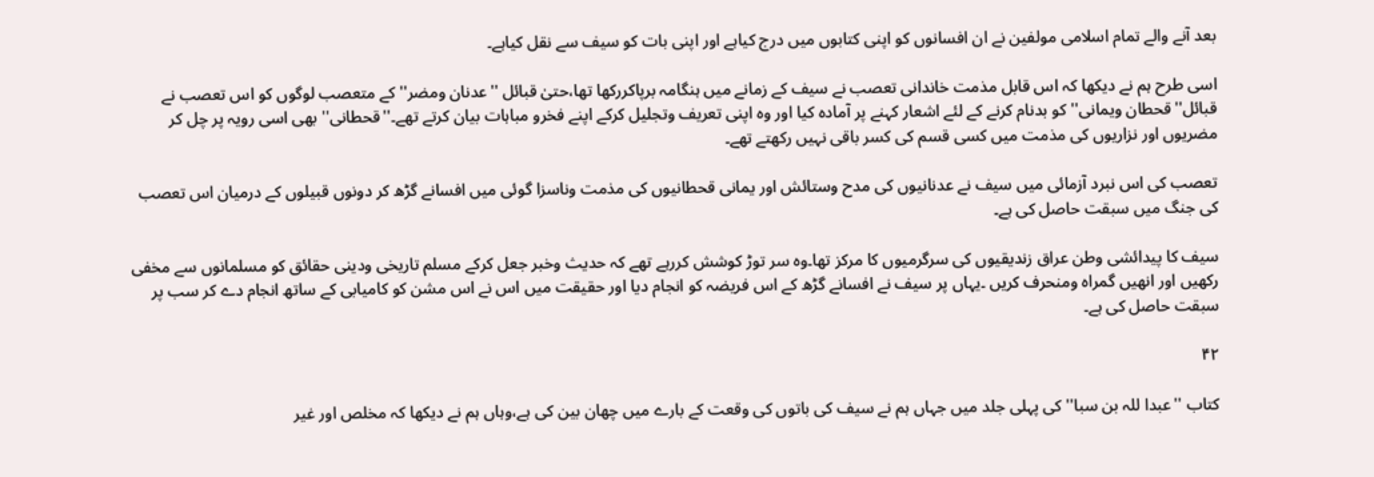بعد آنے والے تمام اسلامی مولفین نے ان افسانوں کو اپنی کتابوں میں درج کیاہے اور اپنی بات کو سیف سے نقل کیاہے۔

اسی طرح ہم نے دیکھا کہ اس قابل مذمت خاندانی تعصب نے سیف کے زمانے میں ہنگامہ برپاکررکھا تھا،حتیٰ قبائل ''عدنان ومضر'' کے متعصب لوگوں کو اس تعصب نے قبائل''قحطان ویمانی'' کو بدنام کرنے کے لئے اشعار کہنے پر آمادہ کیا اور وہ اپنی تعریف وتجلیل کرکے اپنے فخرو مباہات بیان کرتے تھے۔''قحطانی'' بھی اسی رویہ پر چل کر مضریوں اور نزاریوں کی مذمت میں کسی قسم کی کسر باقی نہیں رکھتے تھے۔

تعصب کی اس نبرد آزمائی میں سیف نے عدنانیوں کی مدح وستائش اور یمانی قحطانیوں کی مذمت وناسزا گوئی میں افسانے گڑھ کر دونوں قبیلوں کے درمیان اس تعصب کی جنگ میں سبقت حاصل کی ہے۔

سیف کا پیدائشی وطن عراق زندیقیوں کی سرگرمیوں کا مرکز تھا۔وہ سر توڑ کوشش کررہے تھے کہ حدیث وخبر جعل کرکے مسلم تاریخی ودینی حقائق کو مسلمانوں سے مخفی رکھیں اور انھیں گمراہ ومنحرف کریں ۔یہاں پر سیف نے افسانے گڑھ کے اس فریضہ کو انجام دیا اور حقیقت میں اس نے اس مشن کو کامیابی کے ساتھ انجام دے کر سب پر سبقت حاصل کی ہے۔

۴۲

کتاب ''عبدا للہ بن سبا'' کی پہلی جلد میں جہاں ہم نے سیف کی باتوں کی وقعت کے بارے میں چھان بین کی ہے،وہاں ہم نے دیکھا کہ مخلص اور غیر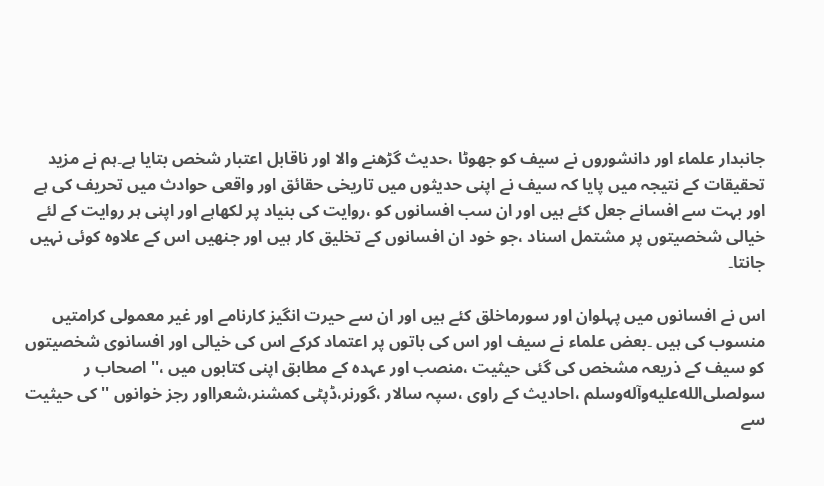جانبدار علماء اور دانشوروں نے سیف کو جھوٹا ،حدیث گڑھنے والا اور ناقابل اعتبار شخص بتایا ہے۔ہم نے مزید تحقیقات کے نتیجہ میں پایا کہ سیف نے اپنی حدیثوں میں تاریخی حقائق اور واقعی حوادث میں تحریف کی ہے اور بہت سے افسانے جعل کئے ہیں اور ان سب افسانوں کو ،روایت کی بنیاد پر لکھاہے اور اپنی ہر روایت کے لئے خیالی شخصیتوں پر مشتمل اسناد ،جو خود ان افسانوں کے تخلیق کار ہیں اور جنھیں اس کے علاوہ کوئی نہیں جانتا۔

اس نے افسانوں میں پہلوان اور سورماخلق کئے ہیں اور ان سے حیرت انگیز کارنامے اور غیر معمولی کرامتیں منسوب کی ہیں ۔بعض علماء نے سیف اور اس کی باتوں پر اعتماد کرکے اس کی خیالی اور افسانوی شخصیتوں کو سیف کے ذریعہ مشخص کی گئی حیثیت ،منصب اور عہدہ کے مطابق اپنی کتابوں میں ،''اصحاب ر سولصلى‌الله‌عليه‌وآله‌وسلم ،احادیث کے راوی ،سپہ سالار ،گورنر،ڈپٹی کمشنر،شعرااور رجز خوانوں '' کی حیثیت سے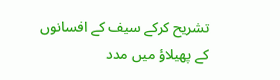تشریح کرکے سیف کے افسانوں کے پھیلاؤ میں مدد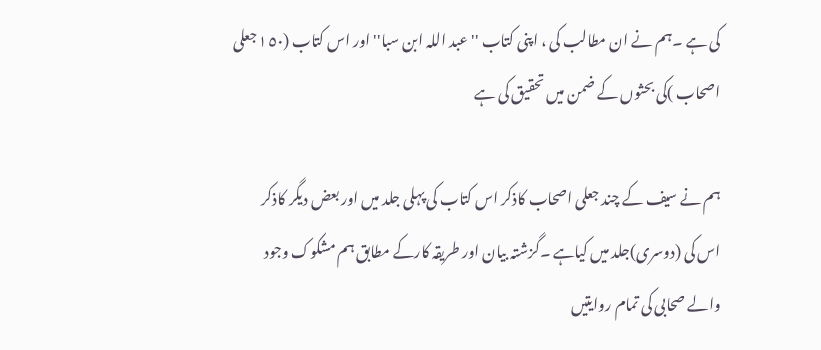کی ہے ۔ہم نے ان مطالب کی ، اپنی کتاب ''عبد اللہ ابن سبا'' اور اس کتاب (١٥٠ جعلی اصحاب )کی بحثوں کے ضمن میں تحقیق کی ہے

ہم نے سیف کے چند جعلی اصحاب کاذکر اس کتاب کی پہلی جلد میں اور بعض دیگر کاذکر اس کی (دوسری)جلد میں کیاہے ۔گزشتہ بیان اور طریقہ کارکے مطابق ہم مشکوک وجود والے صحابی کی تمام روایتیں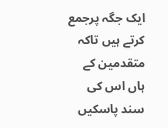ایک جگہ پرجمع کرتے ہیں تاکہ متقدمین کے ہاں اس کی سند پاسکیں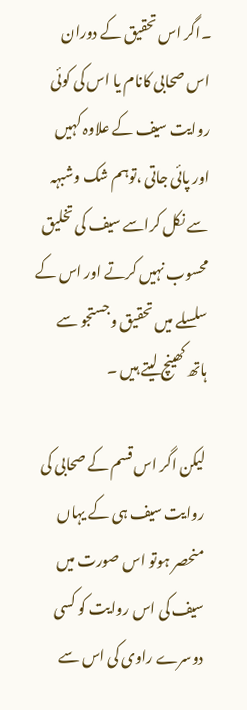۔اگر اس تحقیق کے دوران اس صحابی کانام یا اس کی کوئی روایت سیف کے علاوہ کہیں اور پائی جاتی ،توہم شک وشبہہ سے نکل کراسے سیف کی تخلیق محسوب نہیں کرتے اور اس کے سلسلے میں تحقیق وجستجو سے ہاتھ کھینچ لیتے ہیں ۔

لیکن اگر اس قسم کے صحابی کی روایت سیف ہی کے یہاں منحصر ہوتو اس صورت میں سیف کی اس روایت کو کسی دوسرے راوی کی اس سے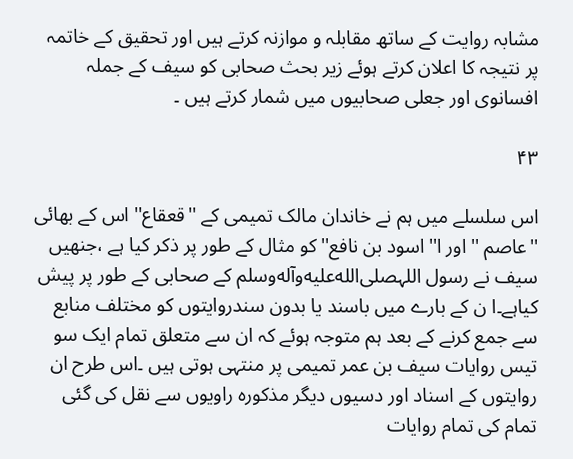مشابہ روایت کے ساتھ مقابلہ و موازنہ کرتے ہیں اور تحقیق کے خاتمہ پر نتیجہ کا اعلان کرتے ہوئے زیر بحث صحابی کو سیف کے جملہ افسانوی اور جعلی صحابیوں میں شمار کرتے ہیں ۔

۴۳

اس سلسلے میں ہم نے خاندان مالک تمیمی کے ''قعقاع'' اس کے بھائی ''عاصم '' اور ا''اسود بن نافع'' کو مثال کے طور پر ذکر کیا ہے ،جنھیں سیف نے رسول اللہصلى‌الله‌عليه‌وآله‌وسلم کے صحابی کے طور پر پیش کیاہے۔ا ن کے بارے میں باسند یا بدون سندروایتوں کو مختلف منابع سے جمع کرنے کے بعد ہم متوجہ ہوئے کہ ان سے متعلق تمام ایک سو تیس روایات سیف بن عمر تمیمی پر منتہی ہوتی ہیں ۔اس طرح ان روایتوں کے اسناد اور دسیوں دیگر مذکورہ راویوں سے نقل کی گئی تمام کی تمام روایات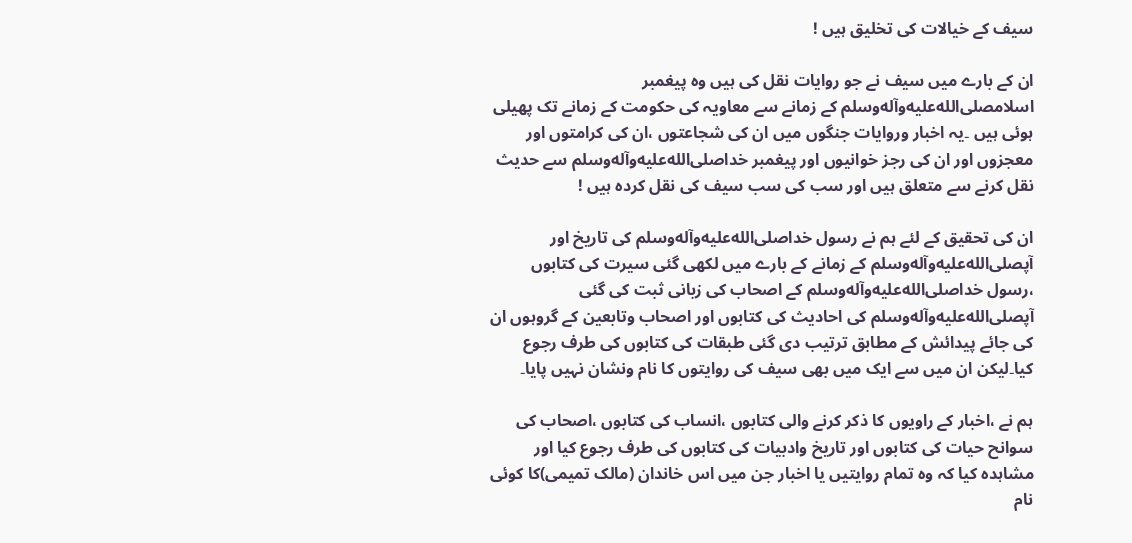سیف کے خیالات کی تخلیق ہیں !

ان کے بارے میں سیف نے جو روایات نقل کی ہیں وہ پیغمبر اسلامصلى‌الله‌عليه‌وآله‌وسلم کے زمانے سے معاویہ کی حکومت کے زمانے تک پھیلی ہوئی ہیں ۔یہ اخبار وروایات جنگوں میں ان کی شجاعتوں ،ان کی کرامتوں اور معجزوں اور ان کی رجز خوانیوں اور پیغمبر خداصلى‌الله‌عليه‌وآله‌وسلم سے حدیث نقل کرنے سے متعلق ہیں اور سب کی سب سیف کی نقل کردہ ہیں !

ان کی تحقیق کے لئے ہم نے رسول خداصلى‌الله‌عليه‌وآله‌وسلم کی تاریخ اور آپصلى‌الله‌عليه‌وآله‌وسلم کے زمانے کے بارے میں لکھی گئی سیرت کی کتابوں ،رسول خداصلى‌الله‌عليه‌وآله‌وسلم کے اصحاب کی زبانی ثبت کی گئی آپصلى‌الله‌عليه‌وآله‌وسلم کی احادیث کی کتابوں اور اصحاب وتابعین کے گروہوں ان کی جائے پیدائش کے مطابق ترتیب دی گئی طبقات کی کتابوں کی طرف رجوع کیا۔لیکن ان میں سے ایک میں بھی سیف کی روایتوں کا نام ونشان نہیں پایا۔

ہم نے ،اخبار کے راویوں کا ذکر کرنے والی کتابوں ،انساب کی کتابوں ،اصحاب کی سوانح حیات کی کتابوں اور تاریخ وادبیات کی کتابوں کی طرف رجوع کیا اور مشاہدہ کیا کہ وہ تمام روایتیں یا اخبار جن میں اس خاندان (مالک تمیمی)کا کوئی نام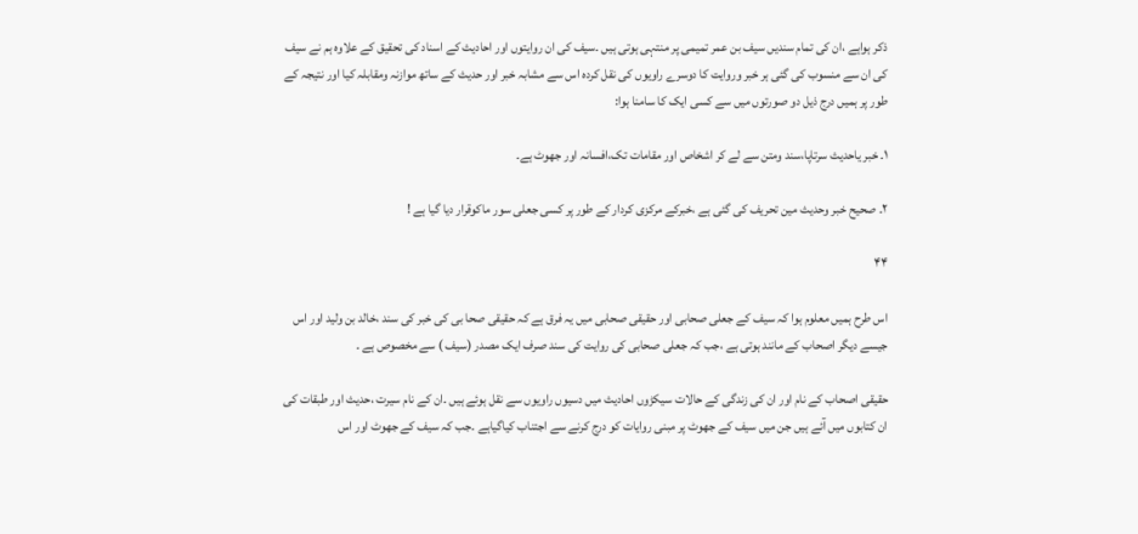ذکر ہواہے ،ان کی تمام سندیں سیف بن عمر تمیمی پر منتہی ہوتی ہیں ۔سیف کی ان روایتوں اور احادیث کے اسناد کی تحقیق کے علاوہ ہم نے سیف کی ان سے منسوب کی گئی ہر خبر وروایت کا دوسرے راویوں کی نقل کردہ اس سے مشابہ خبر اور حدیث کے ساتھ موازنہ ومقابلہ کیا اور نتیجہ کے طور پر ہمیں درج ذیل دو صورتوں میں سے کسی ایک کا سامنا ہوا:

١۔ خبر یاحدیث سرتاپا،سند ومتن سے لے کر اشخاص اور مقامات تک،افسانہ اور جھوٹ ہے۔

٢۔ صحیح خبر وحدیث مین تحریف کی گئی ہے ،خبرکے مرکزی کردار کے طور پر کسی جعلی سور ماکوقرار دیا گیا ہے !

۴۴

اس طرح ہمیں معلوم ہوا کہ سیف کے جعلی صحابی اور حقیقی صحابی میں یہ فرق ہے کہ حقیقی صحا بی کی خبر کی سند ،خالد بن ولید اور اس جیسے دیگر اصحاب کے مانند ہوتی ہے ،جب کہ جعلی صحابی کی روایت کی سند صرف ایک مصدر (سیف ) سے مخصوص ہے ۔

حقیقی اصحاب کے نام اور ان کی زندگی کے حالات سیکڑوں احادیث میں دسیوں راویوں سے نقل ہوئے ہیں ۔ان کے نام سیرت ،حدیث اور طبقات کی ان کتابوں میں آئے ہیں جن میں سیف کے جھوٹ پر مبنی روایات کو درج کرنے سے اجتناب کیاگیاہے ۔جب کہ سیف کے جھوٹ اور اس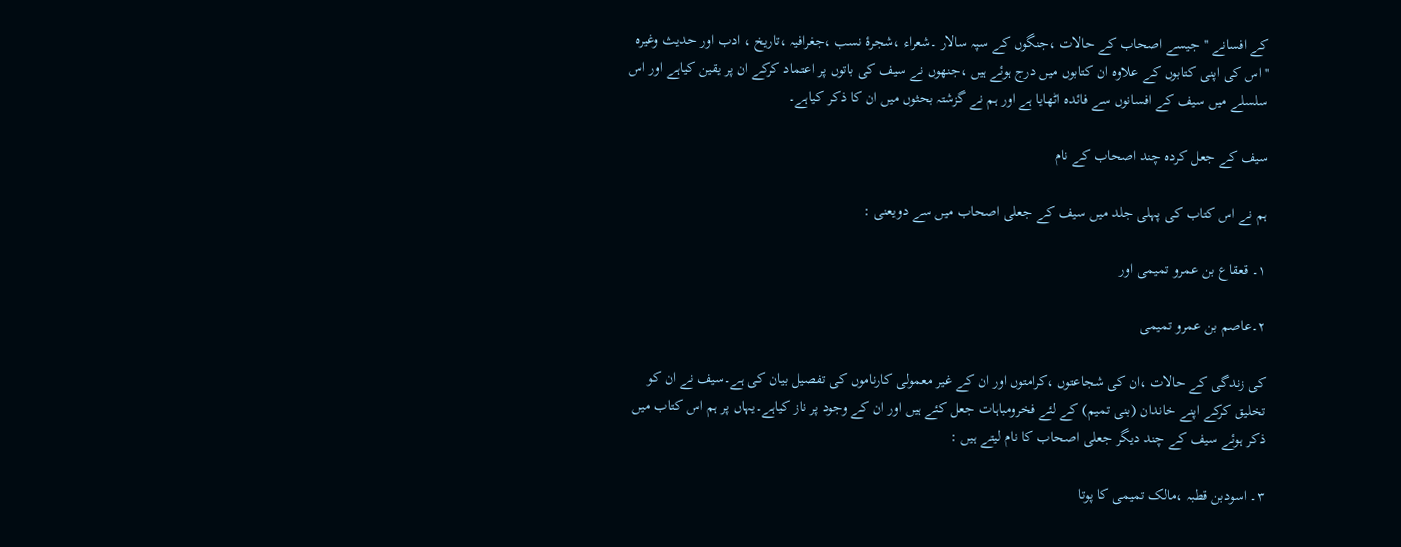کے افسانے ''جیسے اصحاب کے حالات ،جنگوں کے سپہ سالار ۔شعراء ،شجرۂ نسب ،جغرافیہ ،تاریخ ، ادب اور حدیث وغیرہ ''اس کی اپنی کتابوں کے علاوہ ان کتابوں میں درج ہوئے ہیں ،جنھوں نے سیف کی باتوں پر اعتماد کرکے ان پر یقین کیاہے اور اس سلسلے میں سیف کے افسانوں سے فائدہ اٹھایا ہے اور ہم نے گزشتہ بحثوں میں ان کا ذکر کیاہے۔

سیف کے جعل کردہ چند اصحاب کے نام

ہم نے اس کتاب کی پہلی جلد میں سیف کے جعلی اصحاب میں سے دویعنی :

١۔ قعقاع بن عمرو تمیمی اور

٢۔عاصم بن عمرو تمیمی

کی زندگی کے حالات ،ان کی شجاعتوں ،کرامتوں اور ان کے غیر معمولی کارناموں کی تفصیل بیان کی ہے۔سیف نے ان کو تخلیق کرکے اپنے خاندان (بنی تمیم) کے لئے فخرومباہات جعل کئے ہیں اور ان کے وجود پر ناز کیاہے۔یہاں پر ہم اس کتاب میں ذکر ہوئے سیف کے چند دیگر جعلی اصحاب کا نام لیتے ہیں :

٣۔ اسودبن قطبہ ،مالک تمیمی کا پوتا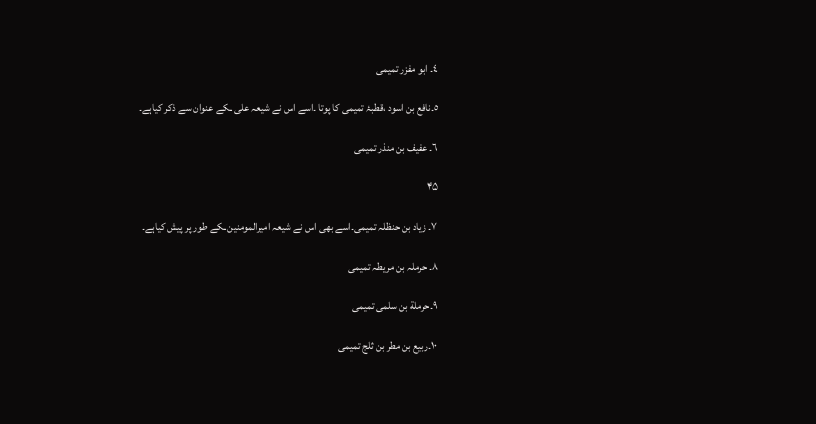٤۔ ابو مفزر تمیمی

٥۔نافع بن اسود ،قطبۂ تمیمی کا پوتا ۔اسے اس نے شیعہ علی ـکے عنوان سے ذکر کیاہے۔

٦۔ عفیف بن منذر تمیمی

۴۵

٧۔ زیاد بن حنظلہ تمیمی۔اسے بھی اس نے شیعہ امیرالمومنین ـکے طور پر پیش کیاہے۔

٨۔ حرملہ بن مریطہ تمیمی

٩۔حرملة بن سلمی تمیمی

١٠۔ربیع بن مطر بن ثلج تمیمی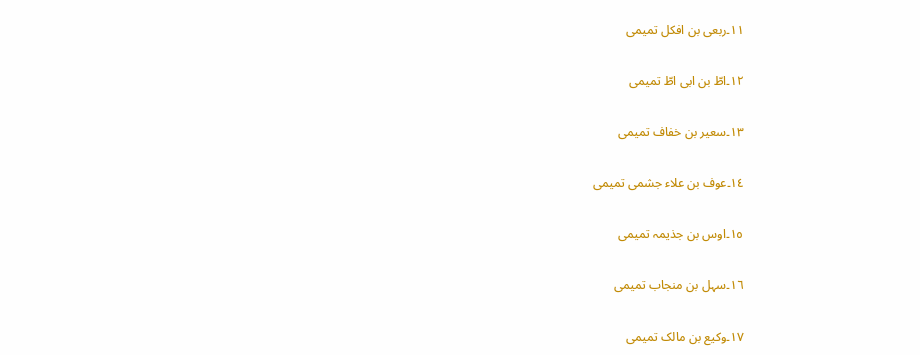١١۔ربعی بن افکل تمیمی

١٢۔اطّ بن ابی اطّ تمیمی

١٣۔سعیر بن خفاف تمیمی

١٤۔عوف بن علاء جشمی تمیمی

١٥۔اوس بن جذیمہ تمیمی

١٦۔سہل بن منجاب تمیمی

١٧۔وکیع بن مالک تمیمی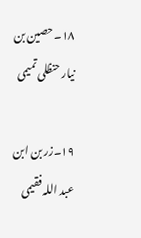١٨۔حصین بن نیار حنظلی تمیمی

١٩۔زر بن ابن عبد اللہ فقیمی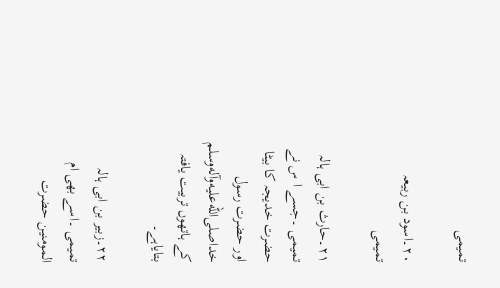تمیمی

٢٠۔اسود بن ربیعہ تمیمی

٢١۔حارث بن ابی ہالہ تمیمی ۔جسے ا س نے حضرت خدیجہ کا بیٹا اور حضرت رسول خداصلى‌الله‌عليه‌وآله‌وسلم کے ہاتھوں تربیت یافتہ بتایاہے۔

٢٢۔زبیر بن ابی ہالہ تمیمی ۔اسے بھی ام المومنین حضرت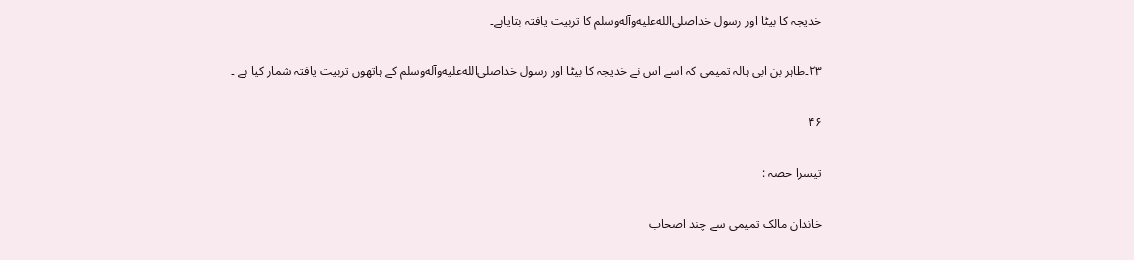خدیجہ کا بیٹا اور رسول خداصلى‌الله‌عليه‌وآله‌وسلم کا تربیت یافتہ بتایاہے۔

٢٣۔طاہر بن ابی ہالہ تمیمی کہ اسے اس نے خدیجہ کا بیٹا اور رسول خداصلى‌الله‌عليه‌وآله‌وسلم کے ہاتھوں تربیت یافتہ شمار کیا ہے ۔

۴۶

تیسرا حصہ :

خاندان مالک تمیمی سے چند اصحاب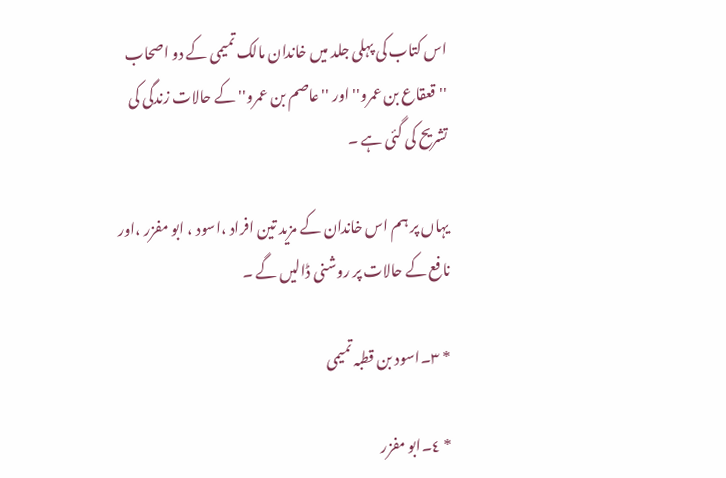اس کتاب کی پہلی جلد میں خاندان مالک تمیمی کے دو اصحاب ''قعقاع بن عمرو'' اور ''عاصم بن عمرو''کے حالات زندگی کی تشریح کی گئی ہے ۔

یہاں پر ہم اس خاندان کے مزید تین افراد ،اسود ، ابو مفزر ،اور نافع کے حالات پر روشنی ڈالیں گے ۔

* ٣۔اسود بن قطبہ تمیمی

* ٤۔ابو مفزر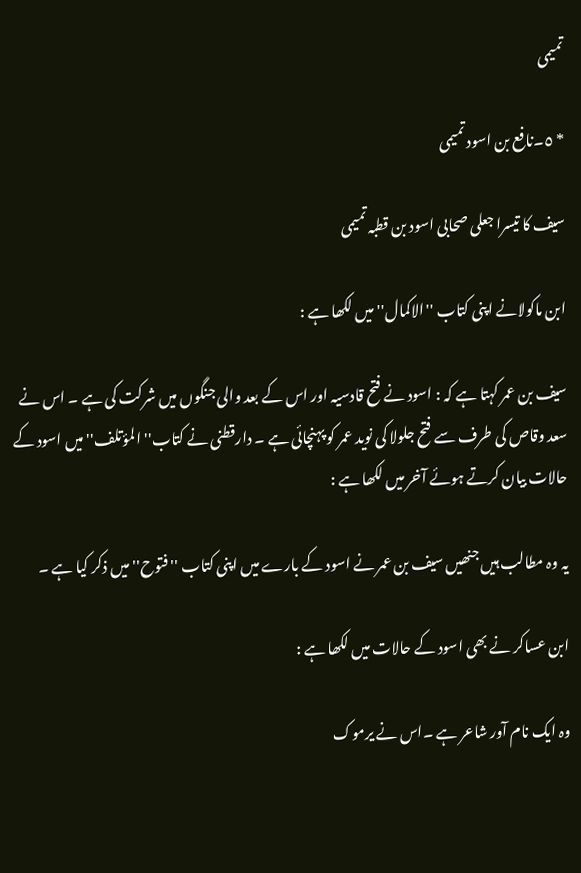تمیمی

* ٥۔نافع بن اسود تمیمی

سیف کا تیسرا جعلی صحابی اسود بن قطبہ تمیمی

ابن ماکولانے اپنی کتاب ''الاکمال'' میں لکھا ہے :

سیف بن عمر کہتا ہے کہ : اسود نے فتح قادسیہ اور اس کے بعد والی جنگوں میں شرکت کی ہے ۔ اس نے سعد وقاص کی طرف سے فتح جلولا کی نوید عمر کو پہنچائی ہے ۔ دارقطنی نے کتاب'' المؤتلف'' میں اسود کے حالات بیان کرتے ہوئے آخر میں لکھا ہے :

یہ وہ مطالب ہیں جنھیں سیف بن عمر نے اسود کے بارے میں اپنی کتاب '' فتوح'' میں ذکر کیا ہے ۔

ابن عساکر نے بھی اسود کے حالات میں لکھا ہے :

وہ ایک نام آور شاعر ہے ۔اس نے یرموک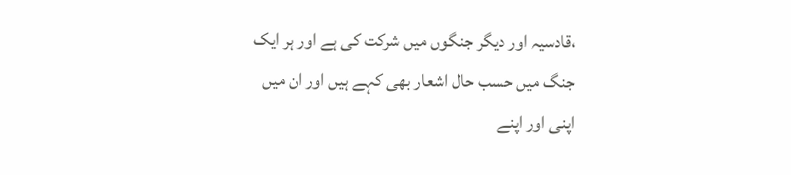،قادسیہ اور دیگر جنگوں میں شرکت کی ہے اور ہر ایک جنگ میں حسب حال اشعار بھی کہے ہیں اور ان میں اپنی اور اپنے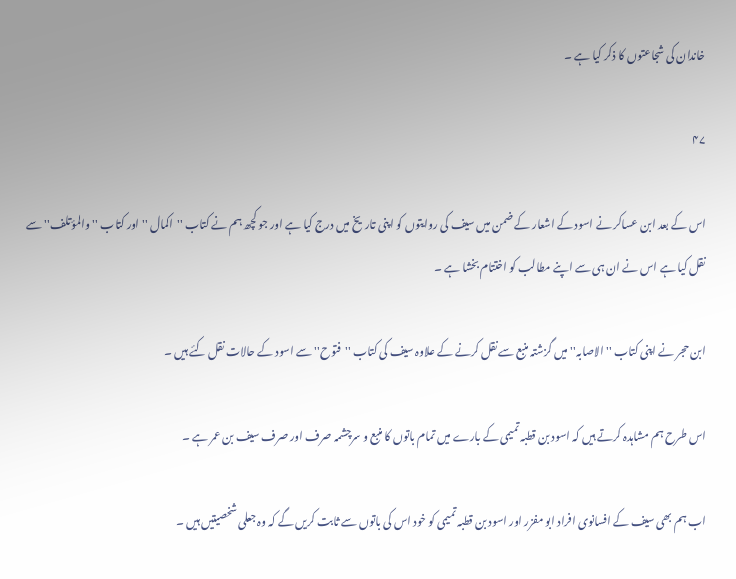خاندان کی شجاعتوں کا ذکر کیا ہے ۔

۴۷

اس کے بعد ابن عساکر نے اسود کے اشعار کے ضمن میں سیف کی روایتوں کو اپنی تاریخ میں درج کیا ہے اور جو کچھ ہم نے کتاب ''اکمال '' اور کتاب '' والمؤتلف'' سے نقل کیا ہے اس نے ان ہی سے اپنے مطالب کو اختتام بخشا ہے ۔

ابن حجر نے اپنی کتاب '' الاصابہ'' میں گزشتہ منبع سے نقل کرنے کے علاوہ سیف کی کتاب ''فتوح'' سے اسود کے حالات نقل کئے ہیں ۔

اس طرح ہم مشاہدہ کرتے ہیں کہ اسود بن قطبہ تمیمی کے بارے میں تمام باتوں کا منبع و سرچشمہ صرف اور صرف سیف بن عمر ہے ۔

اب ہم بھی سیف کے افسانوی افراد ابو مفزر اور اسود بن قطبہ تمیمی کو خود اس کی باتوں سے ثابت کریں گے کہ وہ جعلی شخصیتیں ہیں ۔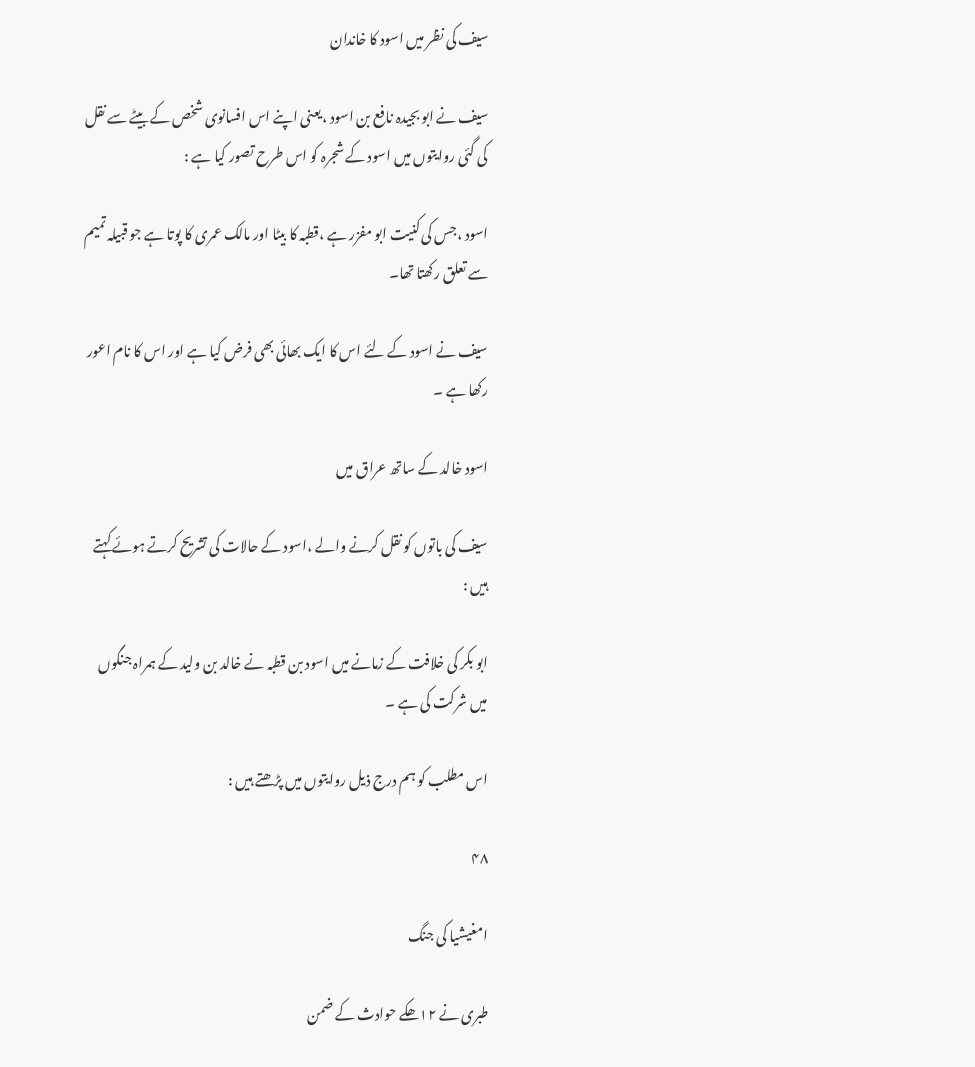سیف کی نظر میں اسود کا خاندان

سیف نے ابو بجیدہ نافع بن اسود ،یعنی اپنے اس افسانوی شخص کے بیٹے سے نقل کی گئی روایتوں میں اسود کے شجرہ کو اس طرح تصور کیا ہے :

اسود ،جس کی کنیت ابو مفزر ہے ،قطبہ کا بیٹا اور مالک عمری کا پوتا ہے جو قبیلہ تمیم سے تعلق رکھتا تھا۔

سیف نے اسود کے لئے اس کا ایک بھائی بھی فرض کیا ہے اور اس کا نام اعور رکھا ہے ۔

اسود خالد کے ساتھ عراق میں

سیف کی باتوں کو نقل کرنے والے ،اسود کے حالات کی تشریح کرتے ہوئے کہتے ہیں :

ابو بکر کی خلافت کے زمانے میں اسود بن قطبہ نے خالد بن ولید کے ہمراہ جنگوں میں شرکت کی ہے ۔

اس مطلب کو ہم درج ذیل روایتوں میں پڑھتے ہیں :

۴۸

امغیشیا کی جنگ

طبری نے ١٢ھکے حوادث کے ضمن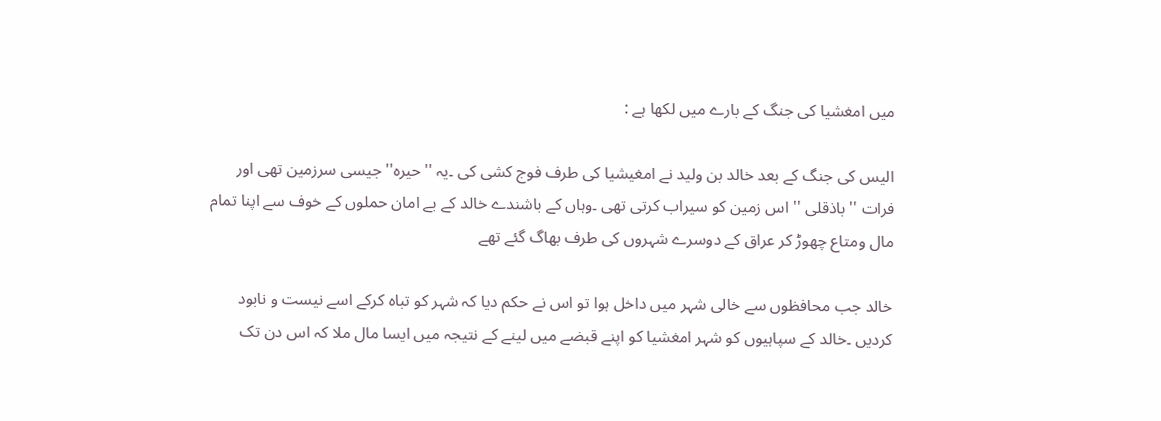میں امغشیا کی جنگ کے بارے میں لکھا ہے :

الیس کی جنگ کے بعد خالد بن ولید نے امغیشیا کی طرف فوج کشی کی ۔یہ ''حیرہ'' جیسی سرزمین تھی اور فرات '' باذقلی '' اس زمین کو سیراب کرتی تھی ۔وہاں کے باشندے خالد کے بے امان حملوں کے خوف سے اپنا تمام مال ومتاع چھوڑ کر عراق کے دوسرے شہروں کی طرف بھاگ گئے تھے

خالد جب محافظوں سے خالی شہر میں داخل ہوا تو اس نے حکم دیا کہ شہر کو تباہ کرکے اسے نیست و نابود کردیں ۔خالد کے سپاہیوں کو شہر امغشیا کو اپنے قبضے میں لینے کے نتیجہ میں ایسا مال ملا کہ اس دن تک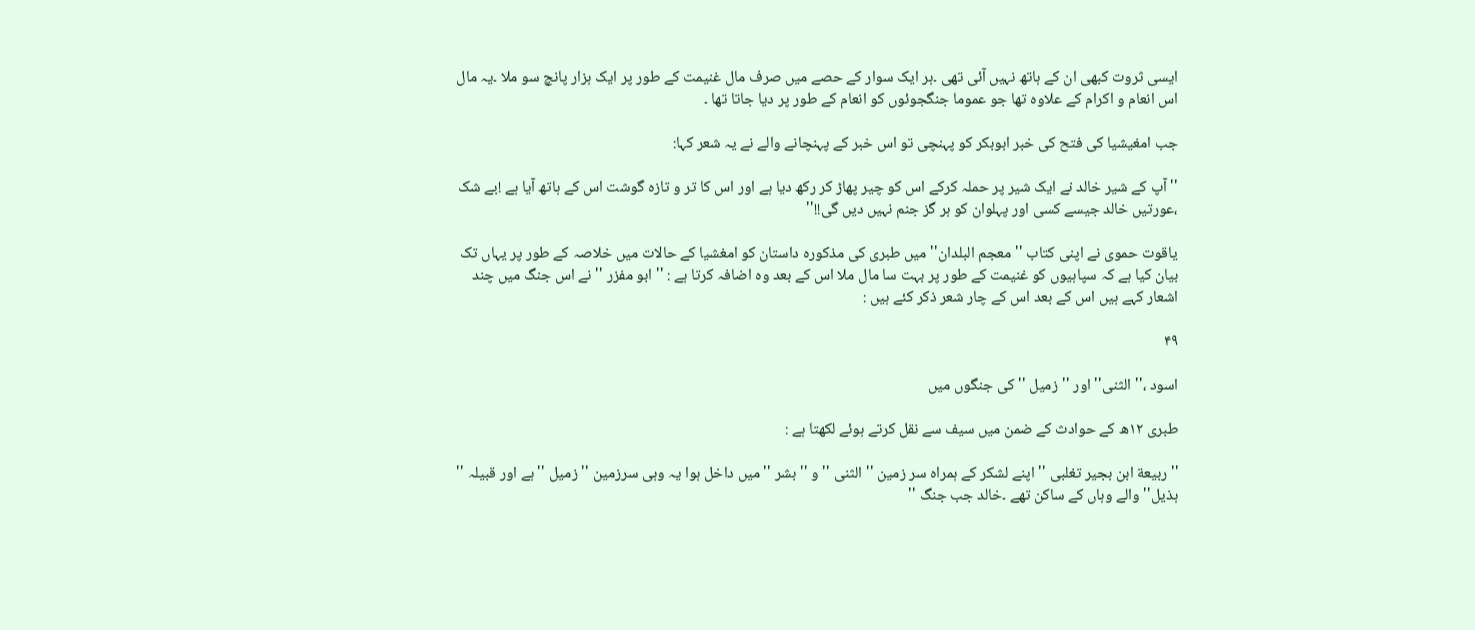ایسی ثروت کبھی ان کے ہاتھ نہیں آئی تھی ۔ہر ایک سوار کے حصے میں صرف مال غنیمت کے طور پر ایک ہزار پانچ سو ملا ۔یہ مال اس انعام و اکرام کے علاوہ تھا جو عموما جنگجوئوں کو انعام کے طور پر دیا جاتا تھا ۔

جب امغیشیا کی فتح کی خبر ابوبکر کو پہنچی تو اس خبر کے پہنچانے والے نے یہ شعر کہا:

''آپ کے شیر خالد نے ایک شیر پر حملہ کرکے اس کو چیر پھاڑ کر رکھ دیا ہے اور اس کا تر و تازہ گوشت اس کے ہاتھ آیا ہے !بے شک ،عورتیں خالد جیسے کسی اور پہلوان کو ہر گز جنم نہیں دیں گی!!''

یاقوت حموی نے اپنی کتاب '' معجم البلدان'' میں طبری کی مذکورہ داستان کو امغشیا کے حالات میں خلاصہ کے طور پر یہاں تک بیان کیا ہے کہ سپاہیوں کو غنیمت کے طور پر بہت سا مال ملا اس کے بعد وہ اضافہ کرتا ہے : '' ابو مفزر '' نے اس جنگ میں چند اشعار کہے ہیں اس کے بعد اس کے چار شعر ذکر کئے ہیں :

۴۹

اسود ،'' الثنی'' اور ''زمیل '' کی جنگوں میں

طبری ١٢ھ کے حوادث کے ضمن میں سیف سے نقل کرتے ہوئے لکھتا ہے :

'' ربیعة ابن بجیر تغلبی '' اپنے لشکر کے ہمراہ سر زمین '' الثنی '' و ''بشر '' میں داخل ہوا یہ وہی سرزمین '' زمیل '' ہے اور قبیلہ '' ہذیل'' والے وہاں کے ساکن تھے ۔خالد جب جنگ ''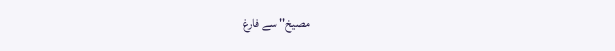مصیخ'' سے فارغ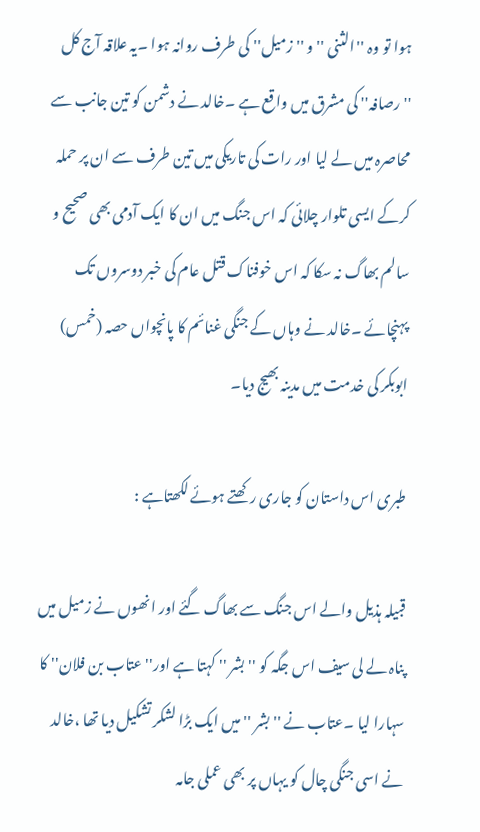ہوا تو وہ ''الثنی ''و '' زمیل'' کی طرف روانہ ہوا ۔یہ علاقہ آج کل ''رصافہ'' کی مشرق میں واقع ہے ۔خالد نے دشمن کو تین جانب سے محاصرہ میں لے لیا اور رات کی تاریکی میں تین طرف سے ان پر حملہ کرکے ایسی تلوار چلائی کہ اس جنگ میں ان کا ایک آدمی بھی صحیح و سالم بھاگ نہ سکا کہ اس خوفناک قتل عام کی خبر دوسروں تک پہنچائے ۔خالد نے وہاں کے جنگی غنائم کا پانچواں حصہ (خمس) ابوبکر کی خدمت میں مدینہ بھیج دیا۔

طبری اس داستان کو جاری رکھتے ہوئے لکھتاہے :

قبیلہ ہذیل والے اس جنگ سے بھاگ گئے اور انھوں نے زمیل میں پناہ لے لی سیف اس جگہ کو ''بشر '' کہتا ہے اور'' عتاب بن فلان'' کا سہارا لیا ۔عتاب نے ''بشر '' میں ایک بڑا لشکر تشکیل دیا تھا ،خالد نے اسی جنگی چال کو یہاں پر بھی عملی جامہ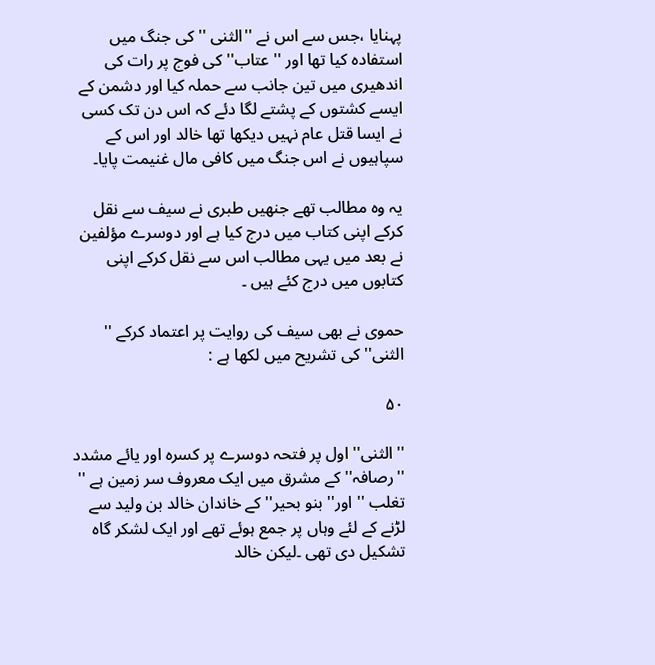پہنایا ،جس سے اس نے ''الثنی ''کی جنگ میں استفادہ کیا تھا اور '' عتاب'' کی فوج پر رات کی اندھیری میں تین جانب سے حملہ کیا اور دشمن کے ایسے کشتوں کے پشتے لگا دئے کہ اس دن تک کسی نے ایسا قتل عام نہیں دیکھا تھا خالد اور اس کے سپاہیوں نے اس جنگ میں کافی مال غنیمت پایا۔

یہ وہ مطالب تھے جنھیں طبری نے سیف سے نقل کرکے اپنی کتاب میں درج کیا ہے اور دوسرے مؤلفین نے بعد میں یہی مطالب اس سے نقل کرکے اپنی کتابوں میں درج کئے ہیں ۔

حموی نے بھی سیف کی روایت پر اعتماد کرکے '' الثنی'' کی تشریح میں لکھا ہے :

۵۰

'' الثنی'' اول پر فتحہ دوسرے پر کسرہ اور یائے مشدد ''رصافہ'' کے مشرق میں ایک معروف سر زمین ہے '' تغلب '' اور'' بنو بحیر'' کے خاندان خالد بن ولید سے لڑنے کے لئے وہاں پر جمع ہوئے تھے اور ایک لشکر گاہ تشکیل دی تھی ۔لیکن خالد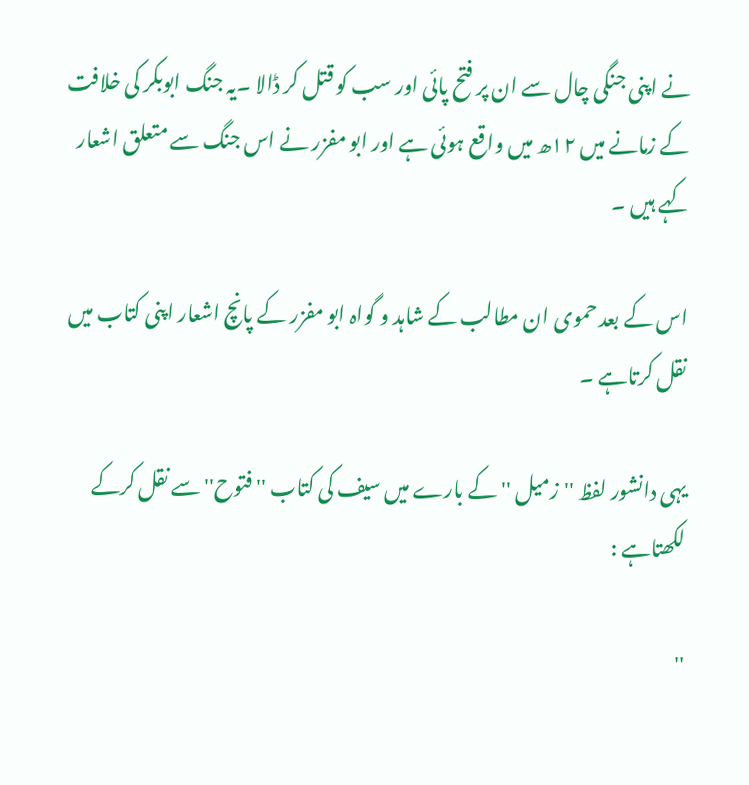نے اپنی جنگی چال سے ان پر فتح پائی اور سب کو قتل کر ڈالا ۔یہ جنگ ابوبکر کی خلافت کے زمانے میں ١٢ھ میں واقع ہوئی ہے اور ابو مفزر نے اس جنگ سے متعلق اشعار کہے ہیں ۔

اس کے بعد حموی ان مطالب کے شاہد و گواہ ابو مفزر کے پانچ اشعار اپنی کتاب میں نقل کرتاہے ۔

یہی دانشور لفظ ''زمیل '' کے بارے میں سیف کی کتاب ''فتوح'' سے نقل کرکے لکھتاہے :

''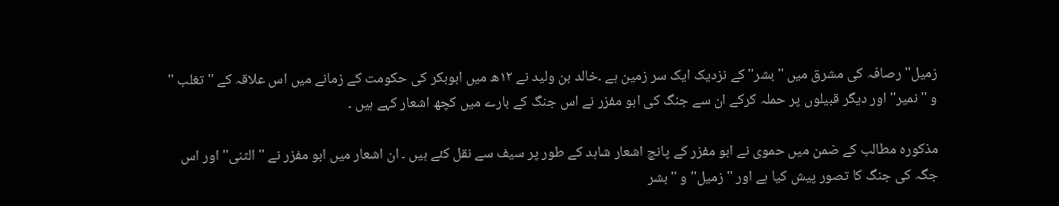زمیل'' رصافہ کی مشرق میں ''بشر'' کے نزدیک ایک سر زمین ہے ۔خالد بن ولید نے ١٢ھ میں ابوبکر کی حکومت کے زمانے میں اس علاقہ کے '' تغلب '' و ''نمیر'' اور دیگر قبیلوں پر حملہ کرکے ان سے جنگ کی ابو مفزر نے اس جنگ کے بارے میں کچھ اشعار کہے ہیں ۔

مذکورہ مطالب کے ضمن میں حموی نے ابو مفزر کے پانچ اشعار شاہد کے طور پر سیف سے نقل کئے ہیں ۔ ان اشعار میں ابو مفزر نے '' الثنی'' اور اس جگہ کی جنگ کا تصور پیش کیا ہے اور '' زمیل'' و ''بشر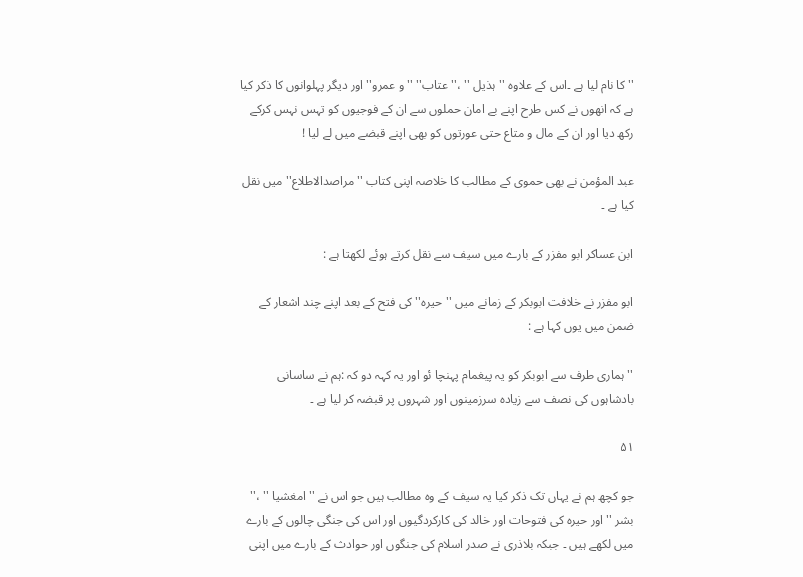'' کا نام لیا ہے ۔اس کے علاوہ ''ہذیل '' ،'' عتاب'' ''و عمرو'' اور دیگر پہلوانوں کا ذکر کیا ہے کہ انھوں نے کس طرح اپنے بے امان حملوں سے ان کے فوجیوں کو تہس نہس کرکے رکھ دیا اور ان کے مال و متاع حتی عورتوں کو بھی اپنے قبضے میں لے لیا !

عبد المؤمن نے بھی حموی کے مطالب کا خلاصہ اپنی کتاب ''مراصدالاطلاع'' میں نقل کیا ہے ۔

ابن عساکر ابو مفزر کے بارے میں سیف سے نقل کرتے ہوئے لکھتا ہے :

ابو مفزر نے خلافت ابوبکر کے زمانے میں ''حیرہ'' کی فتح کے بعد اپنے چند اشعار کے ضمن میں یوں کہا ہے :

'' ہماری طرف سے ابوبکر کو یہ پیغمام پہنچا ئو اور یہ کہہ دو کہ :ہم نے ساسانی بادشاہوں کی نصف سے زیادہ سرزمینوں اور شہروں پر قبضہ کر لیا ہے ۔

۵۱

جو کچھ ہم نے یہاں تک ذکر کیا یہ سیف کے وہ مطالب ہیں جو اس نے '' امغشیا '' ،'' بشر '' اور حیرہ کی فتوحات اور خالد کی کارکردگیوں اور اس کی جنگی چالوں کے بارے میں لکھے ہیں ۔ جبکہ بلاذری نے صدر اسلام کی جنگوں اور حوادث کے بارے میں اپنی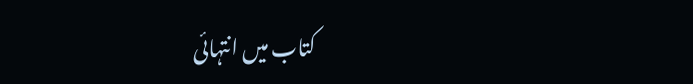کتاب میں انتہائی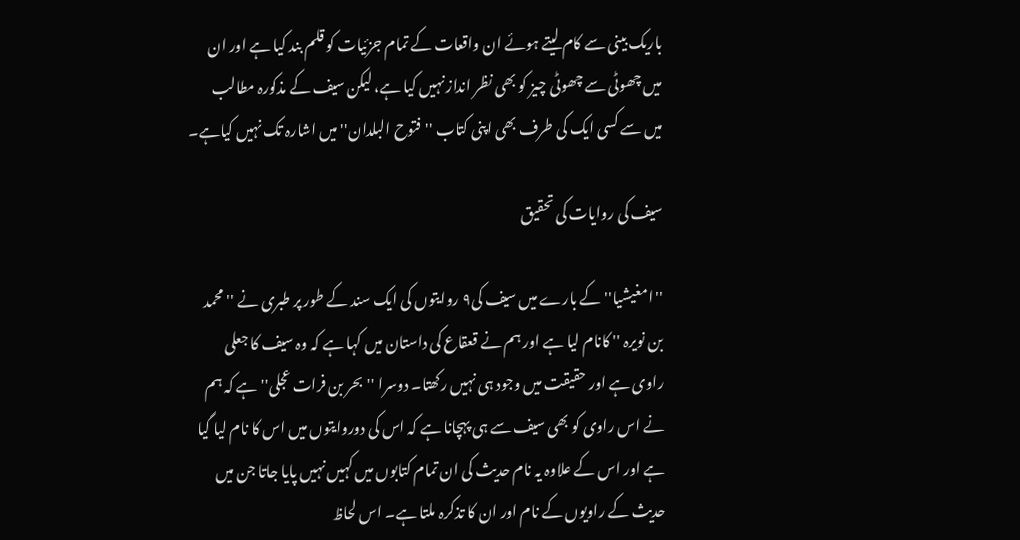باریک بینی سے کام لیتے ہوئے ان واقعات کے تمام جزئیات کو قلم بند کیا ہے اور ان میں چھوٹی سے چھوٹی چیز کو بھی نظر انداز نہیں کیا ہے، لیکن سیف کے مذکورہ مطالب میں سے کسی ایک کی طرف بھی اپنی کتاب ''فتوح البلدان'' میں اشارہ تک نہیں کیاہے۔

سیف کی روایات کی تحقیق

''امغیشیا'' کے بارے میں سیف کی٩ روایتوں کی ایک سند کے طور پر طبری نے ''محمد بن نویرہ '' کانام لیا ہے اور ہم نے قعقاع کی داستان میں کہا ہے کہ وہ سیف کا جعلی راوی ہے اور حقیقت میں وجود ہی نہیں رکھتا۔ دوسرا ''بحر بن فرات عجلی'' ہے کہ ہم نے اس راوی کو بھی سیف سے ہی پہچانا ہے کہ اس کی دوروایتوں میں اس کا نام لیا گیا ہے اور اس کے علاوہ یہ نام حدیث کی ان تمام کتابوں میں کہیں نہیں پایا جاتا جن میں حدیث کے راویوں کے نام اور ان کا تذکرہ ملتا ہے۔ اس لحاظ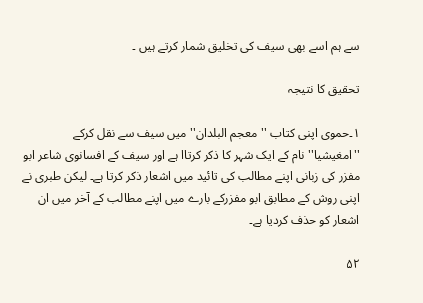سے ہم اسے بھی سیف کی تخلیق شمار کرتے ہیں ۔

تحقیق کا نتیجہ

١۔حموی اپنی کتاب ''معجم البلدان'' میں سیف سے نقل کرکے ''امغیشیا'' نام کے ایک شہر کا ذکر کرتاا ہے اور سیف کے افسانوی شاعر ابو مفزر کی زبانی اپنے مطالب کی تائید میں اشعار ذکر کرتا ہے۔ لیکن طبری نے اپنی روش کے مطابق ابو مفزرکے بارے میں اپنے مطالب کے آخر میں ان اشعار کو حذف کردیا ہے۔

۵۲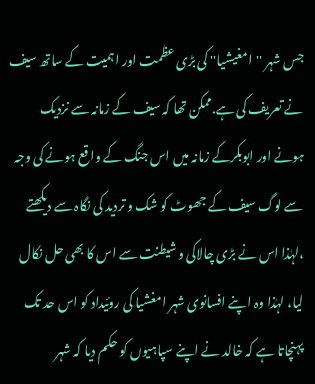جس شہر ''امغیشیا'' کی بڑی عظمت اور اہمیت کے ساتھ سیف نے تعریف کی ہے.ممکن تھا کہ سیف کے زمانہ سے نزدیک ہونے اور ابوبکرکے زمانہ میں اس جنگ کے واقع ہونے کی وجہ سے لوگ سیف کے جھوٹ کو شک و تردید کی نگاہ سے دیکھتے ،لہٰذا اس نے بڑی چالاکی و شیطنت سے اس کا بھی حل نکال لیا، لہٰذا وہ اپنے افسانوی شہر امغشیا کی روئیداد کو اس حد تک پہنچاتا ہے کہ خالد نے اپنے سپاہیوں کو حکم دیا کہ شہر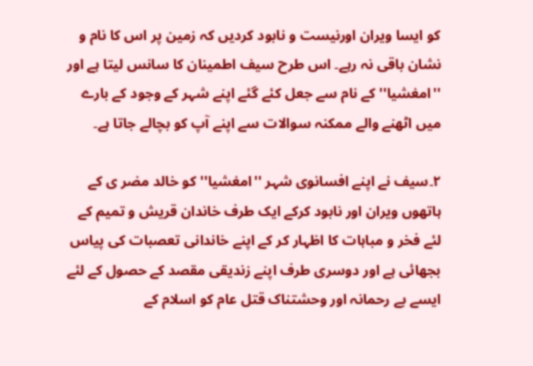کو ایسا ویران اورنیست و نابود کردیں کہ زمین پر اس کا نام و نشان باقی نہ رہے۔ اس طرح سیف اطمینان کا سانس لیتا ہے اور ''امغشیا'' کے نام سے جعل کئے گئے اپنے شہر کے وجود کے بارے میں اٹھنے والے ممکنہ سوالات سے اپنے آپ کو بچالے جاتا ہے۔

٢۔سیف نے اپنے افسانوی شہر ''امغشیا'' کو خالد مضر ی کے ہاتھوں ویران اور نابود کرکے ایک طرف خاندان قریش و تمیم کے لئے فخر و مباہات کا اظہار کر کے اپنے خاندانی تعصبات کی پیاس بجھائی ہے اور دوسری طرف اپنے زندیقی مقصد کے حصول کے لئے ایسے بے رحمانہ اور وحشتناک قتل عام کو اسلام کے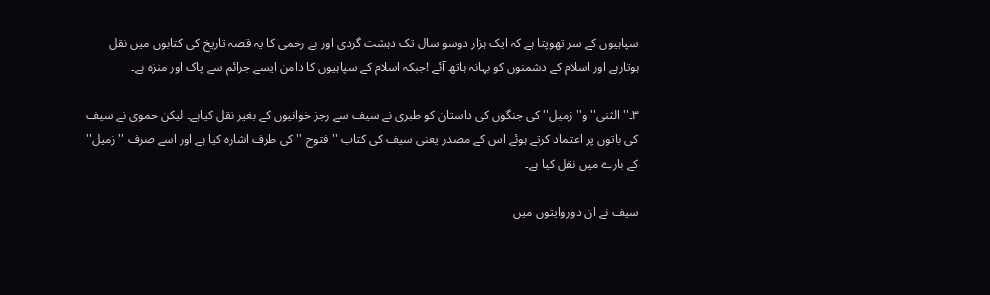سپاہیوں کے سر تھوپتا ہے کہ ایک ہزار دوسو سال تک دہشت گردی اور بے رحمی کا یہ قصہ تاریخ کی کتابوں میں نقل ہوتارہے اور اسلام کے دشمنوں کو بہانہ ہاتھ آئے !جبکہ اسلام کے سپاہیوں کا دامن ایسے جرائم سے پاک اور منزہ ہے۔

٣۔''الثنی'' و''زمیل'' کی جنگوں کی داستان کو طبری نے سیف سے رجز خوانیوں کے بغیر نقل کیاہے۔ لیکن حموی نے سیف کی باتوں پر اعتماد کرتے ہوئے اس کے مصدر یعنی سیف کی کتاب ''فتوح '' کی طرف اشارہ کیا ہے اور اسے صرف ''زمیل'' کے بارے میں نقل کیا ہے۔

سیف نے ان دوروایتوں میں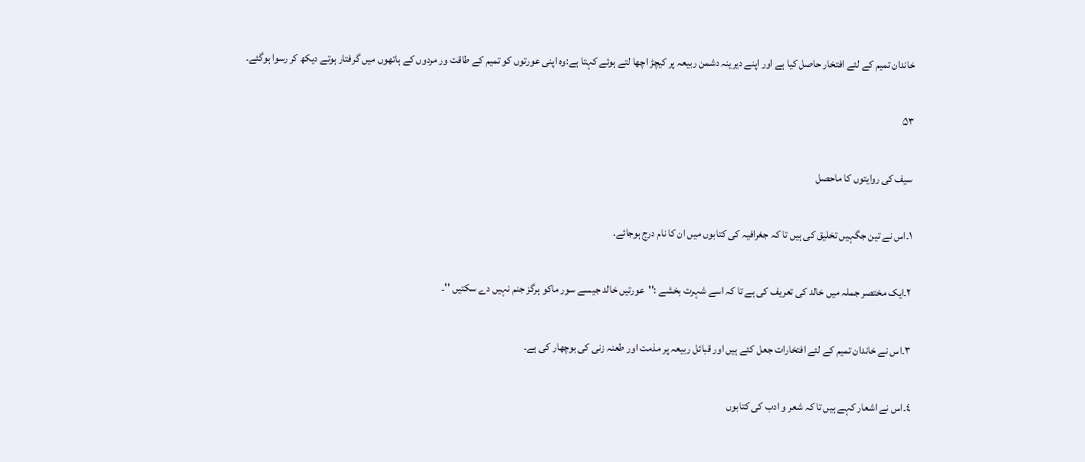خاندان تمیم کے لئے افتخار حاصل کیا ہے اور اپنے دیرینہ دشمن ربیعہ پر کیچڑ اچھا لتے ہوئے کہتا ہے:وہ اپنی عورتوں کو تمیم کے طاقت ور مردوں کے ہاتھوں میں گرفتار ہوتے دیکھ کر رسوا ہوگئے۔

۵۳

سیف کی روایتوں کا ماحصل

١۔اس نے تین جگہیں تخلیق کی ہیں تا کہ جغرافیہ کی کتابوں میں ان کا نام درج ہوجائے.

٢۔ایک مختصر جملہ میں خالد کی تعریف کی ہے تا کہ اسے شہرت بخشے :''عورتیں خالد جیسے سور ماکو ہرگز جنم نہیں دے سکتیں ''۔

٣۔اس نے خاندان تمیم کے لئے افتخارات جعل کئے ہیں اور قبائل ربیعہ پر مذمت اور طعنہ زنی کی بوچھار کی ہے۔

٤۔اس نے اشعار کہے ہیں تا کہ شعر و ادب کی کتابوں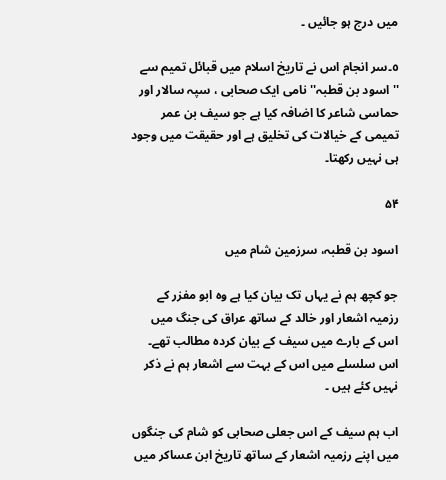میں درج ہو جائیں ۔

٥۔سر انجام اس نے تاریخ اسلام میں قبائل تمیم سے ''اسود بن قطبہ'' نامی ایک صحابی ، سپہ سالار اور حماسی شاعر کا اضافہ کیا ہے جو سیف بن عمر تمیمی کے خیالات کی تخلیق ہے اور حقیقت میں وجود ہی نہیں رکھتا۔

۵۴

اسود بن قطبہ، سرزمین شام میں

جو کچھ ہم نے یہاں تک بیان کیا ہے وہ ابو مفزر کے رزمیہ اشعار اور خالد کے ساتھ عراق کی جنگ میں اس کے بارے میں سیف کے بیان کردہ مطالب تھے۔ اس سلسلے میں اس کے بہت سے اشعار ہم نے ذکر نہیں کئے ہیں ۔

اب ہم سیف کے اس جعلی صحابی کو شام کی جنگوں میں اپنے رزمیہ اشعار کے ساتھ تاریخ ابن عساکر میں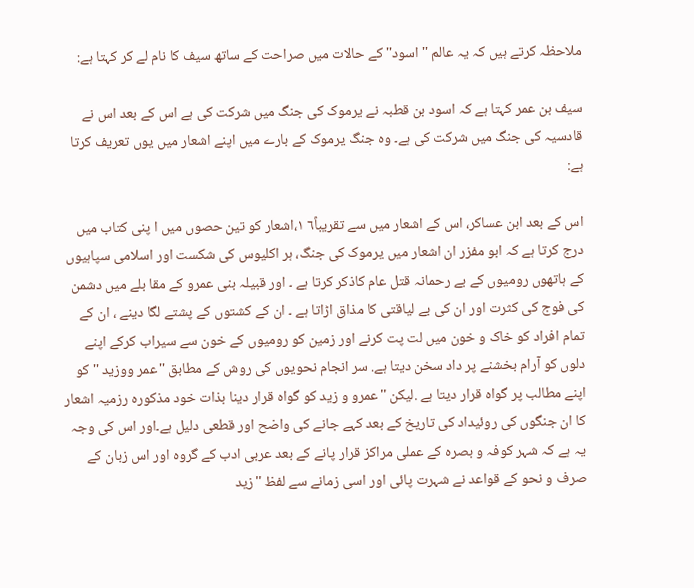ملاحظہ کرتے ہیں کہ یہ عالم ''اسود'' کے حالات میں صراحت کے ساتھ سیف کا نام لے کر کہتا ہے:

سیف بن عمر کہتا ہے کہ اسود بن قطبہ نے یرموک کی جنگ میں شرکت کی ہے اس کے بعد اس نے قادسیہ کی جنگ میں شرکت کی ہے۔ وہ جنگ یرموک کے بارے میں اپنے اشعار میں یوں تعریف کرتا ہے:

اس کے بعد ابن عساکر، اس کے اشعار میں سے تقریباً٦ ١،اشعار کو تین حصوں میں ا پنی کتاب میں درج کرتا ہے کہ ابو مفزر ان اشعار میں یرموک کی جنگ، ہر اکلیوس کی شکست اور اسلامی سپاہیوں کے ہاتھوں رومیوں کے بے رحمانہ قتل عام کاذکر کرتا ہے ۔ اور قبیلہ بنی عمرو کے مقا بلے میں دشمن کی فوج کی کثرت اور ان کی بے لیاقتی کا مذاق اڑاتا ہے ۔ ان کے کشتوں کے پشتے لگا دینے ، ان کے تمام افراد کو خاک و خون میں لت پت کرنے اور زمین کو رومیوں کے خون سے سیراب کرکے اپنے دلوں کو آرام بخشنے پر داد سخن دیتا ہے. سر انجام نحویوں کی روش کے مطابق ''عمر ووزید '' کو اپنے مطالب پر گواہ قرار دیتا ہے .لیکن ''عمرو و زید کو گواہ قرار دینا بذات خود مذکورہ رزمیہ اشعار کا ان جنگوں کی روئیداد کی تاریخ کے بعد کہے جانے کی واضح اور قطعی دلیل ہے۔اور اس کی وجہ یہ ہے کہ شہر کوفہ و بصرہ کے عملی مراکز قرار پانے کے بعد عربی ادب کے گروہ اور اس زبان کے صرف و نحو کے قواعد نے شہرت پائی اور اسی زمانے سے لفظ ''زید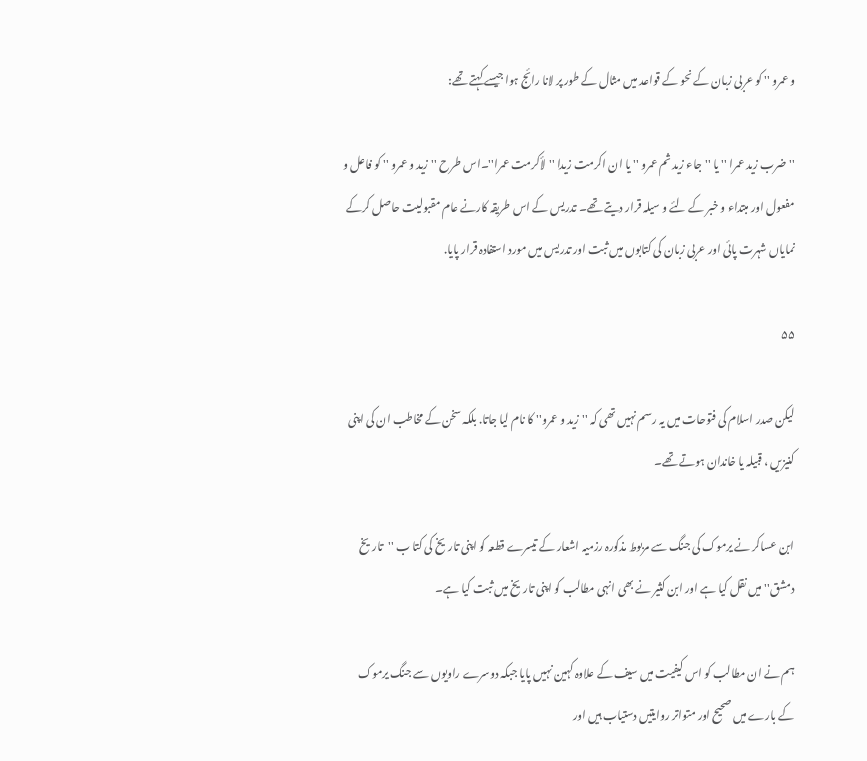و عمرو '' کو عربی زبان کے نحو کے قواعد میں مثال کے طور پر لانا رائج ہوا جیسے کہتے تھے:

''ضرب زید عمرا '' یا ''جاء زید ثم عمرو '' یا ان اکرمت زیدا ''لأکرمت عمرا''۔اس طرح ''زید و عمرو '' کو فاعل و مفعول اور مبتداء و خبر کے لئے و سیلہ قرار دیتے تھے۔ تدریس کے اس طریقہ کارنے عام مقبولیت حاصل کرکے نمایاں شہرت پائی اور عربی زبان کی کتابوں میں ثبت اور تدریس میں مورد استفادہ قرار پایا.

۵۵

لیکن صدر اسلام کی فتوحات میں یہ رسم نہیں تھی کہ ''زید و عمرو'' کا نام لیا جاتا. بلکہ سخن کے مخاطب ان کی اپنی کنیزیں ، قبیلہ یا خاندان ہوتے تھے۔

ابن عساکر نے یرموک کی جنگ سے مربوط مذکورہ رزمیہ اشعار کے تیسرے قطعہ کو اپنی تاریخ کی کتا ب ''تاریخ دمشق'' میں نقل کیا ہے اور ابن کثیر نے بھی انہی مطالب کو اپنی تاریخ میں ثبت کیا ہے۔

ہم نے ان مطالب کو اس کیفیت میں سیف کے علاوہ کہین نہیں پایا جبکہ دوسرے راویوں سے جنگ یرموک کے بارے میں صحیح اور متواتر روایتیں دستیاب ہیں اور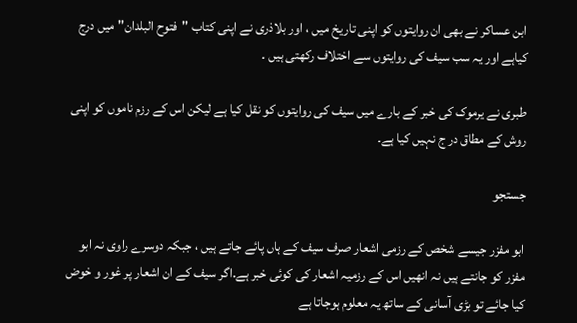ابن عساکر نے بھی ان روایتوں کو اپنی تاریخ میں ، اور بلاذری نے اپنی کتاب ''فتوح البلدان'' میں درج کیاہے اور یہ سب سیف کی روایتوں سے اختلاف رکھتی ہیں ۔

طبری نے یرموک کی خبر کے بارے میں سیف کی روایتوں کو نقل کیا ہے لیکن اس کے رزم ناموں کو اپنی روش کے مطاق در ج نہیں کیا ہے۔

جستجو

ابو مفزر جیسے شخص کے رزمی اشعار صرف سیف کے ہاں پائے جاتے ہیں ، جبکہ دوسرے راوی نہ ابو مفزر کو جانتے ہیں نہ انھیں اس کے رزمیہ اشعار کی کوئی خبر ہے.اگر سیف کے ان اشعار پر غور و خوض کیا جائے تو بڑی آسانی کے ساتھ یہ معلوم ہوجاتا ہے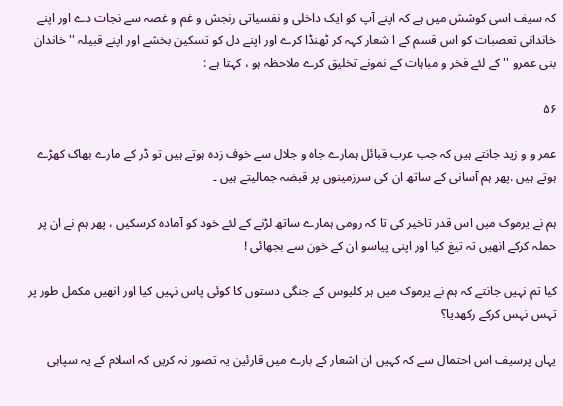کہ سیف اسی کوشش میں ہے کہ اپنے آپ کو ایک داخلی و نفسیاتی رنجش و غم و غصہ سے نجات دے اور اپنے خاندانی تعصبات کو اس قسم کے ا شعار کہہ کر ٹھنڈا کرے اور اپنے دل کو تسکین بخشے اور اپنے قبیلہ ''خاندان بنی عمرو '' کے لئے فخر و مباہات کے نمونے تخلیق کرے ملاحظہ ہو ، کہتا ہے :

۵۶

عمر و و زید جانتے ہیں کہ جب عرب قبائل ہمارے جاہ و جلال سے خوف زدہ ہوتے ہیں تو ڈر کے مارے بھاک کھڑے ہوتے ہیں .پھر ہم آسانی کے ساتھ ان کی سرزمینوں پر قبضہ جمالیتے ہیں ۔

ہم نے یرموک میں اس قدر تاخیر کی تا کہ رومی ہمارے ساتھ لڑنے کے لئے خود کو آمادہ کرسکیں ، پھر ہم نے ان پر حملہ کرکے انھیں تہ تیغ کیا اور اپنی پیاسو ان کے خون سے بجھائی !

کیا تم نہیں جانتے کہ ہم نے یرموک میں ہر کلیوس کے جنگی دستوں کا کوئی پاس نہیں کیا اور انھیں مکمل طور پر تہس نہس کرکے رکھدیا؟

یہاں پرسیف اس احتمال سے کہ کہیں ان اشعار کے بارے میں قارئین یہ تصور نہ کریں کہ اسلام کے یہ سپاہی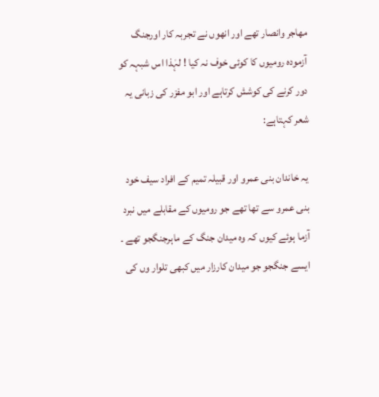مھاجر وانصار تھے اور انھوں نے تجربہ کار اورجنگ آزمودہ رومیوں کا کوئی خوف نہ کیا ! لہٰذا اس شبہہ کو دور کرنے کی کوشش کرتاہے اور ابو مفزر کی زبانی یہ شعر کہتاہے:

یہ خاندان بنی عمرو اور قبیلہ تمیم کے افراد سیف خود بنی عمرو سے تھا تھے جو رومیوں کے مقابلے میں نبرد آزما ہوئے کیوں کہ وہ میدان جنگ کے ماہرجنگجو تھے ۔ ایسے جنگجو جو میدان کارزار میں کبھی تلوار وں کی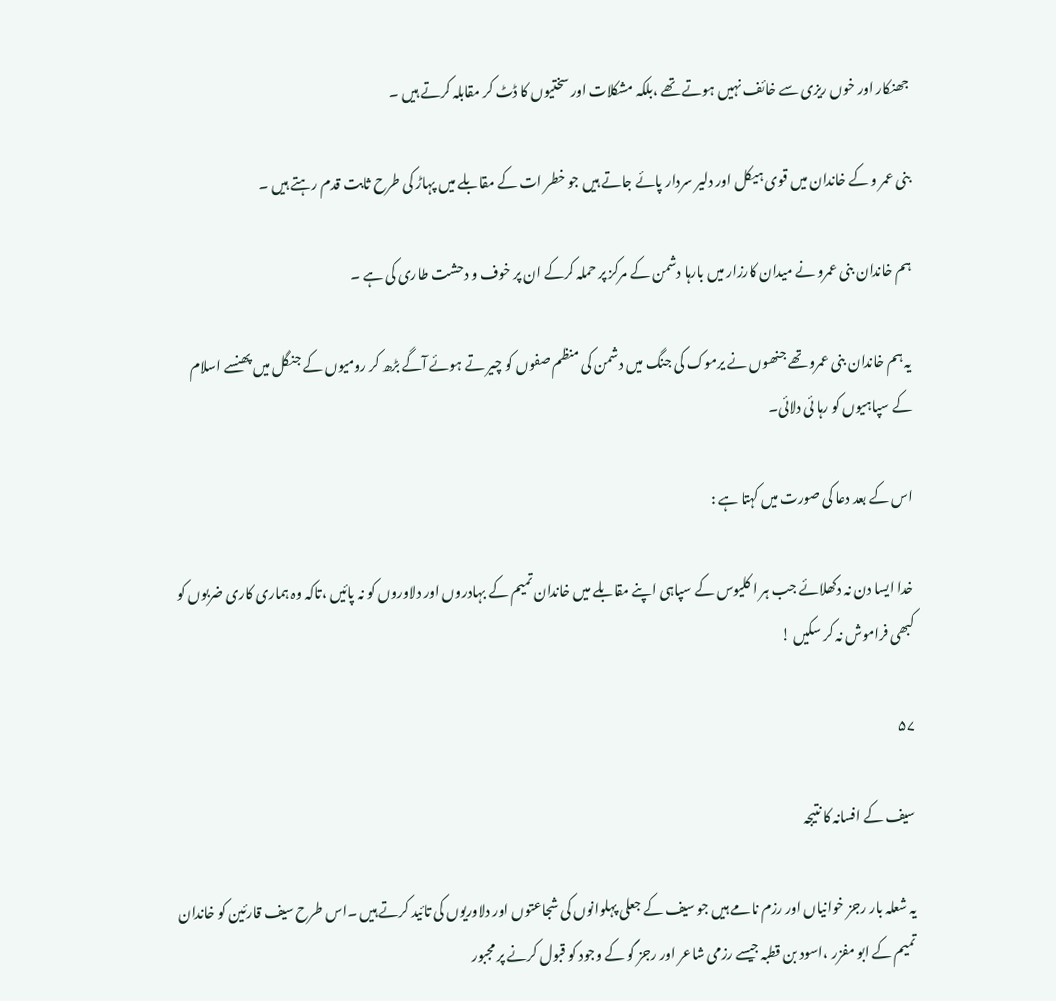جھنکار اور خوں ریزی سے خائف نہیں ہوتے تھے ،بلکہ مشکلات اور سختیوں کا ڈٹ کر مقابلہ کرتے ہیں ۔

بنی عمر و کے خاندان میں قوی ہیکل اور دلیر سردار پائے جاتے ہیں جو خطر ات کے مقابلے میں پہاڑ کی طرح ثابت قدم رہتے ہیں ۔

ہم خاندان بنی عمرو نے میدان کارزار میں بارہا دشمن کے مرکز پر حملہ کرکے ان پر خوف و دحشت طاری کی ہے ۔

یہ ہم خاندان بنی عمرو تھے جنھوں نے یرموک کی جنگ میں دشمن کی منظم صفوں کو چیر تے ہوئے آگے بڑھ کر رومیوں کے جنگل میں پھنسے اسلام کے سپاہیوں کو رہا ئی دلائی۔

اس کے بعد دعا کی صورت میں کہتا ہے :

خدا ایسا دن نہ دکھلائے جب ہر ا کلیوس کے سپاہی اپنے مقابلے میں خاندان تمیم کے بہادروں اور دلاوروں کو نہ پائیں ،تاکہ وہ ہماری کاری ضربوں کو کبھی فراموش نہ کر سکیں !

۵۷

سیف کے افسانہ کا نتیجہ

یہ شعلہ بار رجز خوانیاں اور رزم نامے ہیں جو سیف کے جعلی پہلوانوں کی شجاعتوں اور دلاوریوں کی تائید کرتے ہیں ۔اس طرح سیف قارئین کو خاندان تمیم کے ابو مفزر ،اسود بن قطبہ جیسے رزمی شاعر اور رجز گو کے وجود کو قبول کرنے پر مجبور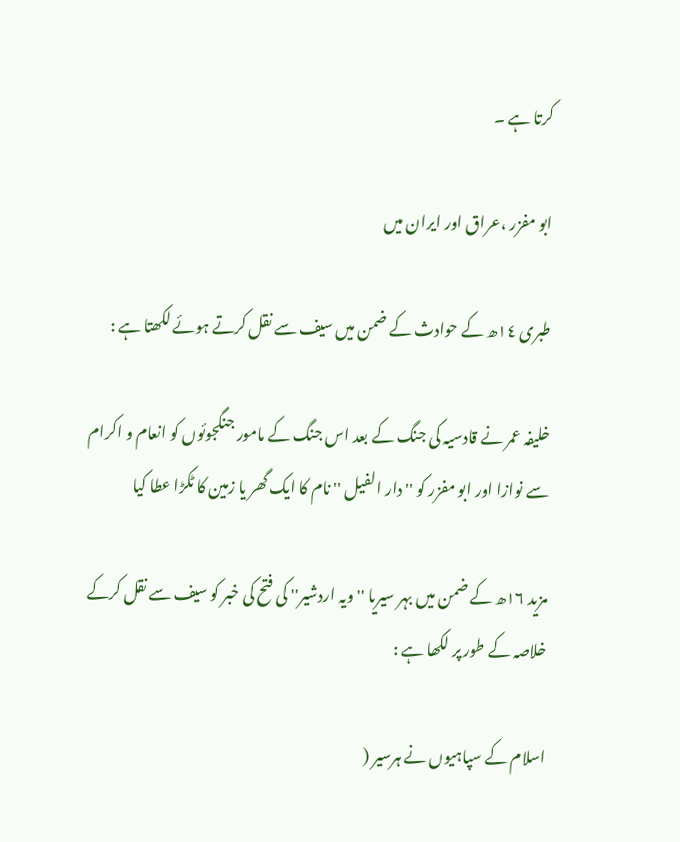کرتا ہے ۔

ابو مفزر ،عراق اور ایران میں

طبری ١٤ھ کے حوادث کے ضمن میں سیف سے نقل کرتے ہوئے لکھتا ہے :

خلیفہ عمر نے قادسیہ کی جنگ کے بعد اس جنگ کے مامور جنگجوئوں کو انعام و اکرام سے نوازا اور ابو مفزر کو '' دار الفیل '' نام کا ایک گھر یا زمین کا ٹکڑا عطا کیا

مزید ١٦ھ کے ضمن میں بہر سیریا '' ویہ اردشیر'' کی فتح کی خبر کو سیف سے نقل کرکے خلاصہ کے طور پر لکھا ہے :

اسلام کے سپاہیوں نے ہرسیر (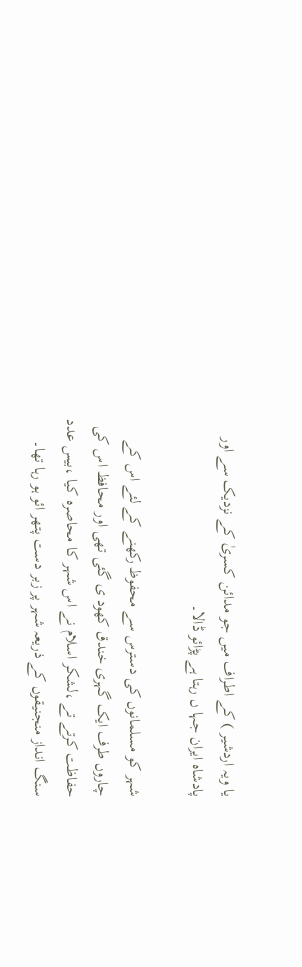یا ویہ اردشیر ) کے اطراف میں جو مدائن کسریٰ کے نزدیک سے اور پادشاہ ایران جہا ں رہتا ہے پڑائو ڈالا۔

شہر کو مسلمانوں کی دسترس سے محفوظ رکھنے کے لئے اس کے چاروں طرف ایک گہری خندق کھود ی گئی تھی اور محافظ اس کی حفاظت کرتے تے ،لشکر اسلام نے اس شہر کا محاصرہ کیا ،بیس عدد سنگ انداز منجنیقوں کے ذریعہ شہر پر زبر دست پتھر ائو ہو رہا تھا۔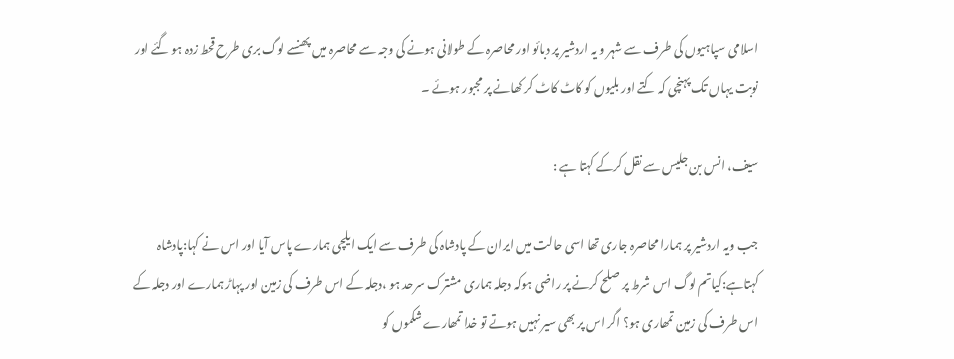اسلامی سپاہیوں کی طرف سے شہر و یہ اردشیر پر دبائو اور محاصرہ کے طولانی ہونے کی وجہ سے محاصرہ میں پھنسے لوگ بری طرح قحط زدہ ہو گئے اور نوبت یہاں تک پہنچی کہ کتے اور بلیوں کو کاٹ کاٹ کر کھانے پر مجبور ہوئے ۔

سیف، انس بن جلیس سے نقل کرکے کہتا ہے :

جب ویہ اردشیر پر ہمارا محاصرہ جاری تھا اسی حالت میں ایران کے پادشاہ کی طرف سے ایک ایلچی ہمارے پاس آیا اور اس نے کہا:پادشاہ کہتاہے:کیاتم لوگ اس شرط پر صلح کرنے پر راضی ہوکہ دجلہ ہماری مشترک سرحد ہو ،دجلہ کے اس طرف کی زمین اور پہاڑ ہمارے اور دجلہ کے اس طرف کی زمین تمھاری ہو؟ اگر اس پر بھی سیر نہیں ہوتے تو خدا تمھارے شکموں کو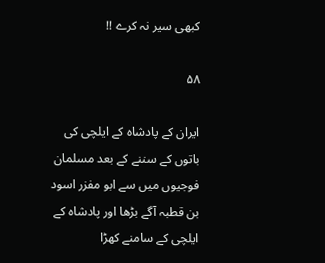کبھی سیر نہ کرے !!

۵۸

ایران کے پادشاہ کے ایلچی کی باتوں کے سننے کے بعد مسلمان فوجیوں میں سے ابو مفزر اسود بن قطبہ آگے بڑھا اور پادشاہ کے ایلچی کے سامنے کھڑا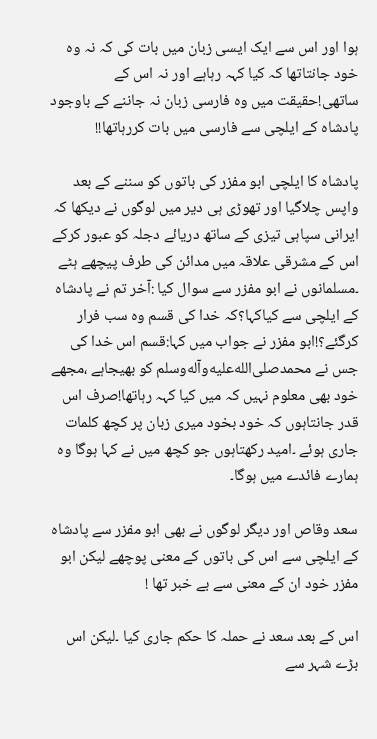ہوا اور اس سے ایک ایسی زبان میں بات کی کہ نہ وہ خود جانتاتھا کہ کیا کہہ رہاہے اور نہ اس کے ساتھی!حقیقت میں وہ فارسی زبان نہ جاننے کے باوجود پادشاہ کے ایلچی سے فارسی میں بات کررہاتھا!!

پادشاہ کا ایلچی ابو مفزر کی باتوں کو سننے کے بعد واپس چلاگیا اور تھوڑی ہی دیر میں لوگوں نے دیکھا کہ ایرانی سپاہی تیزی کے ساتھ دریائے دجلہ کو عبور کرکے اس کے مشرقی علاقہ میں مدائن کی طرف پیچھے ہٹے ۔مسلمانوں نے ابو مفزر سے سوال کیا :آخر تم نے پادشاہ کے ایلچی سے کیاکہا؟کہ خدا کی قسم وہ سب فرار کرگئے؟!ابو مفزر نے جواب میں کہا:قسم اس خدا کی جس نے محمدصلى‌الله‌عليه‌وآله‌وسلم کو بھیجاہے ،مجھے خود بھی معلوم نہیں کہ میں کیا کہہ رہاتھا!صرف اس قدر جانتاہوں کہ خود بخود میری زبان پر کچھ کلمات جاری ہوئے ۔امید رکھتاہوں جو کچھ میں نے کہا ہوگا وہ ہمارے فائدے میں ہوگا۔

سعد وقاص اور دیگر لوگوں نے بھی ابو مفزر سے پادشاہ کے ایلچی سے اس کی باتوں کے معنی پوچھے لیکن ابو مفزر خود ان کے معنی سے بے خبر تھا !

اس کے بعد سعد نے حملہ کا حکم جاری کیا ۔لیکن اس بڑے شہر سے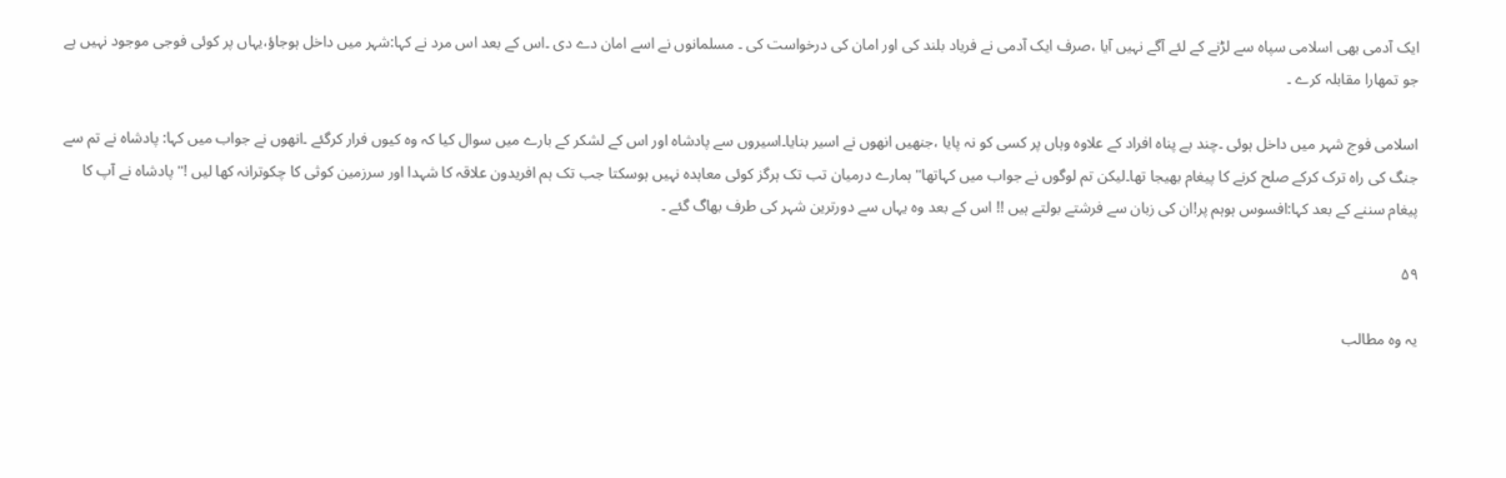ایک آدمی بھی اسلامی سپاہ سے لڑنے کے لئے آگے نہیں آیا ،صرف ایک آدمی نے فریاد بلند کی اور امان کی درخواست کی ۔ مسلمانوں نے اسے امان دے دی ۔اس کے بعد اس مرد نے کہا:شہر میں داخل ہوجاؤ،یہاں پر کوئی فوجی موجود نہیں ہے جو تمھارا مقابلہ کرے ۔

اسلامی فوج شہر میں داخل ہوئی ۔چند بے پناہ افراد کے علاوہ وہاں پر کسی کو نہ پایا ،جنھیں انھوں نے اسیر بنایا۔اسیروں سے پادشاہ اور اس کے لشکر کے بارے میں سوال کیا کہ وہ کیوں فرار کرگئے ۔انھوں نے جواب میں کہا: پادشاہ نے تم سے جنگ کی راہ ترک کرکے صلح کرنے کا پیغام بھیجا تھا۔لیکن تم لوگوں نے جواب میں کہاتھا''ہمارے درمیان تب تک ہرگز کوئی معاہدہ نہیں ہوسکتا جب تک ہم افریدون علاقہ کا شہدا اور سرزمین کوثی کا چکوترانہ کھا لیں !'' پادشاہ نے آپ کا پیغام سننے کے بعد کہا:افسوس ہوہم پر!ان کی زبان سے فرشتے بولتے ہیں !! اس کے بعد وہ یہاں سے دورترین شہر کی طرف بھاگ گئے ۔

۵۹

یہ وہ مطالب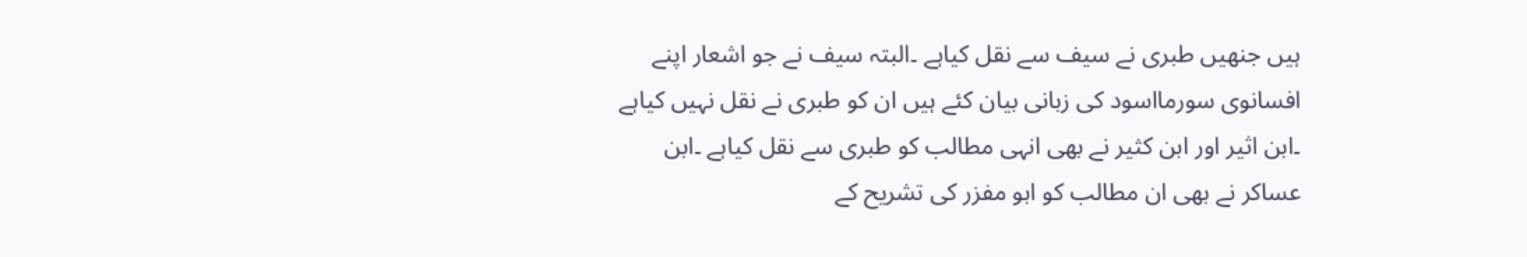ہیں جنھیں طبری نے سیف سے نقل کیاہے ۔البتہ سیف نے جو اشعار اپنے افسانوی سورمااسود کی زبانی بیان کئے ہیں ان کو طبری نے نقل نہیں کیاہے ۔ابن اثیر اور ابن کثیر نے بھی انہی مطالب کو طبری سے نقل کیاہے ۔ابن عساکر نے بھی ان مطالب کو ابو مفزر کی تشریح کے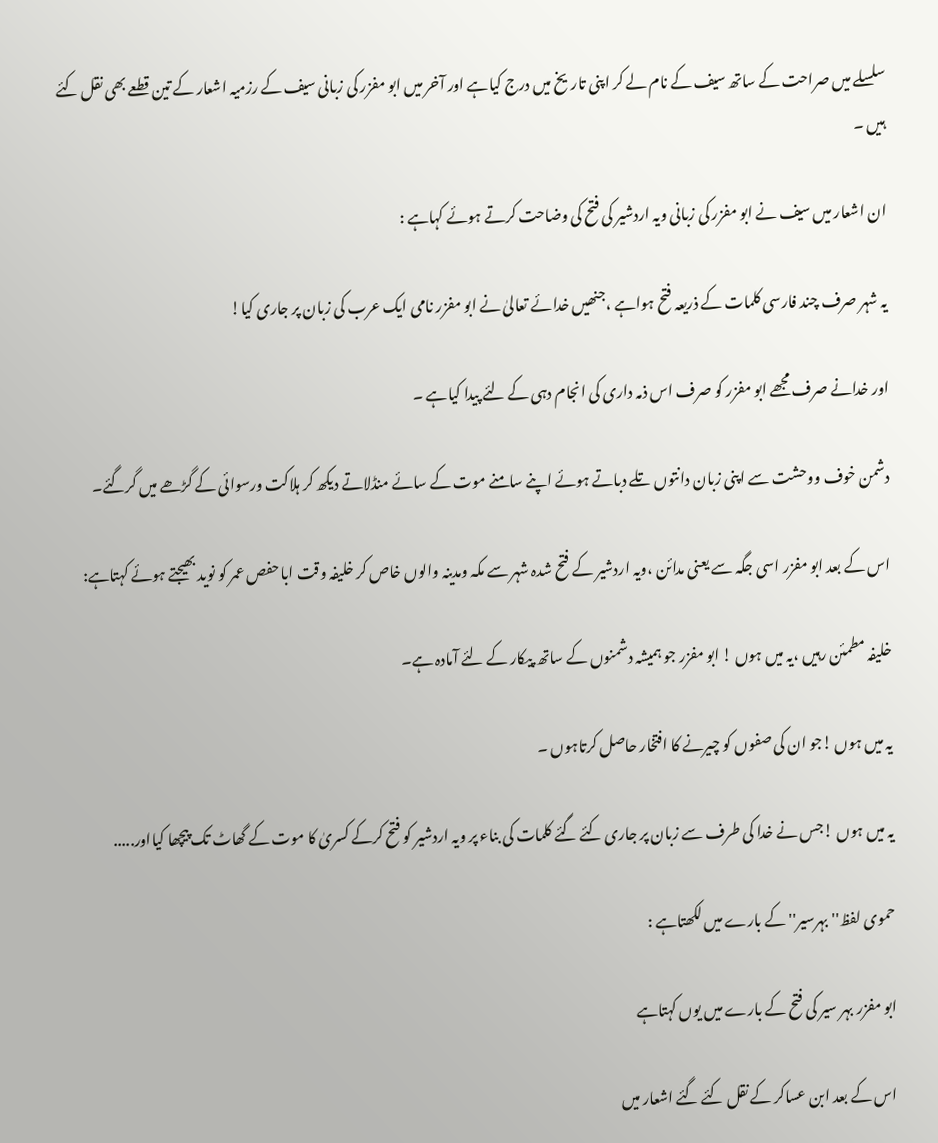سلسلے میں صراحت کے ساتھ سیف کے نام لے کر اپنی تاریخ میں درج کیاہے اور آخر میں ابو مفزر کی زبانی سیف کے رزمیہ اشعار کے تین قطعے بھی نقل کئے ہیں ۔

ان اشعار میں سیف نے ابو مفزر کی زبانی ویہ اردشیر کی فتح کی وضاحت کرتے ہوئے کہاہے :

یہ شہر صرف چند فارسی کلمات کے ذریعہ فتح ہواہے ،جنھیں خدائے تعالیٰ نے ابو مفزر نامی ایک عرب کی زبان پر جاری کیا!

اور خدانے صرف مجھے ابو مفزر کو صرف اس ذمہ داری کی انجام دہی کے لئے پیدا کیاہے ۔

دشمن خوف ووحشت سے اپنی زبان دانتوں تلے دباتے ہوئے اپنے سامنے موت کے سائے منڈلاتے دیکھ کر ہلاکت ورسوائی کے گڑھے میں گرگئے۔

اس کے بعد ابو مفزر اسی جگہ سے یعنی مدائن ،ویہ اردشیر کے فتح شدہ شہر سے مکہ ومدینہ والوں خاص کر خلیفہ وقت ابا حفص عمر کو نوید بھیجتے ہوئے کہتاہے:

خلیفہ مطمئن رہیں ،یہ میں ہوں ! ابو مفزر جو ہمیشہ دشمنوں کے ساتھ پیکار کے لئے آمادہ ہے۔

یہ میں ہوں !جو ان کی صفوں کو چیرنے کا افتخار حاصل کرتاہوں ۔

یہ میں ہوں !جس نے خدا کی طرف سے زبان پر جاری کئے گئے کلمات کی بناء پر ویہ اردشیر کو فتح کرکے کسریٰ کا موت کے گھاٹ تک پیچھا کیااور.....

حموی لفظ''بہرسیر'' کے بارے میں لکھتاہے :

ابو مفزر بہر سیر کی فتح کے بارے میں یوں کہتاہے

اس کے بعد ابن عساکر کے نقل کئے گئے اشعار میں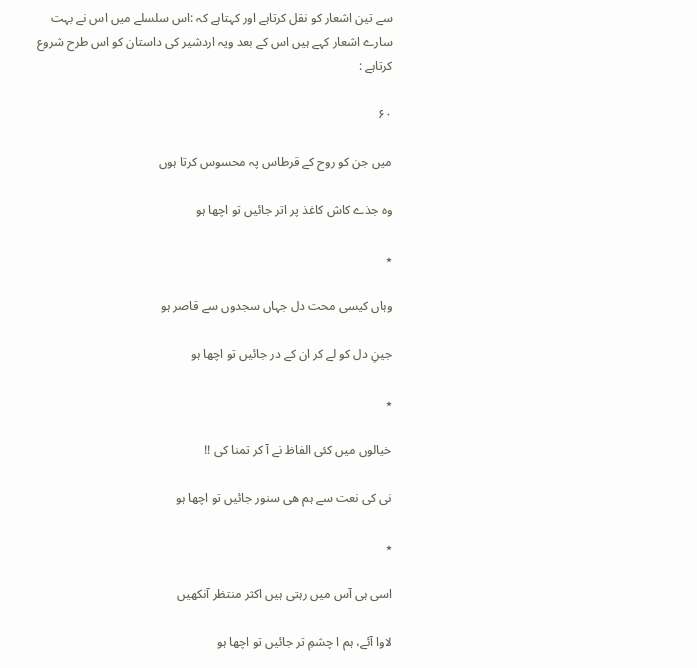سے تین اشعار کو نقل کرتاہے اور کہتاہے کہ :اس سلسلے میں اس نے بہت سارے اشعار کہے ہیں اس کے بعد ویہ اردشیر کی داستان کو اس طرح شروع کرتاہے :

۶۰

میں جن کو روح کے قرطاس پہ محسوس کرتا ہوں

وہ جذے کاش کاغذ پر اتر جائیں تو اچھا ہو

٭

وہاں کیسی محت دل جہاں سجدوں سے قاصر ہو

جینِ دل کو لے کر ان کے در جائیں تو اچھا ہو

٭

خیالوں میں کئی الفاظ نے آ کر تمنا کی !!

نی کی نعت سے ہم ھی سنور جائیں تو اچھا ہو

٭

اسی ہی آس میں رہتی ہیں اکثر منتظر آنکھیں

لاوا آئے، ہم ا چشمِ تر جائیں تو اچھا ہو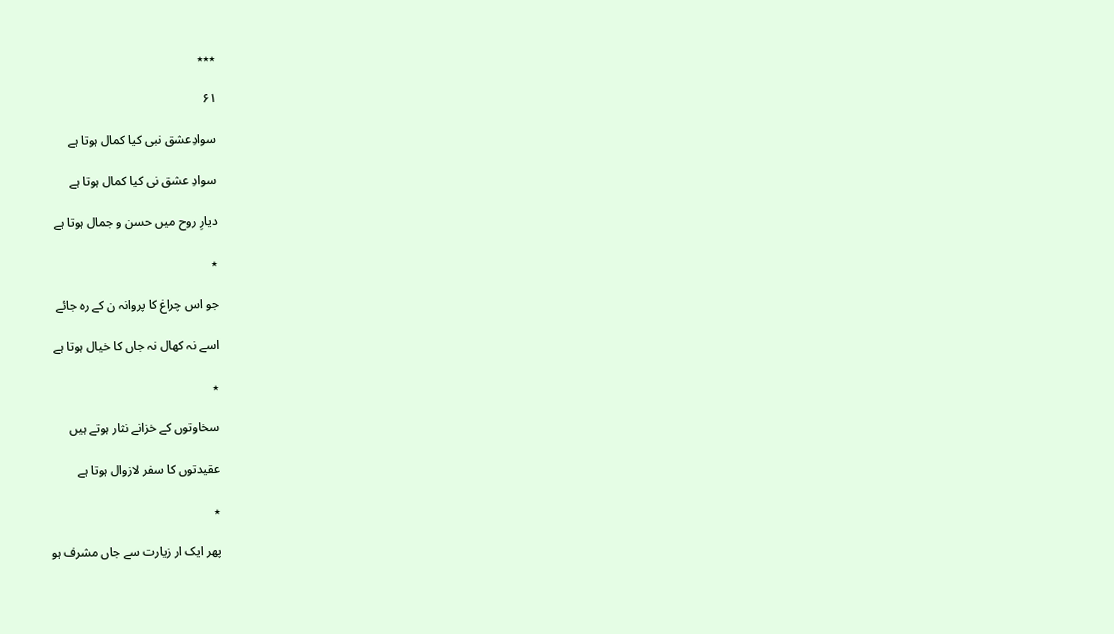٭٭٭

۶۱

سوادِعشق نبی کیا کمال ہوتا ہے

سوادِ عشق نی کیا کمال ہوتا ہے

دیارِ روح میں حسن و جمال ہوتا ہے

٭

جو اس چراغ کا پروانہ ن کے رہ جائے

اسے نہ کھال نہ جاں کا خیال ہوتا ہے

٭

سخاوتوں کے خزانے نثار ہوتے ہیں

عقیدتوں کا سفر لازوال ہوتا ہے

٭

پھر ایک ار زیارت سے جاں مشرف ہو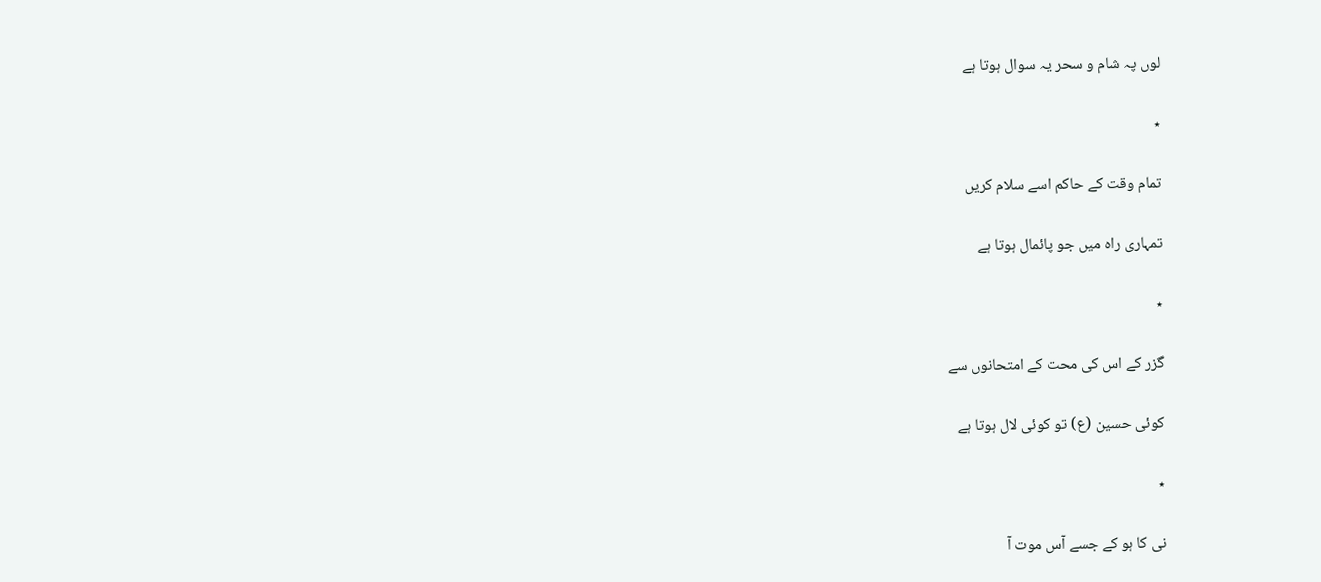لوں پہ شام و سحر یہ سوال ہوتا ہے

٭

تمام وقت کے حاکم اسے سلام کریں

تمہاری راہ میں جو پائمال ہوتا ہے

٭

گزر کے اس کی محت کے امتحانوں سے

کوئی حسین (ع) تو کوئی لال ہوتا ہے

٭

نی کا ہو کے جسے آس موت آ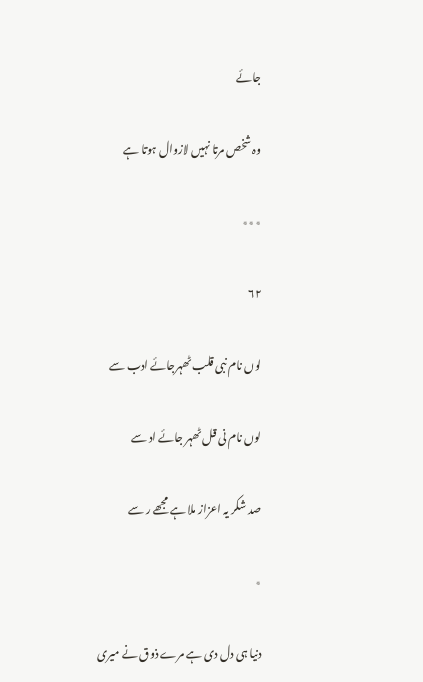جائے

وہ شخص مرتا نہیں لازوال ہوتا ہے

٭٭٭

۶۲

لوں نام نبی قلب ٹھہرجائے ادب سے

لوں نام نی قل ٹھہر جائے اد سے

صد شکر یہ اعزاز ملا ہے مجھے ر سے

٭

دنیا ہی دل دی ہے مرے ذوق نے میری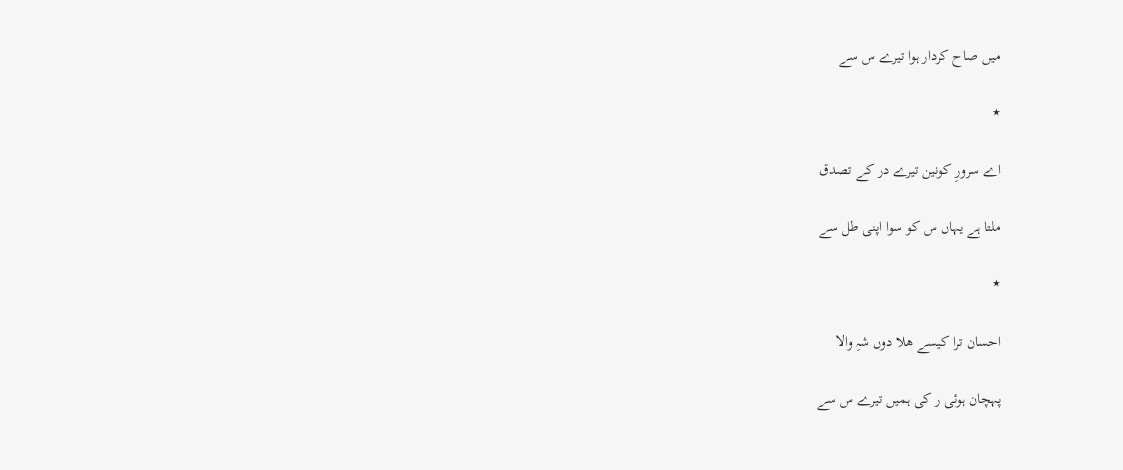میں صاح کردار ہوا تیرے س سے

٭

اے سرورِ کونین تیرے در کے تصدق

ملتا ہے یہاں س کو سوا اپنی طل سے

٭

احسان ترا کیسے ھلا دوں شہِ والا

پہچان ہوئی ر کی ہمیں تیرے س سے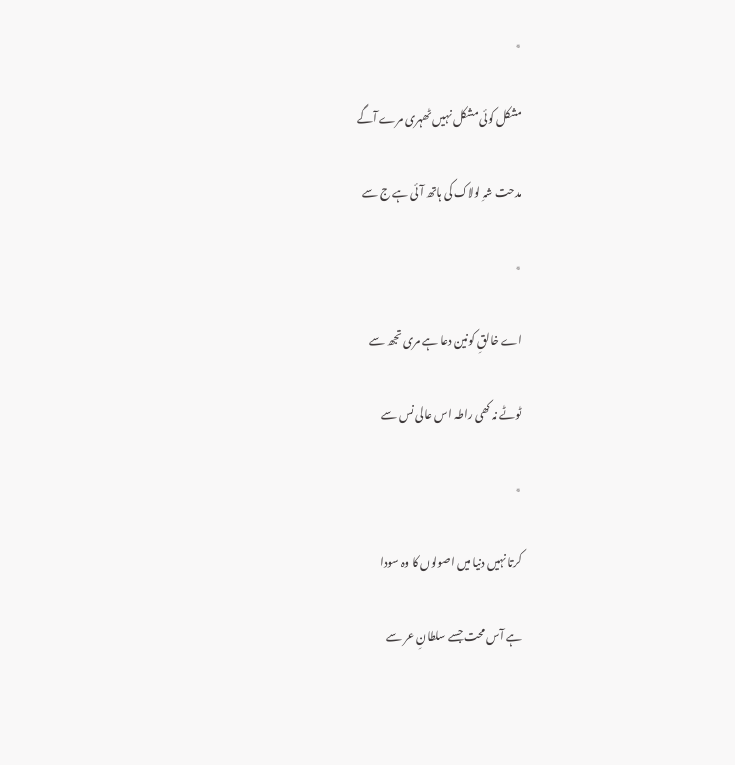٭

مشکل کوئی مشکل نہیں ٹھہری مرے آگے

مدحت شہِ لولاک کی ہاتھ آئی ہے ج سے

٭

اے خالقِ کونین دعا ہے مری تجھ سے

ٹوٹے نہ کھی راطہ اس عالی نس سے

٭

کرتا نہیں دنیا میں اصولوں کا وہ سودا

ہے آس محت جسے سلطانِ عر سے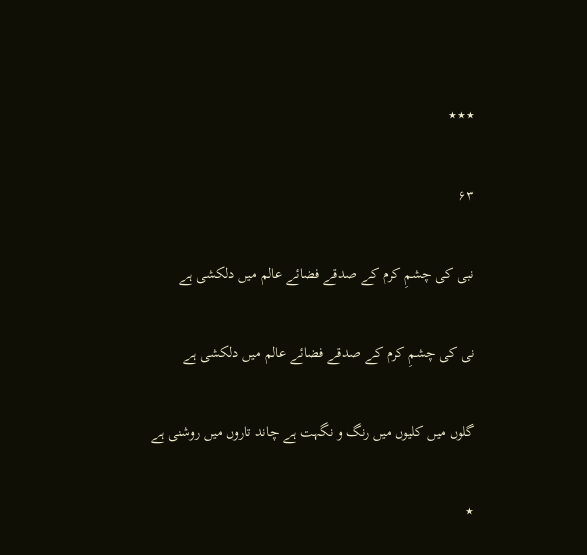٭٭٭

۶۳

نبی کی چشمِ کرم کے صدقے فضائے عالم میں دلکشی ہے

نی کی چشمِ کرم کے صدقے فضائے عالم میں دلکشی ہے

گلوں میں کلیوں میں رنگ و نگہت ہے چاند تاروں میں روشنی ہے

٭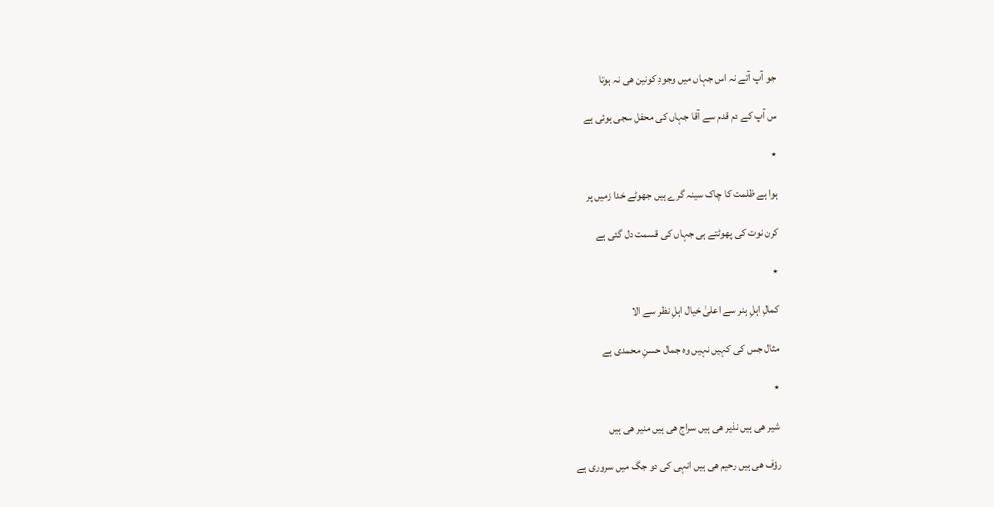جو آپ آتے نہ اس جہاں میں وجودِ کونین ھی نہ ہوتا

س آپ کے دم قدم سے آقا جہاں کی محفل سجی ہوئی ہے

٭

ہوا ہے ظلمت کا چاک سینہ گرے ہیں جھوٹے خدا زمیں پر

کرن نوت کی پھوٹتے ہی جہاں کی قسمت دل گئی ہے

٭

کمالِ اہلِ ہنر سے اعلیٰ خیال اہلِ نظر سے الا

مثال جس کی کہیں نہیں وہ جمال حسنِ محمدی ہے

٭

شیر ھی ہیں نذیر ھی ہیں سراج ھی ہیں منیر ھی ہیں

رؤف ھی ہیں رحیم ھی ہیں انہی کی دو جگ میں سروری ہے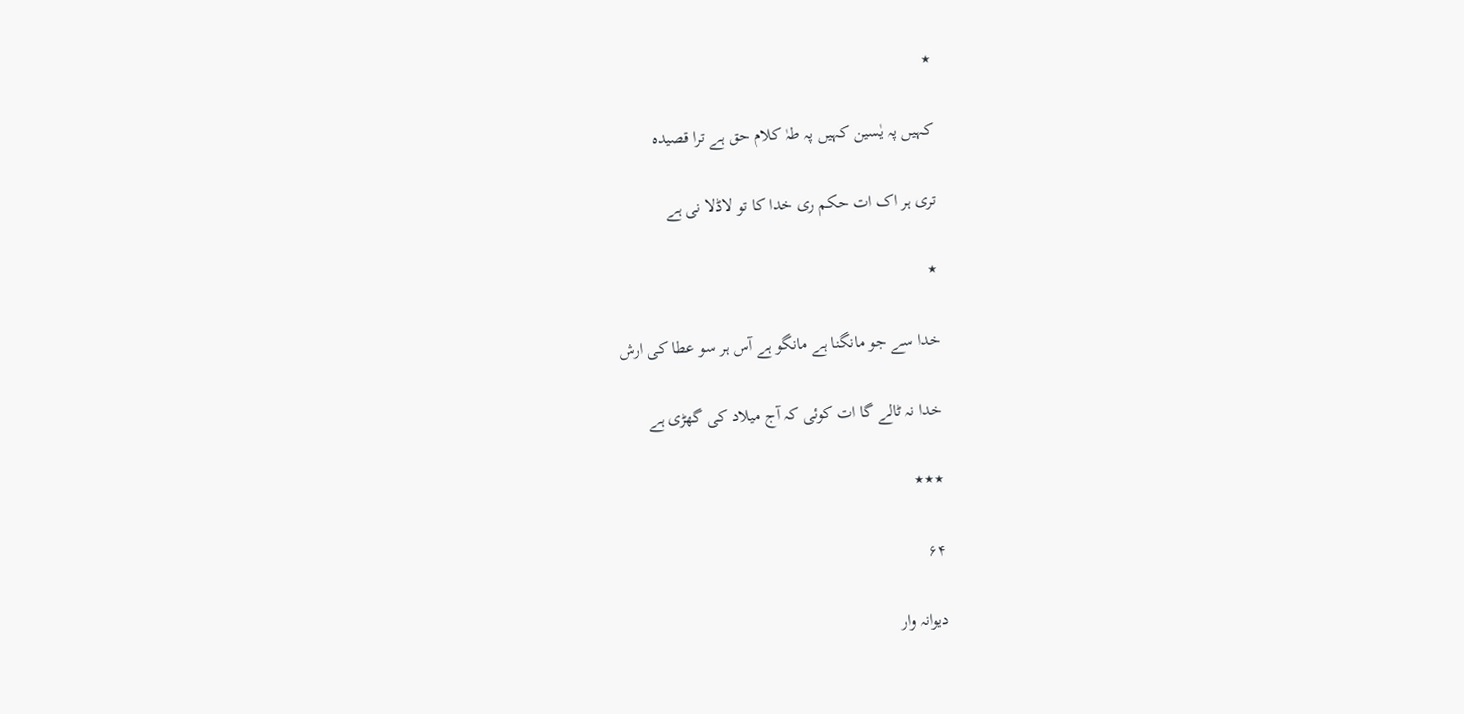٭

کہیں پہ یٰسین کہیں پہ طہٰ کلام حق ہے ترا قصیدہ

تری ہر اک ات حکم ری خدا کا تو لاڈلا نی ہے

٭

خدا سے جو مانگنا ہے مانگو ہے آس ہر سو عطا کی ارش

خدا نہ ٹالے گا ات کوئی کہ آج میلاد کی گھڑی ہے

٭٭٭

۶۴

دیوانہ وار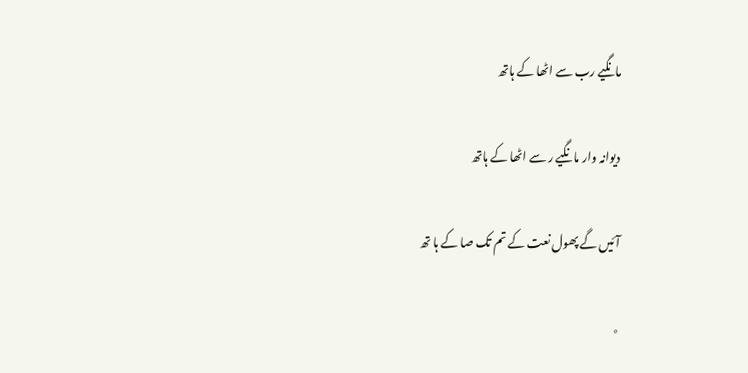مانگیے رب سے اٹھا کے ہاتھ

دیوانہ وار مانگیے ر سے اٹھا کے ہاتھ

آئیں گے پھول نعت کے تم تک صا کے ہا تھ

٭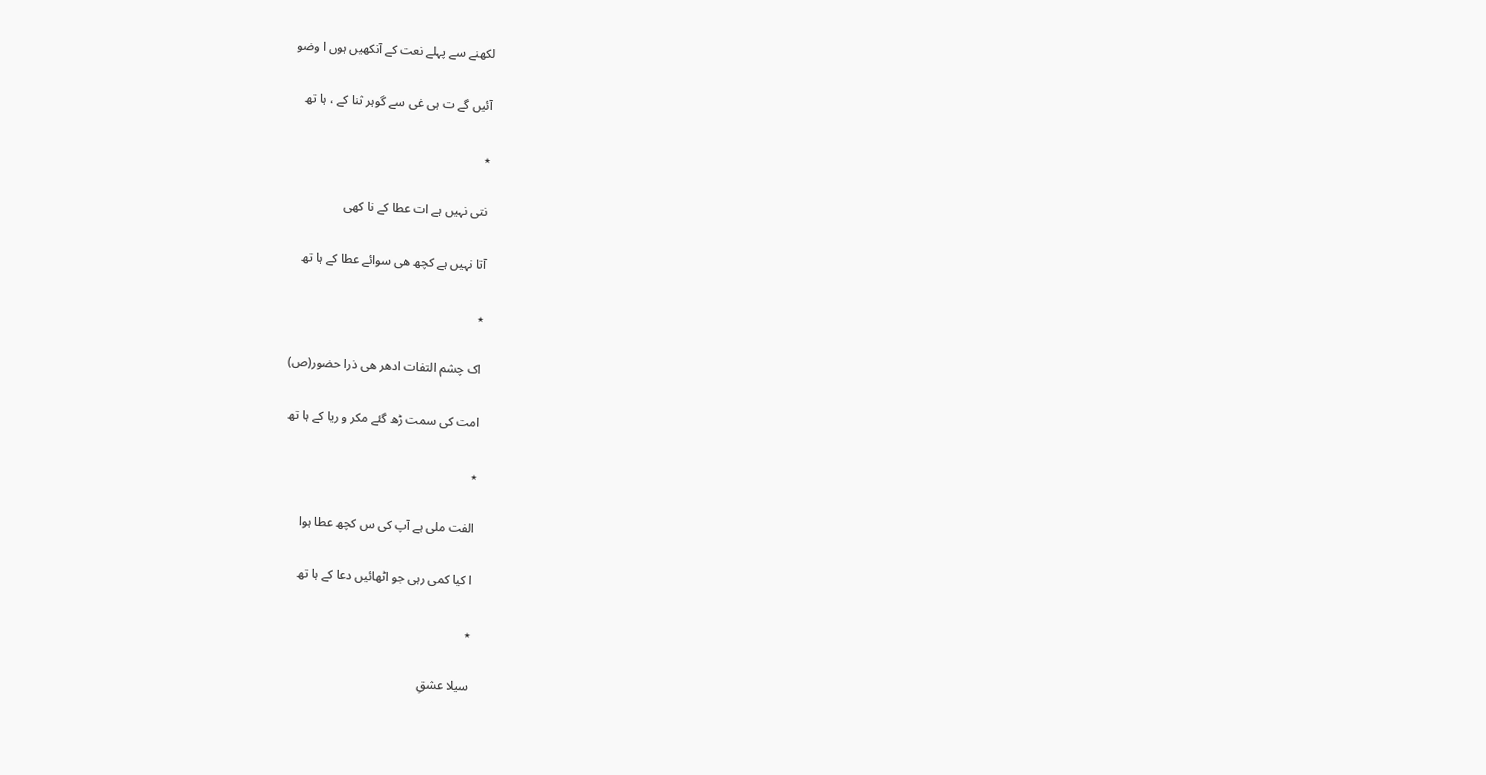لکھنے سے پہلے نعت کے آنکھیں ہوں ا وضو

آئیں گے ت ہی غی سے گوہر ثنا کے ، ہا تھ

٭

نتی نہیں ہے ات عطا کے نا کھی

آتا نہیں ہے کچھ ھی سوائے عطا کے ہا تھ

٭

اک چشم التفات ادھر ھی ذرا حضور(ص)

امت کی سمت ڑھ گئے مکر و ریا کے ہا تھ

٭

الفت ملی ہے آپ کی س کچھ عطا ہوا

ا کیا کمی رہی جو اٹھائیں دعا کے ہا تھ

٭

سیلا عشقِ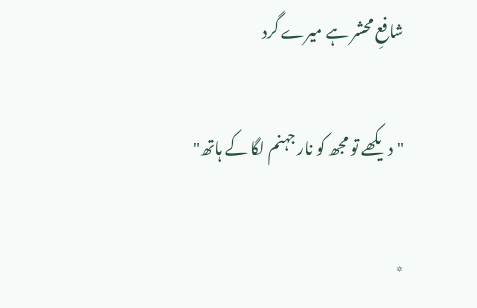شافعِ محشر ہے میرے گرد

"دیکھے تو مجھ کو نار جہنم لگا کے ہاتھ"

٭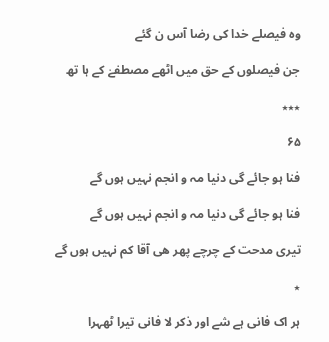وہ فیصلے خدا کی رضا آس ن گئے

جن فیصلوں کے حق میں اٹھے مصطفےٰ کے ہا تھ

٭٭٭

۶۵

فنا ہو جائے گی دنیا مہ و انجم نہیں ہوں گے

فنا ہو جائے گی دنیا مہ و انجم نہیں ہوں گے

تیری مدحت کے چرچے پھر ھی آقا کم نہیں ہوں گے

٭

ہر اک فانی ہے شے اور ذکر لا فانی تیرا ٹھہرا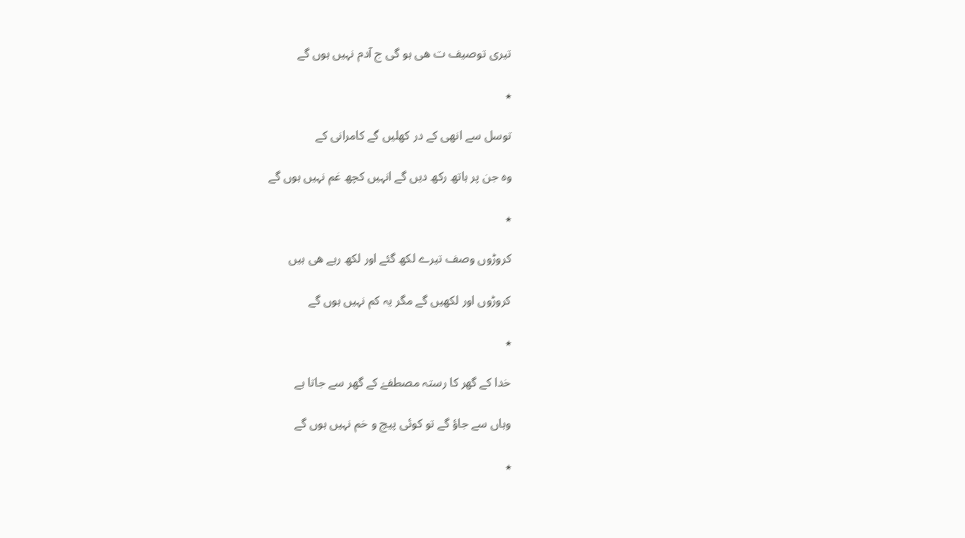تیری توصیف ت ھی ہو گی ج آدم نہیں ہوں گے

٭

توسل سے انھی کے در کھلیں گے کامرانی کے

وہ جن پر ہاتھ رکھ دیں گے انہیں کچھ غم نہیں ہوں گے

٭

کروڑوں وصف تیرے لکھ گئے اور لکھ رہے ھی ہیں

کروڑوں اور لکھیں گے مگر یہ کم نہیں ہوں گے

٭

خدا کے گھر کا رستہ مصطفےٰ کے گھر سے جاتا ہے

وہاں سے جاؤ گے تو کوئی پیچ و خم نہیں ہوں گے

٭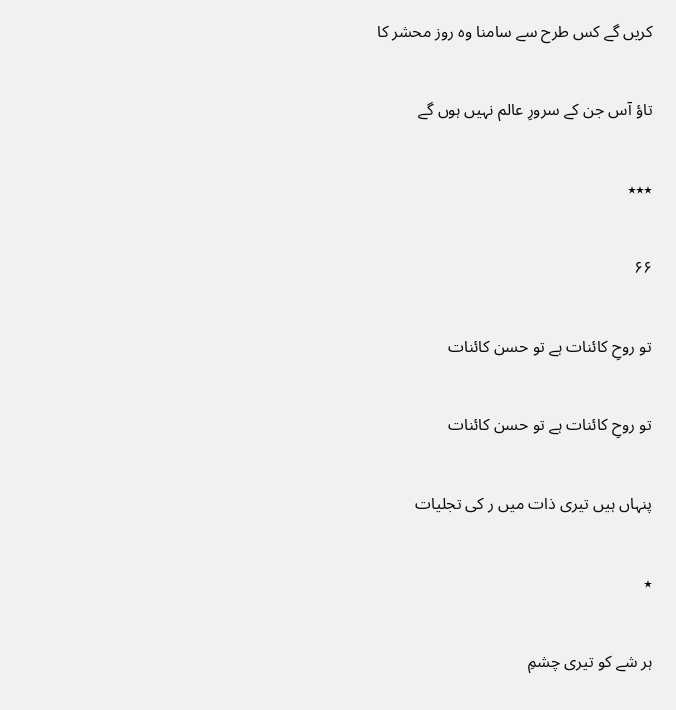کریں گے کس طرح سے سامنا وہ روز محشر کا

تاؤ آس جن کے سرورِ عالم نہیں ہوں گے

٭٭٭

۶۶

تو روحِ کائنات ہے تو حسن کائنات

تو روحِ کائنات ہے تو حسن کائنات

پنہاں ہیں تیری ذات میں ر کی تجلیات

٭

ہر شے کو تیری چشمِ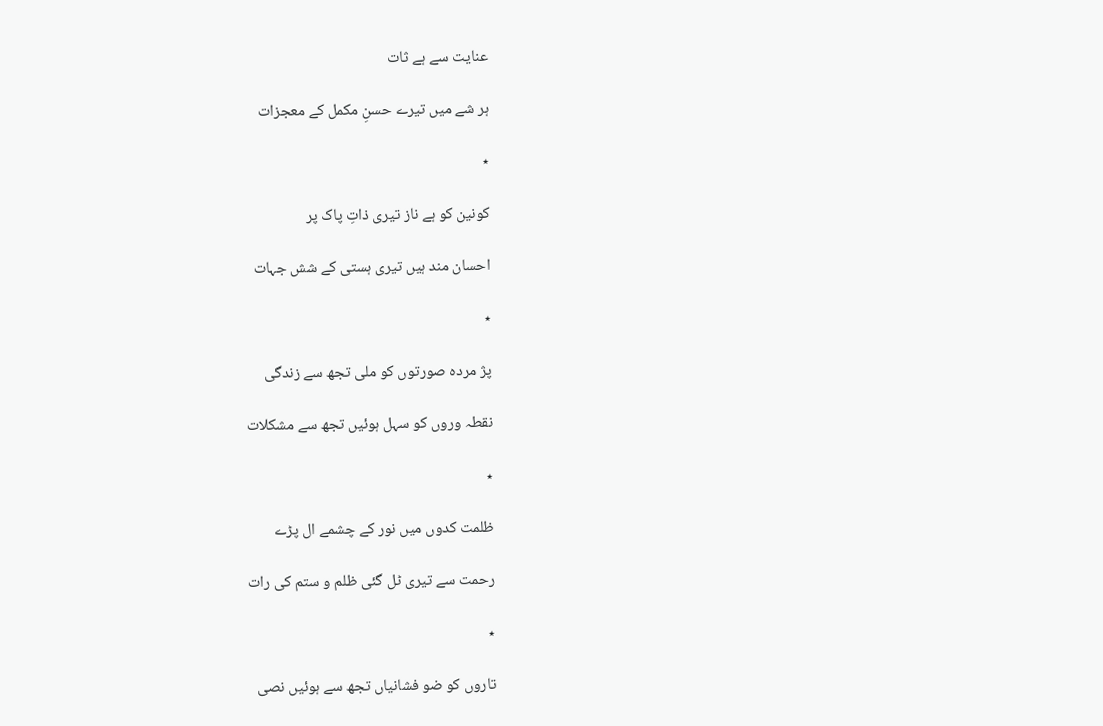عنایت سے ہے ثات

ہر شے میں تیرے حسنِ مکمل کے معجزات

٭

کونین کو ہے ناز تیری ذاتِ پاک پر

احسان مند ہیں تیری ہستی کے شش جہات

٭

پژ مردہ صورتوں کو ملی تجھ سے زندگی

نقطہ وروں کو سہل ہوئیں تجھ سے مشکلات

٭

ظلمت کدوں میں نور کے چشمے ال پڑے

رحمت سے تیری ٹل گئی ظلم و ستم کی رات

٭

تاروں کو ضو فشانیاں تجھ سے ہوئیں نصی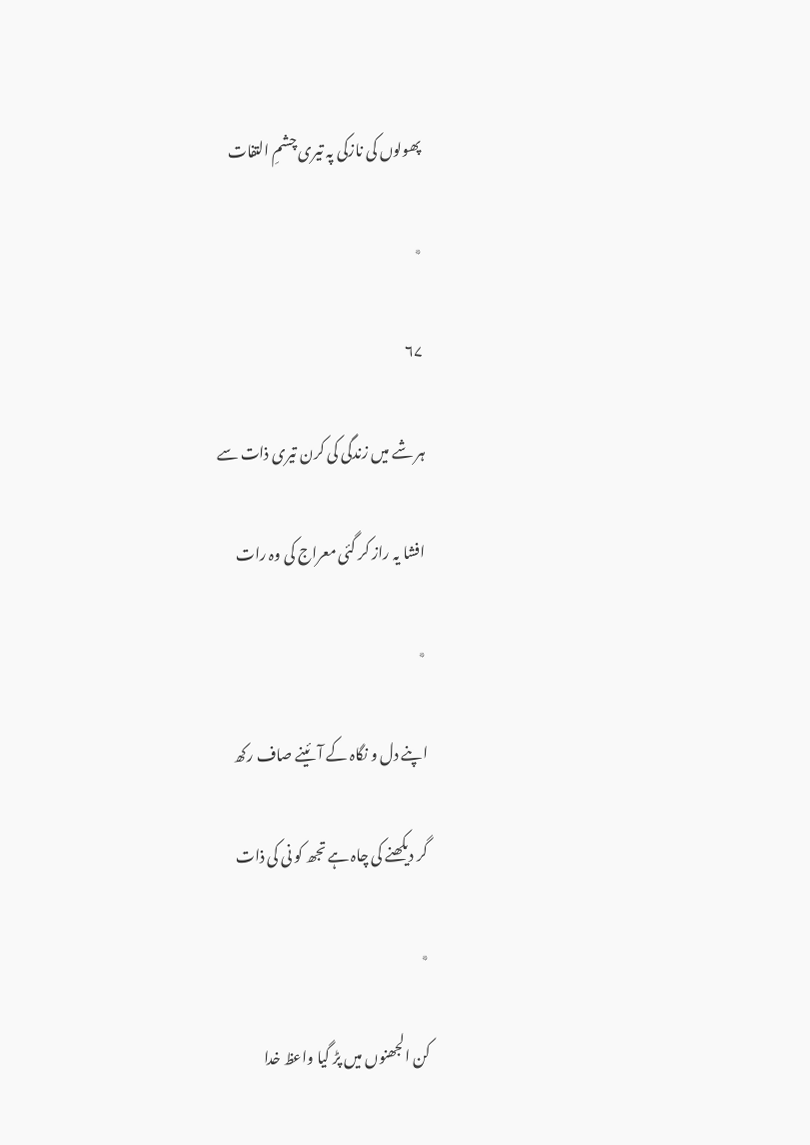پھولوں کی نازکی پہ تیری چشمِ التفات

٭

۶۷

ہر شے میں زندگی کی کرن تیری ذات سے

افشا یہ راز کر گئی معراج کی وہ رات

٭

اپنے دل و نگاہ کے آئینے صاف رکھ

گر دیکھنے کی چاہ ہے تجھ کو نی کی ذات

٭

کن الجھنوں میں پڑ گیا واعظ خدا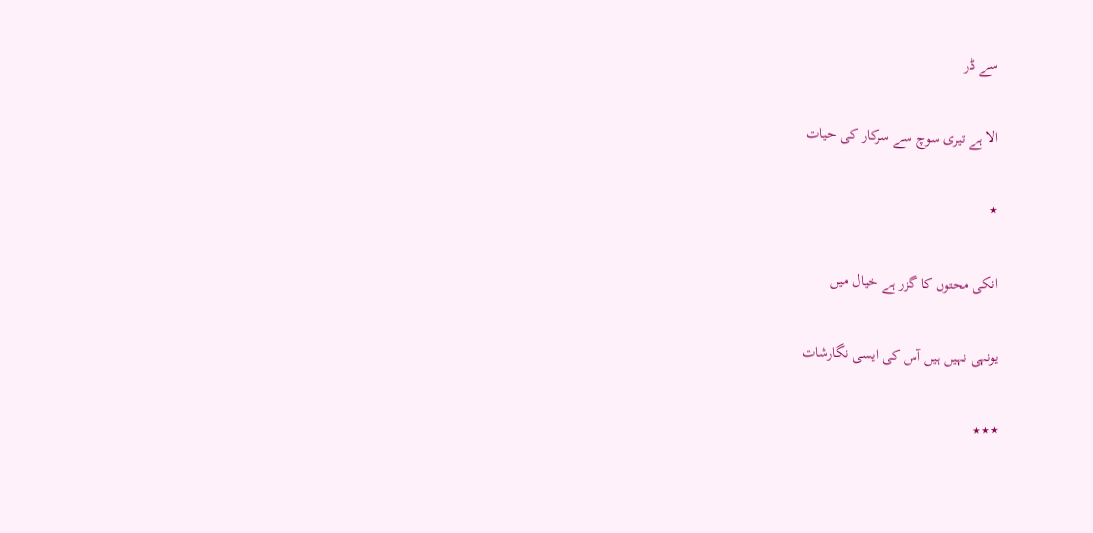سے ڈر

الا ہے تیری سوچ سے سرکار کی حیات

٭

انکی محتوں کا گزر ہے خیال میں

یونہی نہیں ہیں آس کی ایسی نگارشات

٭٭٭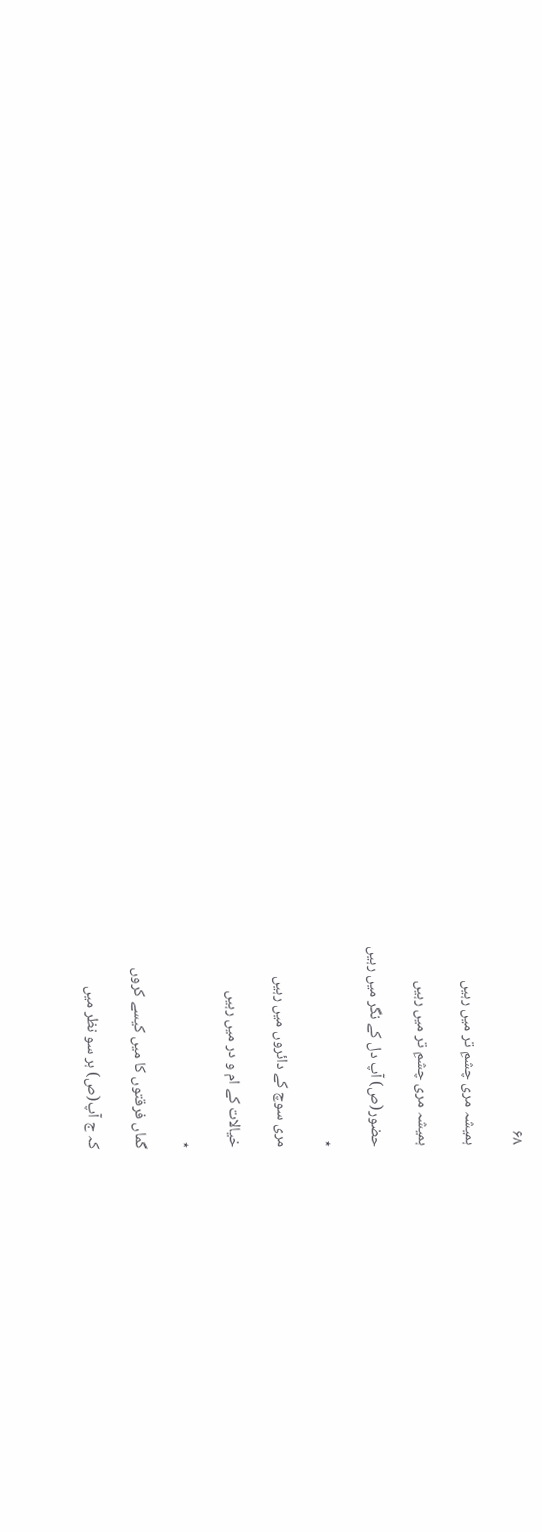۶۸

ہمیشہ مری چشمِ تر میں رہیں

ہمیشہ مری چشمِ تر میں رہیں

حضور(ص) آپ دل کے نگر میں رہیں

٭

مری سوچ کے دائروں میں رہیں

خیالات کے ام و در میں رہیں

٭

گماں فرقتوں کا میں کیسے کروں

کہ ج آپ(ص) ہر سو نظر میں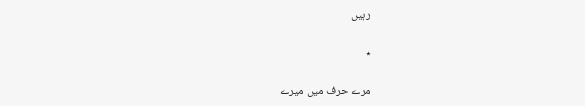رہیں

٭

مرے حرف میں میرے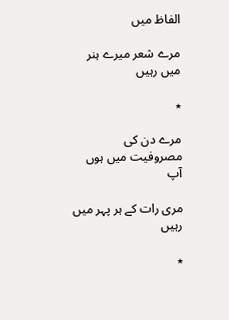الفاظ میں

مرے شعر میرے ہنر میں رہیں

٭

مرے دن کی مصروفیت میں ہوں آپ

مری رات کے ہر پہر میں رہیں

٭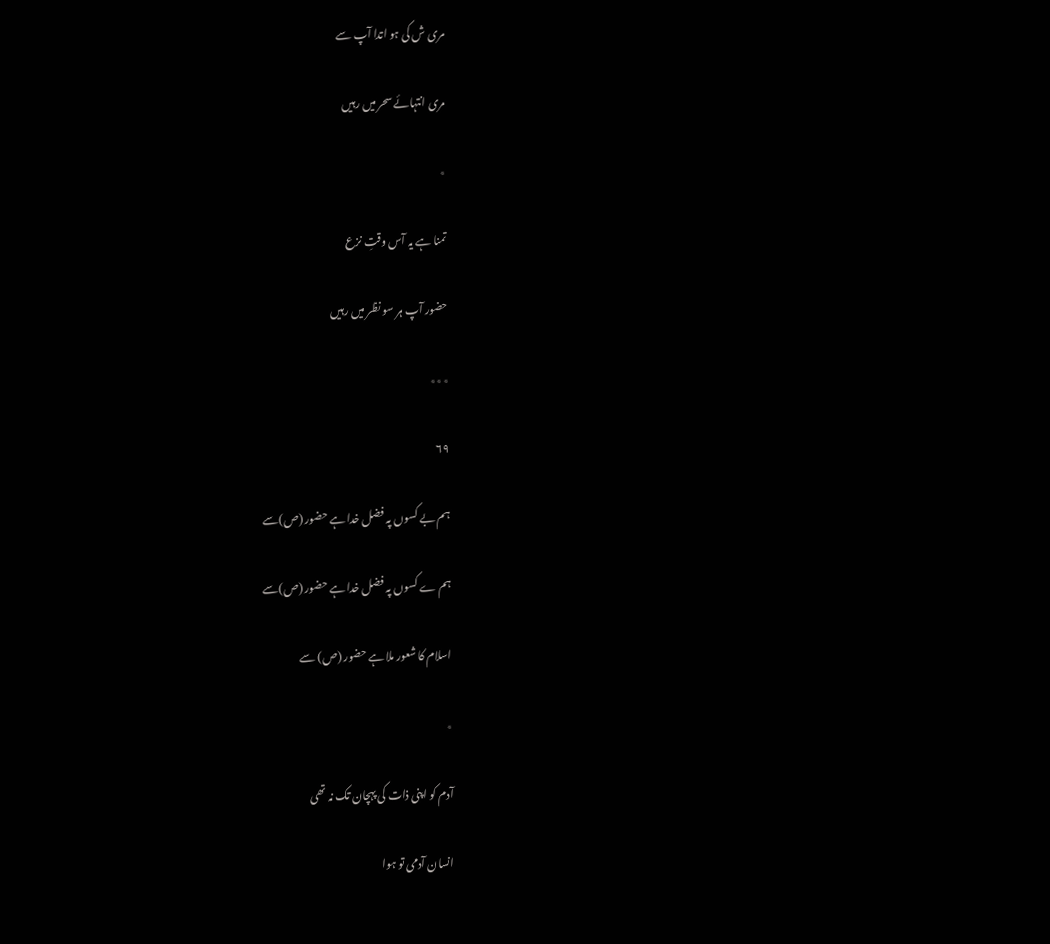مری ش کی ہو اتدا آپ سے

مری انتہائے سحر میں رہیں

٭

تمنا ہے یہ آس وقتِ نزع

حضور آپ ہر سو نظر میں رہیں

٭٭٭

۶۹

ہم بے کسوں پہ فضل خدا ہے حضور (ص)سے

ہم ے کسوں پہ فضل خدا ہے حضور (ص)سے

اسلام کا شعور ملا ہے حضور (ص) سے

٭

آدم کو اپنی ذات کی پہچان تک نہ تھی

انسان آدمی تو ہوا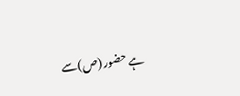ہے حضور (ص)سے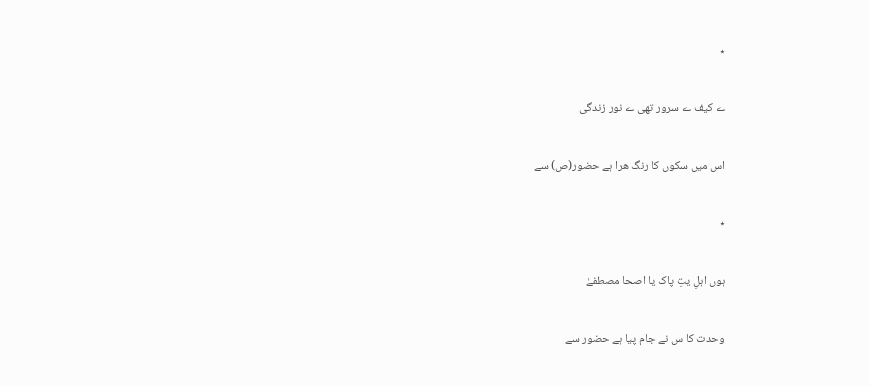٭

ے کیف ے سرور تھی ے نور زندگی

اس میں سکوں کا رنگ ھرا ہے حضور(ص) سے

٭

ہوں اہلِ یتِ پاک یا اصحا مصطفےٰ

وحدت کا س نے جام پیا ہے حضور سے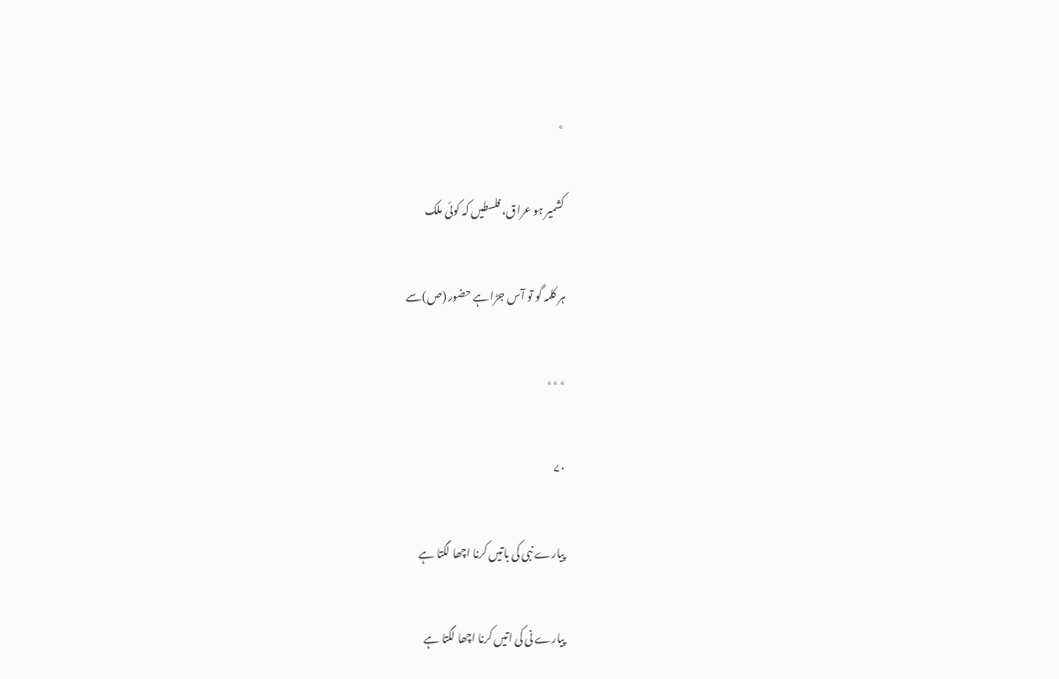٭

کشمیر ہو عراق، فلسطیں کہ کوئی ملک

ہر کلمہ گو تو آس جڑا ہے حضور (ص)سے

٭٭٭

۷۰

پیارے نبی کی باتیں کرنا اچھا لگتا ہے

پیارے نی کی اتیں کرنا اچھا لگتا ہے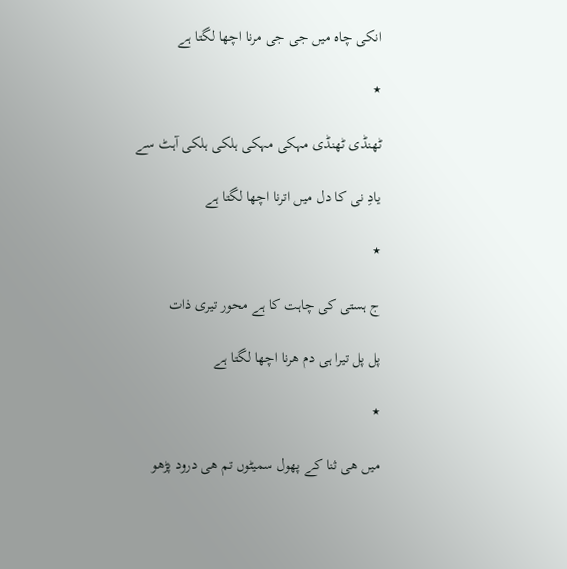انکی چاہ میں جی جی مرنا اچھا لگتا ہے

٭

ٹھنڈی ٹھنڈی مہکی مہکی ہلکی ہلکی آہٹ سے

یادِ نی کا دل میں اترنا اچھا لگتا ہے

٭

ج ہستی کی چاہت کا ہے محور تیری ذات

پل پل تیرا ہی دم ھرنا اچھا لگتا ہے

٭

میں ھی ثنا کے پھول سمیٹوں تم ھی درود پڑھو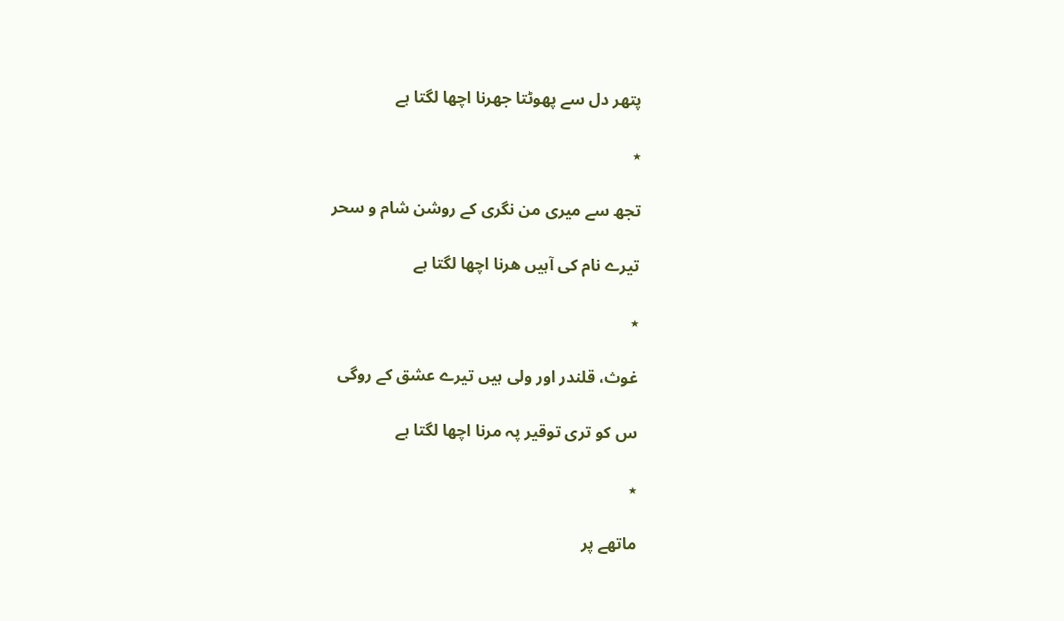پتھر دل سے پھوٹتا جھرنا اچھا لگتا ہے

٭

تجھ سے میری من نگری کے روشن شام و سحر

تیرے نام کی آہیں ھرنا اچھا لگتا ہے

٭

غوث، قلندر اور ولی ہیں تیرے عشق کے روگی

س کو تری توقیر پہ مرنا اچھا لگتا ہے

٭

ماتھے پر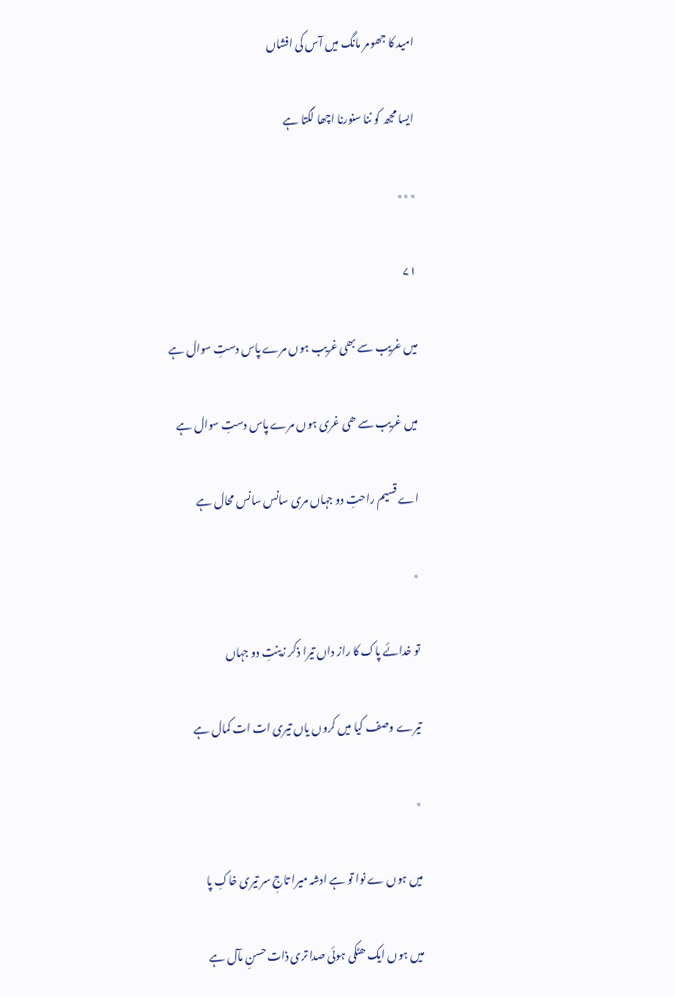امید کا جھومر مانگ میں آس کی افشاں

ایسا مجھ کو ننا سنورنا اچھا لگتا ہے

٭٭٭

۷۱

میں غریب سے بھی غریب ہوں مرے پاس دستِ سوال ہے

میں غریب سے ھی غری ہوں مرے پاس دستِ سوال ہے

اے قسیم راحتِ دو جہاں مری سانس سانس محال ہے

٭

تو خدائے پاک کا راز داں تیرا ذکر زینتِ دو جہاں

تیرے وصف کیا میں کروں یاں تیری ات ات کمال ہے

٭

میں ہوں ے نوا تو ہے ادشہ میرا تاجِ سر تیری خاکِ پا

میں ہوں ایک ھٹکی ہوئی صدا تری ذات حسنِ مآل ہے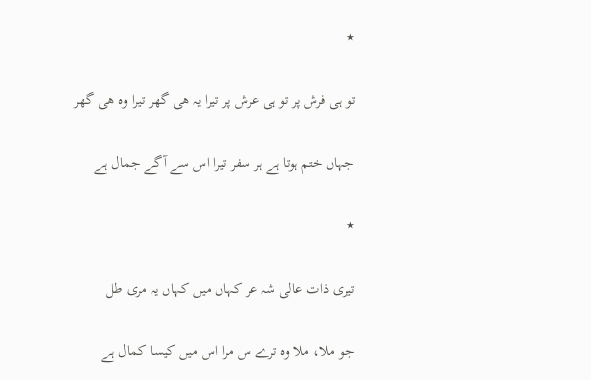٭

تو ہی فرش پر تو ہی عرش پر تیرا یہ ھی گھر تیرا وہ ھی گھر

جہاں ختم ہوتا ہے ہر سفر تیرا اس سے آگے جمال ہے

٭

تیری ذات عالی شہ عر کہاں میں کہاں یہ مری طل

جو ملا، ملا وہ ترے س مرا اس میں کیسا کمال ہے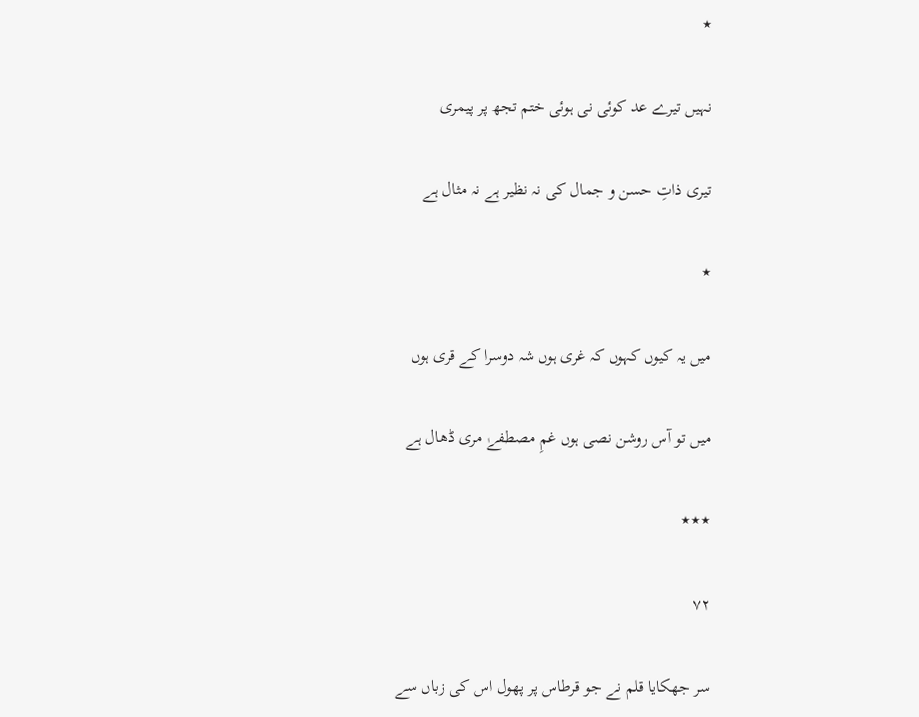٭

نہیں تیرے عد کوئی نی ہوئی ختم تجھ پر پیمری

تیری ذاتِ حسن و جمال کی نہ نظیر ہے نہ مثال ہے

٭

میں یہ کیوں کہوں کہ غری ہوں شہ دوسرا کے قری ہوں

میں تو آس روشن نصی ہوں غمِ مصطفےٰ مری ڈھال ہے

٭٭٭

۷۲

سر جھکایا قلم نے جو قرطاس پر پھول اس کی زباں سے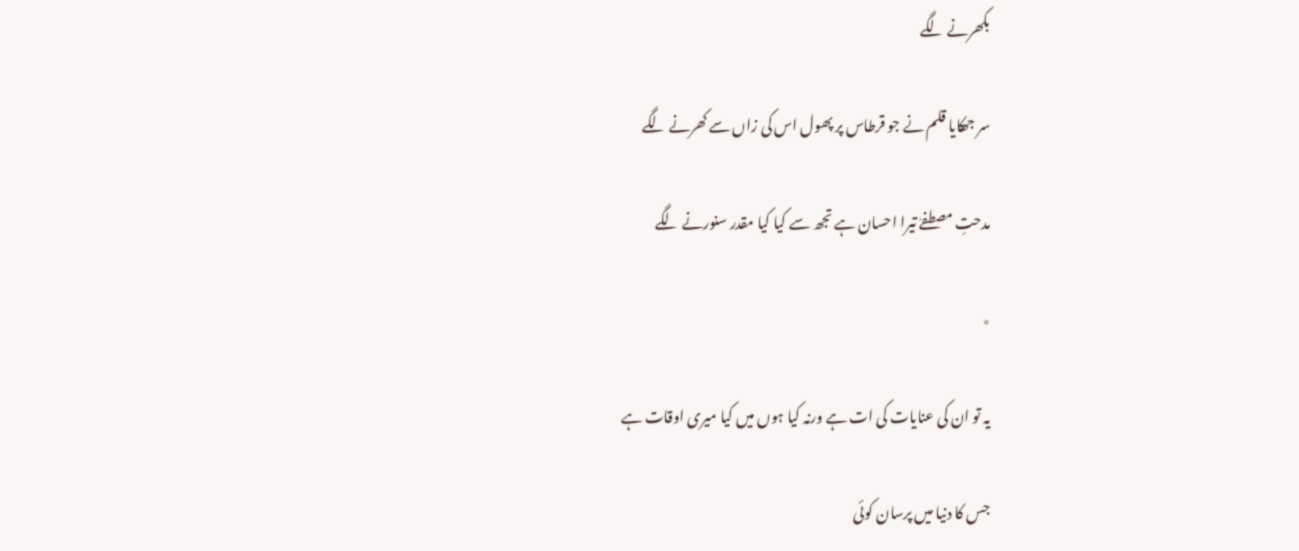بکھرنے لگے

سر جھکایا قلم نے جو قرطاس پر پھول اس کی زاں سے کھرنے لگے

مدحتِ مصطفےٰ تیرا احسان ہے تجھ سے کیا کیا مقدر سنورنے لگے

٭

یہ تو ان کی عنایات کی ات ہے ورنہ کیا ہوں میں کیا میری اوقات ہے

جس کا دنیا میں پرسان کوئی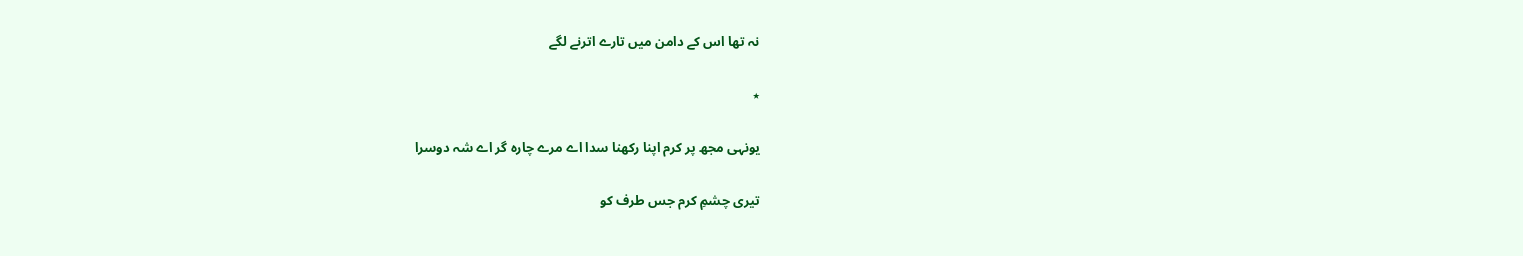نہ تھا اس کے دامن میں تارے اترنے لگے

٭

یونہی مجھ پر کرم اپنا رکھنا سدا اے مرے چارہ گر اے شہ دوسرا

تیری چشمِ کرم جس طرف کو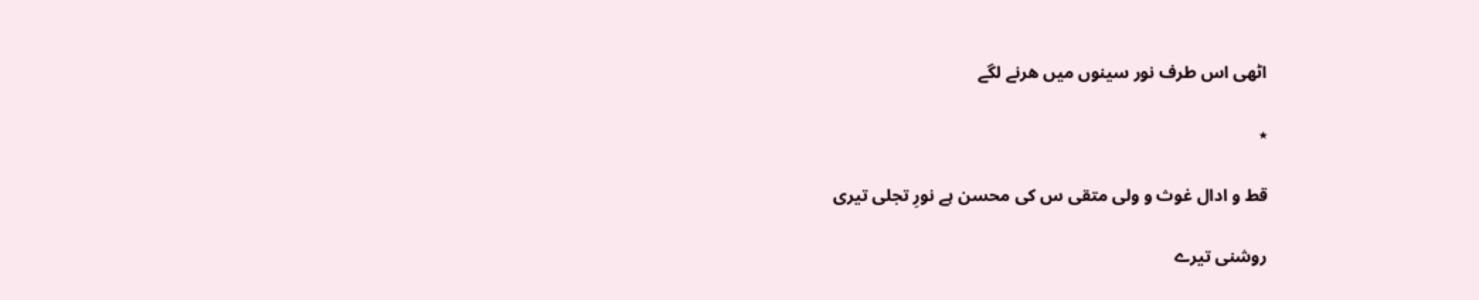اٹھی اس طرف نور سینوں میں ھرنے لگے

٭

قط و ادال غوث و ولی متقی س کی محسن ہے نورِ تجلی تیری

روشنی تیرے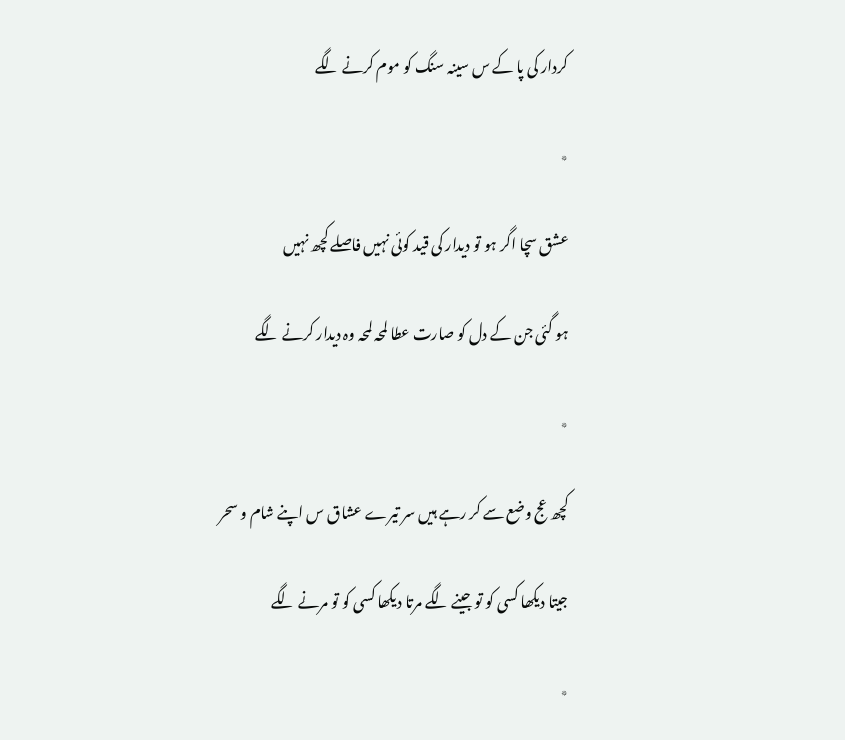کردار کی پا کے س سینہ سنگ کو موم کرنے لگے

٭

عشق سچا اگر ہو تو دیدار کی قید کوئی نہیں فاصلے کچھ نہیں

ہو گئی جن کے دل کو صارت عطا لمحہ لمحہ وہ دیدار کرنے لگے

٭

کچھ عج وضع سے کر رہے ہیں سر تیرے عشاق س اپنے شام و سحر

جیتا دیکھا کسی کو تو جینے لگے مرتا دیکھا کسی کو تو مرنے لگے

٭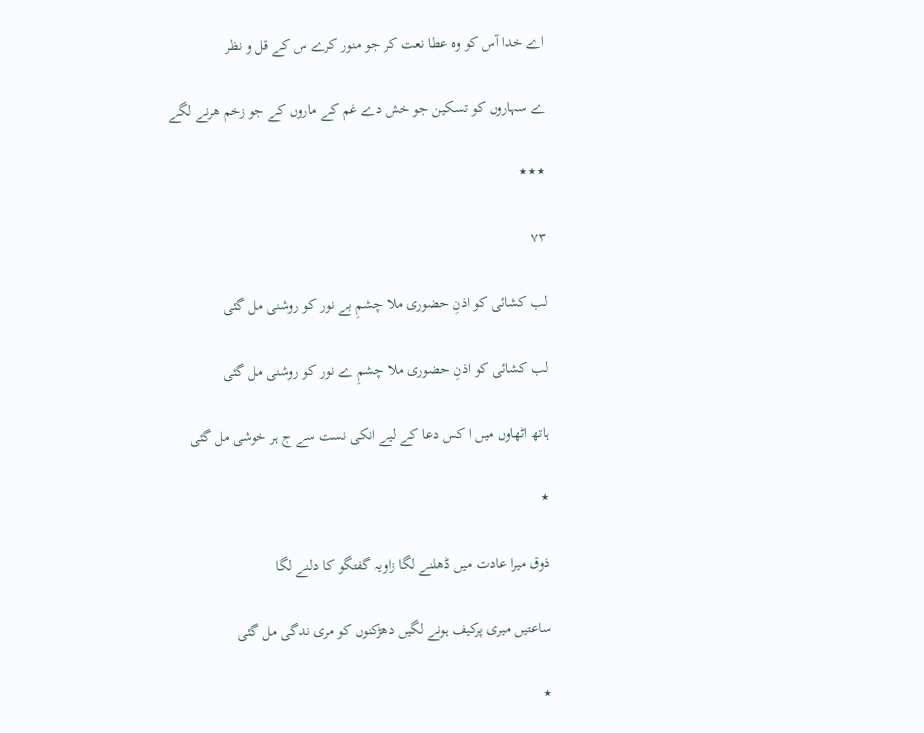اے خدا آس کو وہ عطا نعت کر جو منور کرے س کے قل و نظر

ے سہاروں کو تسکین جو خش دے غم کے ماروں کے جو زخم ھرنے لگے

٭٭٭

۷۳

لب کشائی کو اذنِ حضوری ملا چشمِ بے نور کو روشنی مل گئی

لب کشائی کو اذنِ حضوری ملا چشمِ ے نور کو روشنی مل گئی

ہاتھ اٹھاوں میں ا کس دعا کے لیے انکی نست سے ج ہر خوشی مل گئی

٭

ذوق میرا عادت میں ڈھلنے لگا زاویہ گفتگو کا دلنے لگا

ساعتیں میری پرکیف ہونے لگیں دھڑکنوں کو مری ندگی مل گئی

٭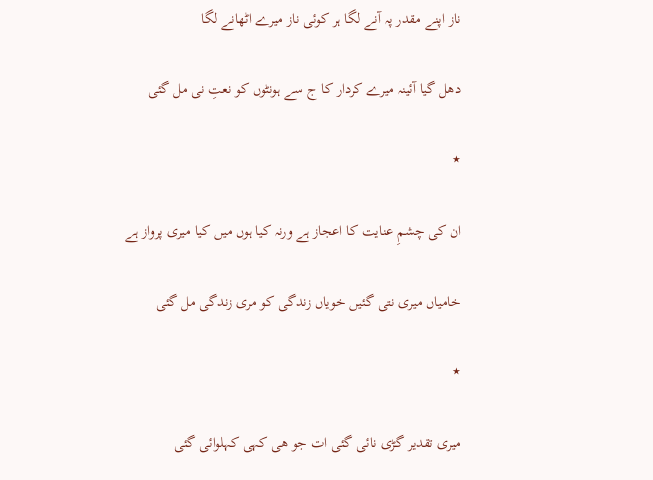ناز اپنے مقدر پہ آنے لگا ہر کوئی ناز میرے اٹھانے لگا

دھل گیا آئینہ میرے کردار کا ج سے ہونٹوں کو نعتِ نی مل گئی

٭

ان کی چشمِ عنایت کا اعجاز ہے ورنہ کیا ہوں میں کیا میری پرواز ہے

خامیاں میری نتی گئیں خویاں زندگی کو مری زندگی مل گئی

٭

میری تقدیر گڑی نائی گئی ات جو ھی کہی کہلوائی گئی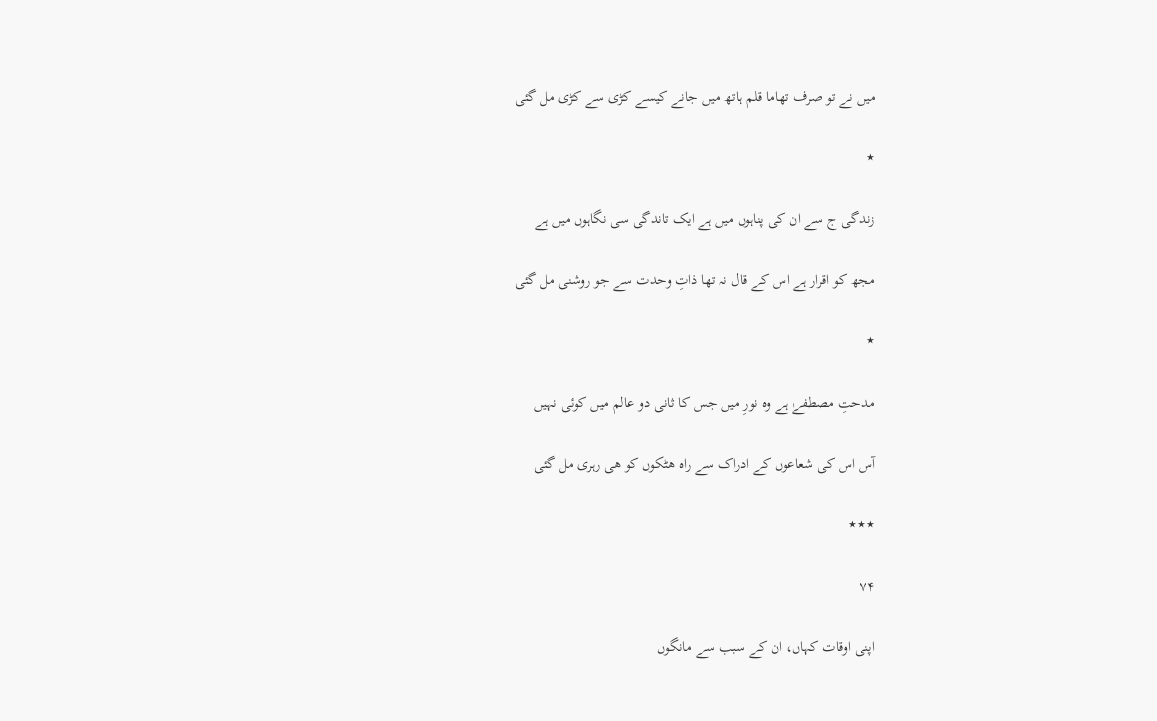میں نے تو صرف تھاما قلم ہاتھ میں جانے کیسے کڑی سے کڑی مل گئی

٭

زندگی ج سے ان کی پناہوں میں ہے ایک تاندگی سی نگاہوں میں ہے

مجھ کو اقرار ہے اس کے قال نہ تھا ذاتِ وحدت سے جو روشنی مل گئی

٭

مدحتِ مصطفےٰ ہے وہ نورِ میں جس کا ثانی دو عالم میں کوئی نہیں

آس اس کی شعاعوں کے ادراک سے راہ ھٹکوں کو ھی رہری مل گئی

٭٭٭

۷۴

اپنی اوقات کہاں، ان کے سبب سے مانگوں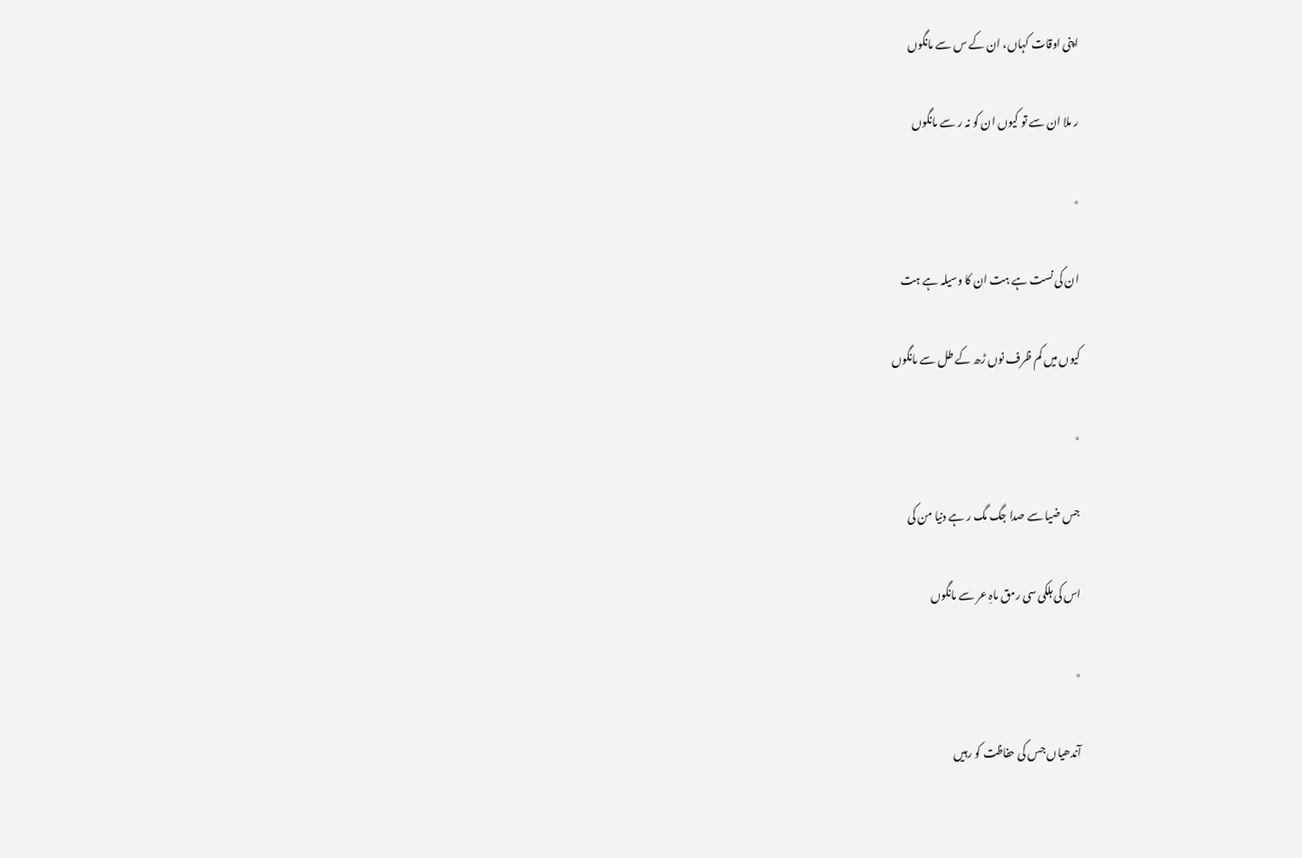اپنی اوقات کہاں، ان کے س سے مانگوں

ر ملا ان سے تو کیوں ان کو نہ ر سے مانگوں

٭

ان کی نست ہے ہت ان کا وسیلہ ہے ہت

کیوں میں کم ظرف نوں ڑھ کے طل سے مانگوں

٭

جس ضیا سے صدا جگ مگ ر ہے دنیا من کی

اس کی ہلکی سی رمق ماہِ عر سے مانگوں

٭

آندھیاں جس کی حفاظت کو رہیں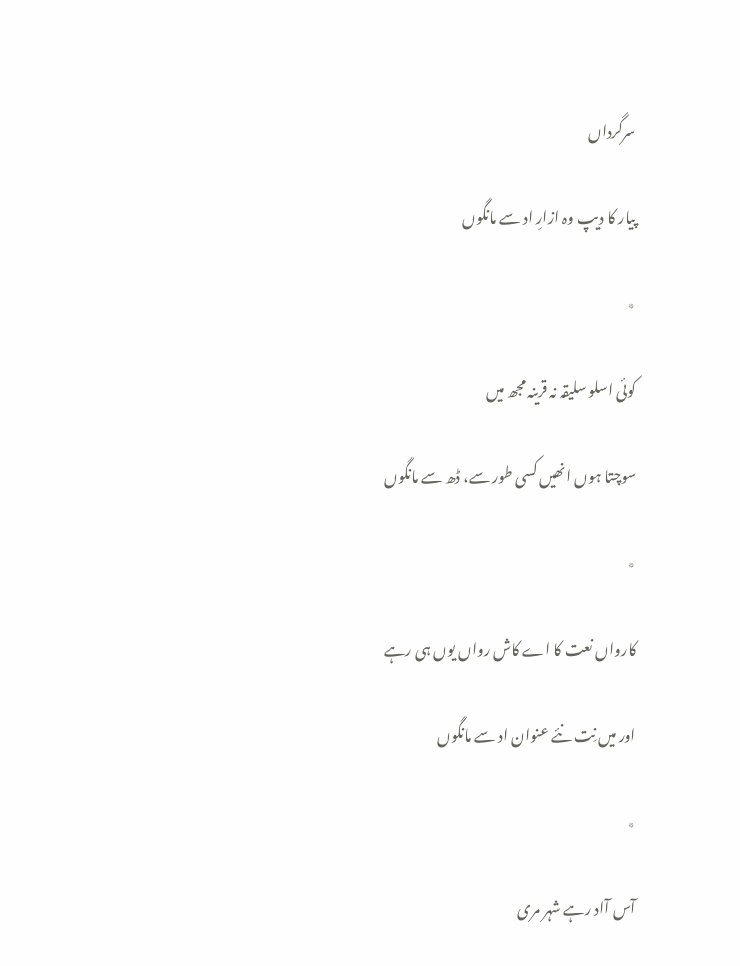سرگرداں

پیار کا دیپ وہ ازارِ اد سے مانگوں

٭

کوئی اسلو سلیقہ نہ قرینہ مجھ میں

سوچتا ہوں انھیں کسی طور سے، ڈھ سے مانگوں

٭

کارواں نعت کا اے کاش رواں یوں ہی رہے

اور میں نِت نئے عنوان اد سے مانگوں

٭

آس آاد رہے شہر مری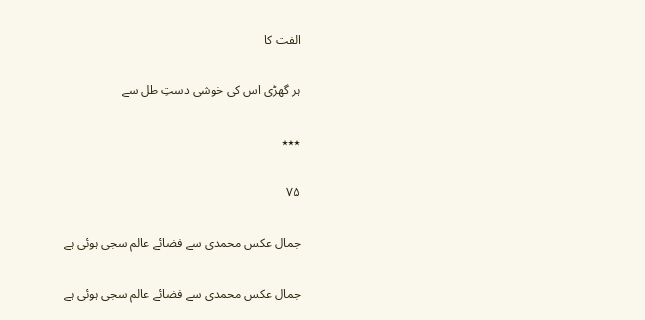الفت کا

ہر گھڑی اس کی خوشی دستِ طل سے

٭٭٭

۷۵

جمال عکس محمدی سے فضائے عالم سجی ہوئی ہے

جمال عکس محمدی سے فضائے عالم سجی ہوئی ہے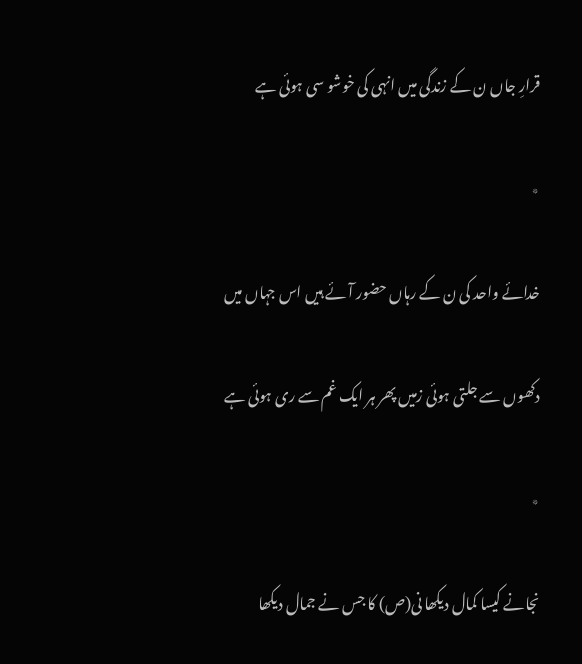قرارِ جاں ن کے زندگی میں انہی کی خوشو سی ہوئی ہے

٭

خدائے واحد کی ن کے رہاں حضور آئے ہیں اس جہاں میں

دکھوں سے جلتی ہوئی زمیں پھر ہر ایک غم سے ری ہوئی ہے

٭

نجانے کیسا کمال دیکھا نی(ص) کا جس نے جمال دیکھا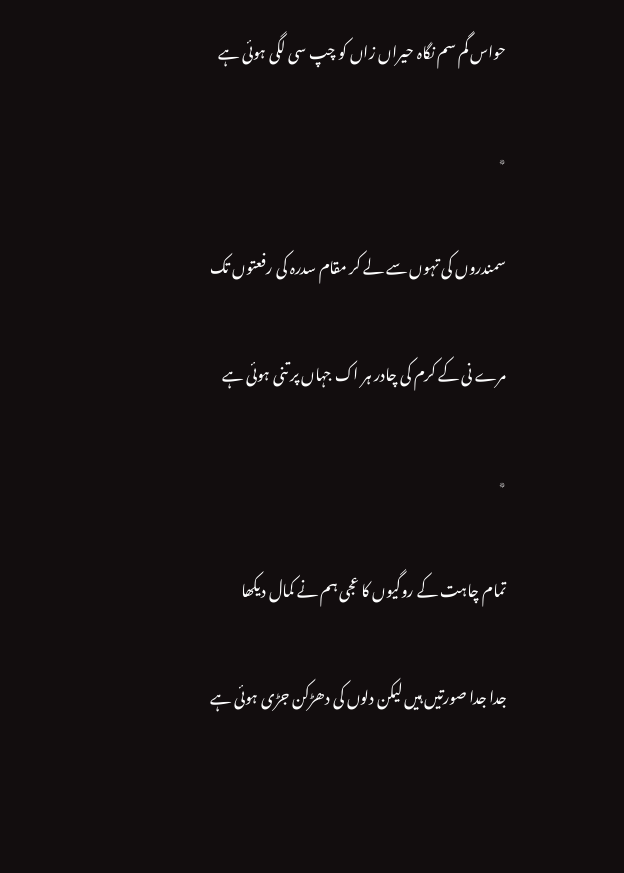حواس گم سم نگاہ حیراں زاں کو چپ سی لگی ہوئی ہے

٭

سمندروں کی تہوں سے لے کر مقام سدرہ کی رفعتوں تک

مرے نی کے کرم کی چادر ہر اک جہاں پر تنی ہوئی ہے

٭

تمام چاہت کے روگیوں کا عجی ہم نے کمال دیکھا

جدا جدا صورتیں ہیں لیکن دلوں کی دھڑکن جڑی ہوئی ہے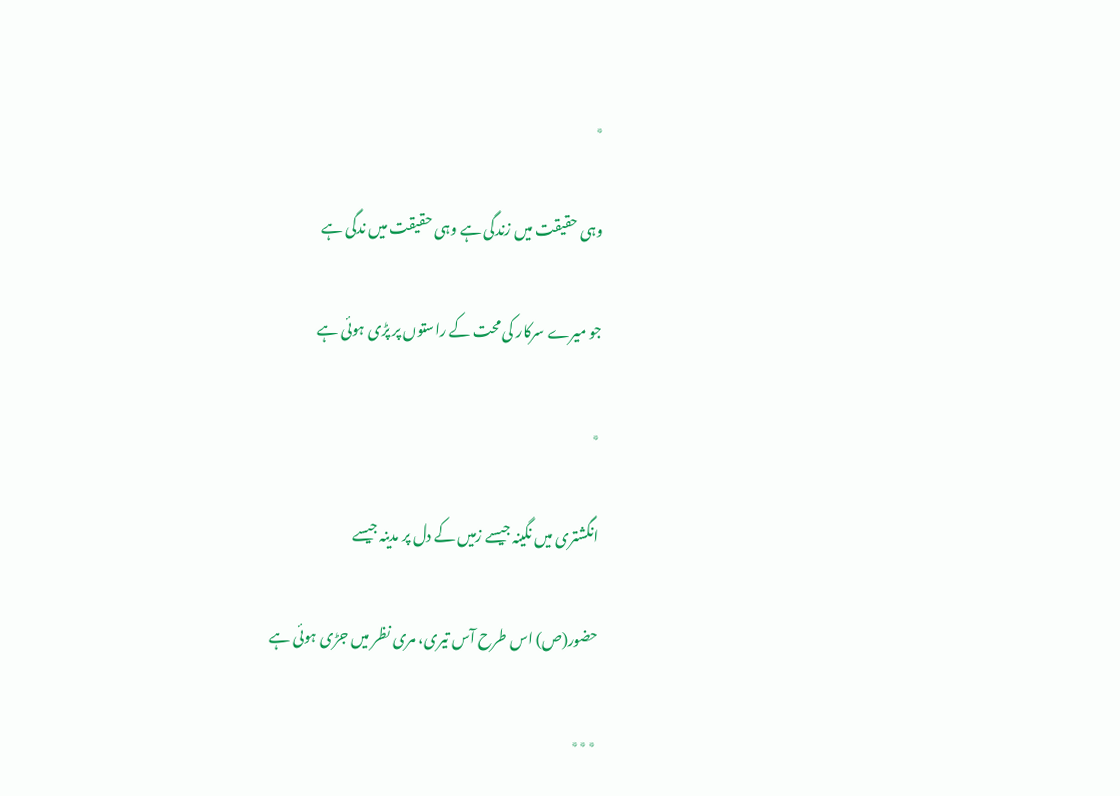٭

وہی حقیقت میں زندگی ہے وہی حقیقت میں ندگی ہے

جو میرے سرکار کی محت کے راستوں پر پڑی ہوئی ہے

٭

انگشتری میں نگینہ جیسے زمیں کے دل پر مدینہ جیسے

حضور(ص) اس طرح آس تیری، مری نظر میں جڑی ہوئی ہے

٭٭٭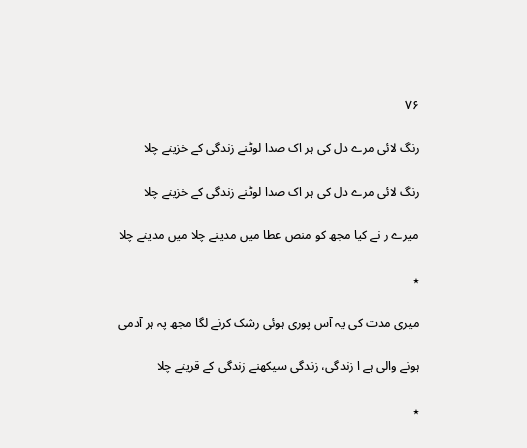۷۶

رنگ لائی مرے دل کی ہر اک صدا لوٹنے زندگی کے خزینے چلا

رنگ لائی مرے دل کی ہر اک صدا لوٹنے زندگی کے خزینے چلا

میرے ر نے کیا مجھ کو منص عطا میں مدینے چلا میں مدینے چلا

٭

میری مدت کی یہ آس پوری ہوئی رشک کرنے لگا مجھ پہ ہر آدمی

ہونے والی ہے ا زندگی، زندگی سیکھنے زندگی کے قرینے چلا

٭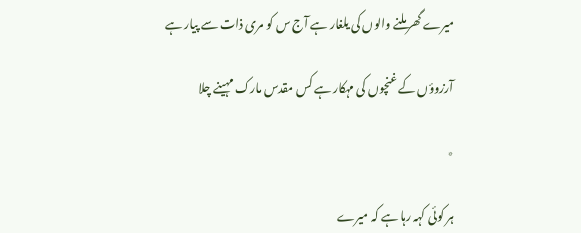میرے گھر ملنے والوں کی یلغار ہے آج س کو مری ذات سے پیار ہے

آرزوؤں کے غنچوں کی مہکار ہے کس مقدس مارک مہینے چلا

٭

ہر کوئی کہہ رہا ہے کہ میرے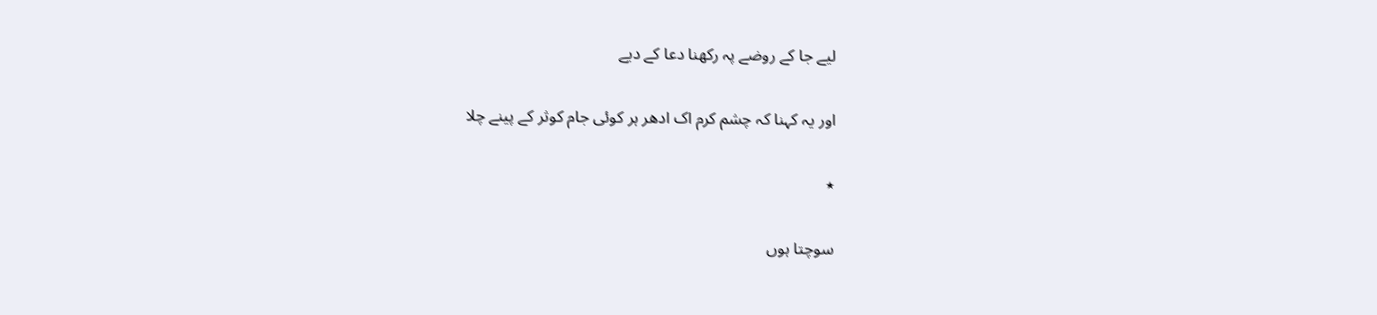لیے جا کے روضے پہ رکھنا دعا کے دیے

اور یہ کہنا کہ چشم کرم اک ادھر ہر کوئی جام کوثر کے پینے چلا

٭

سوچتا ہوں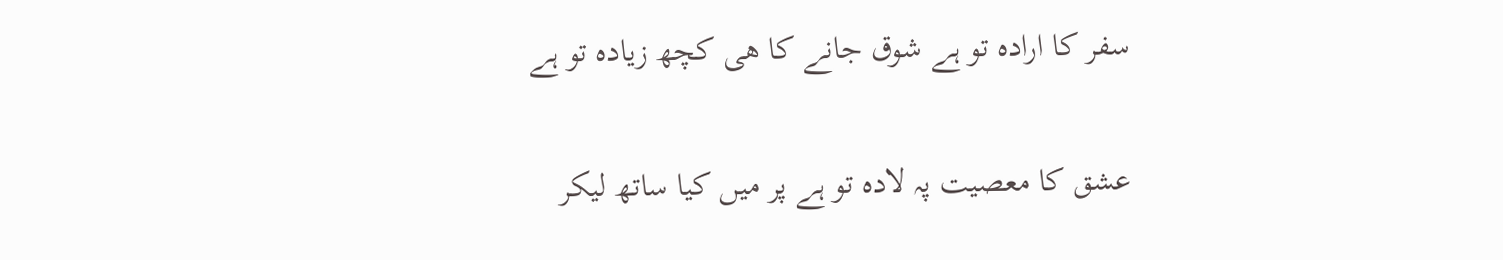سفر کا ارادہ تو ہے شوق جانے کا ھی کچھ زیادہ تو ہے

عشق کا معصیت پہ لادہ تو ہے پر میں کیا ساتھ لیکر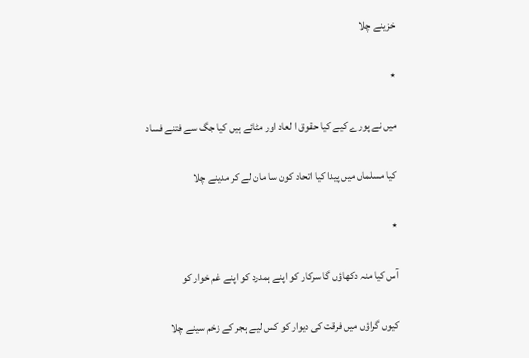خزینے چلا

٭

میں نے پورے کیے کیا حقوق ا لعاد اور مٹائے ہیں کیا جگ سے فتنے فساد

کیا مسلماں میں پیدا کیا اتحاد کون سا مان لے کر مدینے چلا

٭

آس کیا منہ دکھاؤں گا سرکار کو اپنے ہمدرد کو اپنے غم خوار کو

کیوں گراؤں میں فرقت کی دیوار کو کس لیے ہجر کے زخم سینے چلا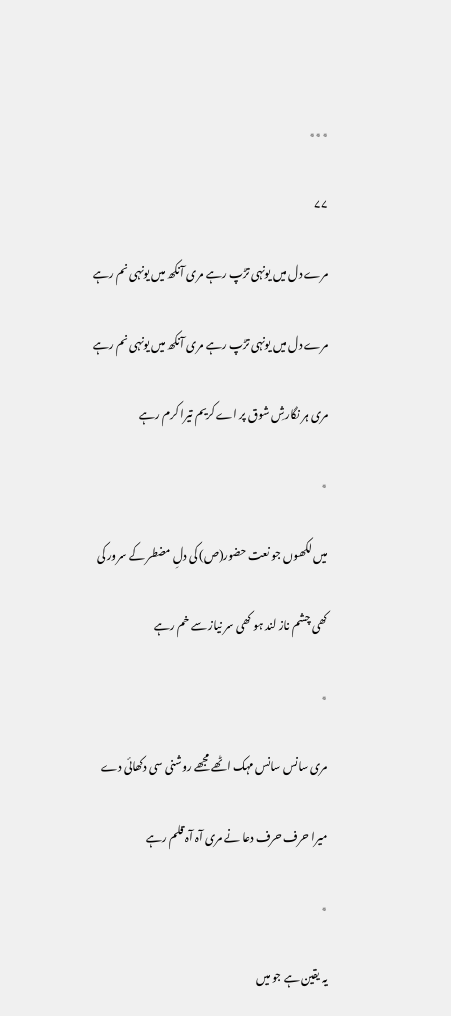٭٭٭

۷۷

مرے دل میں یونہی تڑپ رہے مری آنکھ میں یونہی نم رہے

مرے دل میں یونہی تڑپ رہے مری آنکھ میں یونہی نم رہے

مری ہر نگارشِ شوق پر اے کریم تیرا کرم رہے

٭

میں لکھوں جو نعت حضور(ص) کی دلِ مضطر کے سرور کی

کھی چشم ناز لند ہو کھی سر نیاز سے خم رہے

٭

مری سانس سانس مہک اٹھے مجھے روشنی سی دکھائی دے

میرا حرف حرف دعا نے مری آہ آہ قلم رہے

٭

یہ یقین ہے جو میں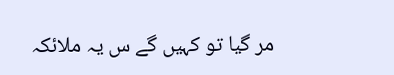مر گیا تو کہیں گے س یہ ملائکہ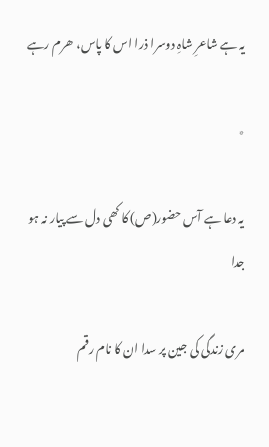یہ ہے شاعرِ شاہِ دوسرا ذرا اس کا پاس، ھرم رہے

٭

یہ دعا ہے آس حضور(ص) کا کھی دل سے پیار نہ ہو جدا

مری زندگی کی جین پر سدا ان کا نام رقم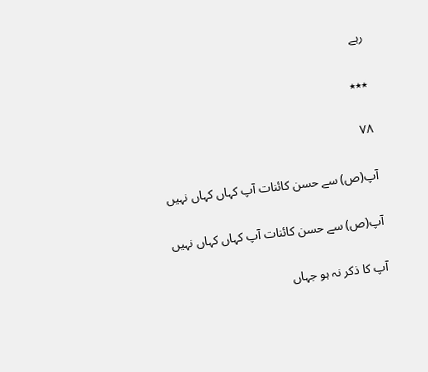رہے

٭٭٭

۷۸

آپ(ص) سے حسن کائنات آپ کہاں کہاں نہیں

آپ(ص) سے حسن کائنات آپ کہاں کہاں نہیں

آپ کا ذکر نہ ہو جہاں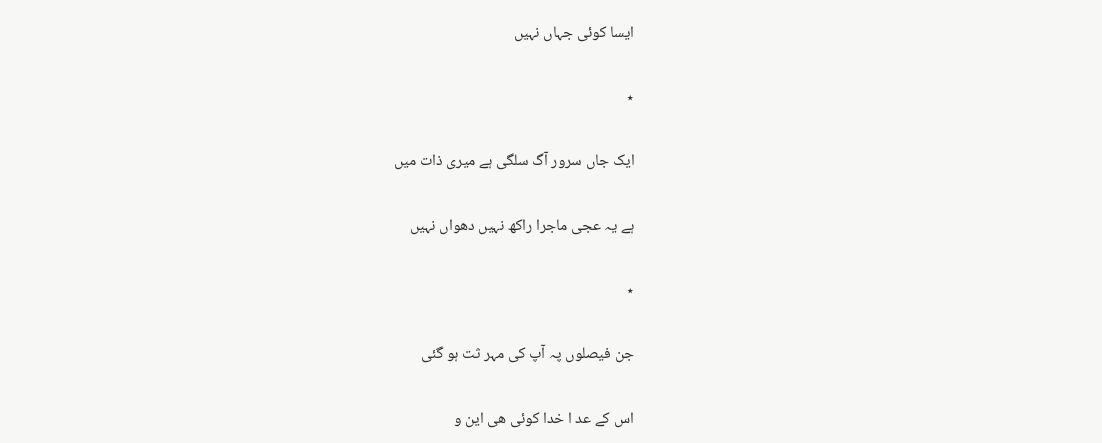ایسا کوئی جہاں نہیں

٭

ایک جاں سرور آگ سلگی ہے میری ذات میں

ہے یہ عجی ماجرا راکھ نہیں دھواں نہیں

٭

جن فیصلوں پہ آپ کی مہر ثت ہو گئی

اس کے عد ا خدا کوئی ھی این و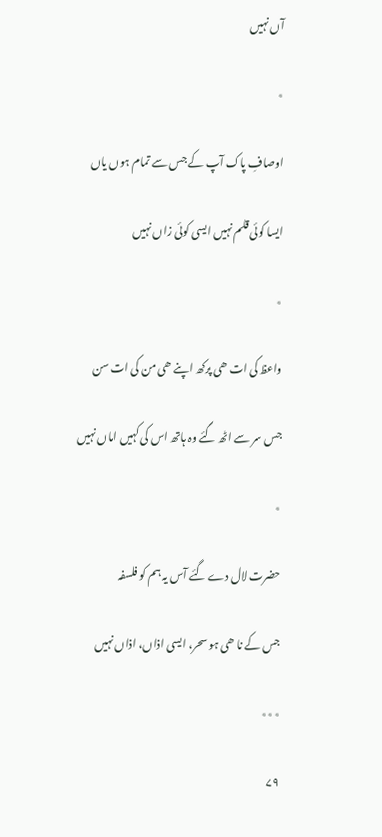آں نہیں

٭

اوصافِ پاک آپ کے جس سے تمام ہوں یاں

ایسا کوئی قلم نہیں ایسی کوئی زاں نہیں

٭

واعظ کی ات ھی پرکھ اپنے ھی من کی ات سن

جس سر سے اٹھ گئے وہ ہاتھ اس کی کہیں اماں نہیں

٭

حضرت لال دے گئے آس یہ ہم کو فلسفہ

جس کے نا ھی ہو سحر، ایسی اذاں، اذاں نہیں

٭٭٭

۷۹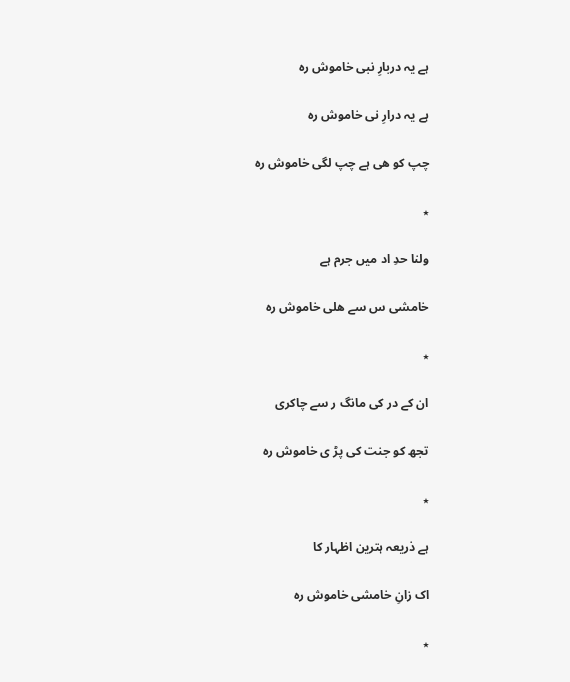ہے یہ دربارِ نبی خاموش رہ

ہے یہ درارِ نی خاموش رہ

چپ کو ھی ہے چپ لگی خاموش رہ

٭

ولنا حدِ اد میں جرم ہے

خامشی س سے ھلی خاموش رہ

٭

ان کے در کی مانگ ر سے چاکری

تجھ کو جنت کی پڑ ی خاموش رہ

٭

ہے ذریعہ ہترین اظہار کا

اک زانِ خامشی خاموش رہ

٭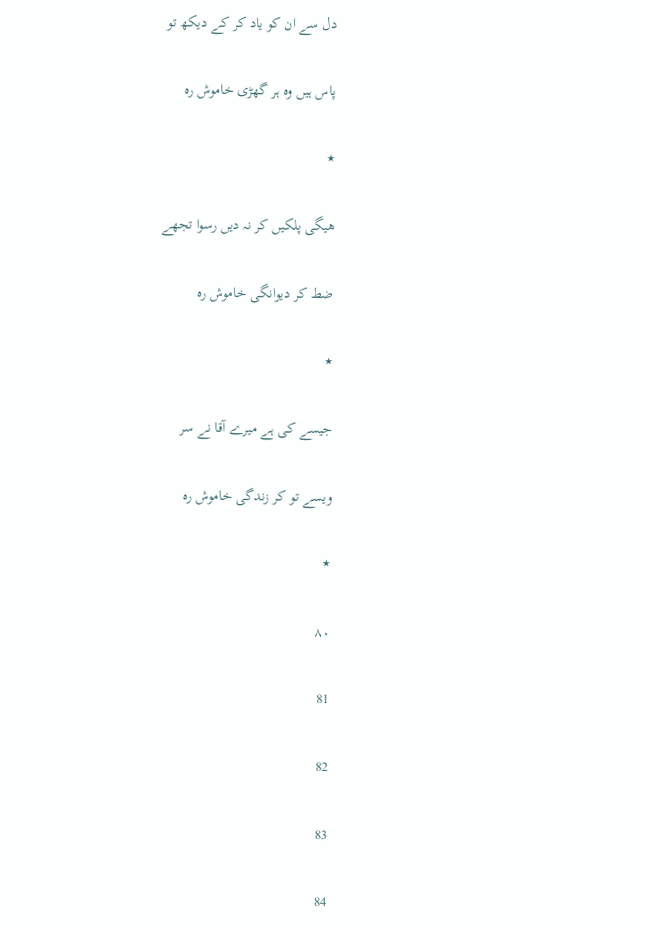دل سے ان کو یاد کر کے دیکھ تو

پاس ہیں وہ ہر گھڑی خاموش رہ

٭

ھیگی پلکیں کر نہ دیں رسوا تجھے

ضط کر دیوانگی خاموش رہ

٭

جیسے کی ہے میرے آقا نے سر

ویسے تو کر زندگی خاموش رہ

٭

۸۰

81

82

83

84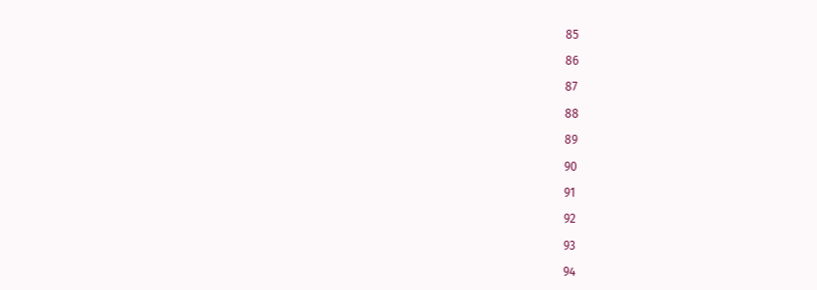85

86

87

88

89

90

91

92

93

94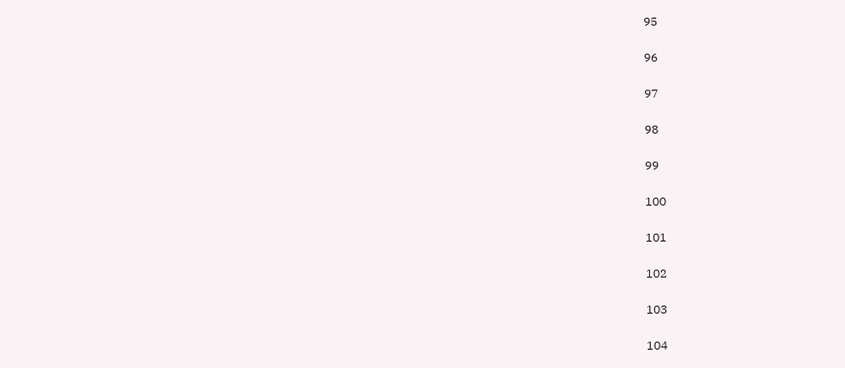95

96

97

98

99

100

101

102

103

104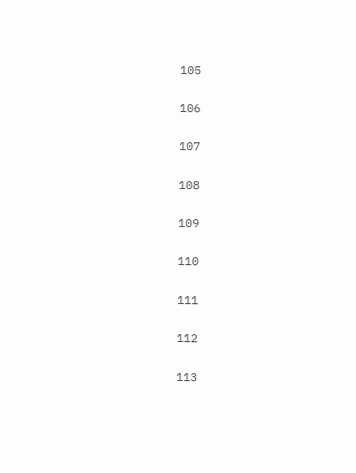105

106

107

108

109

110

111

112

113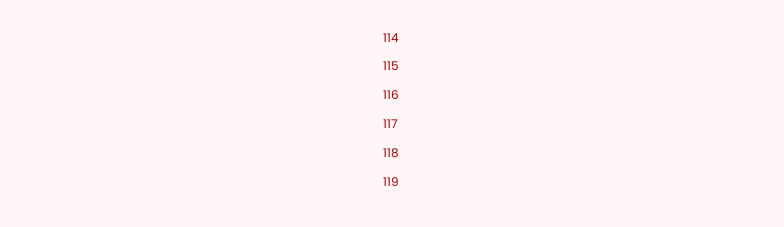114

115

116

117

118

119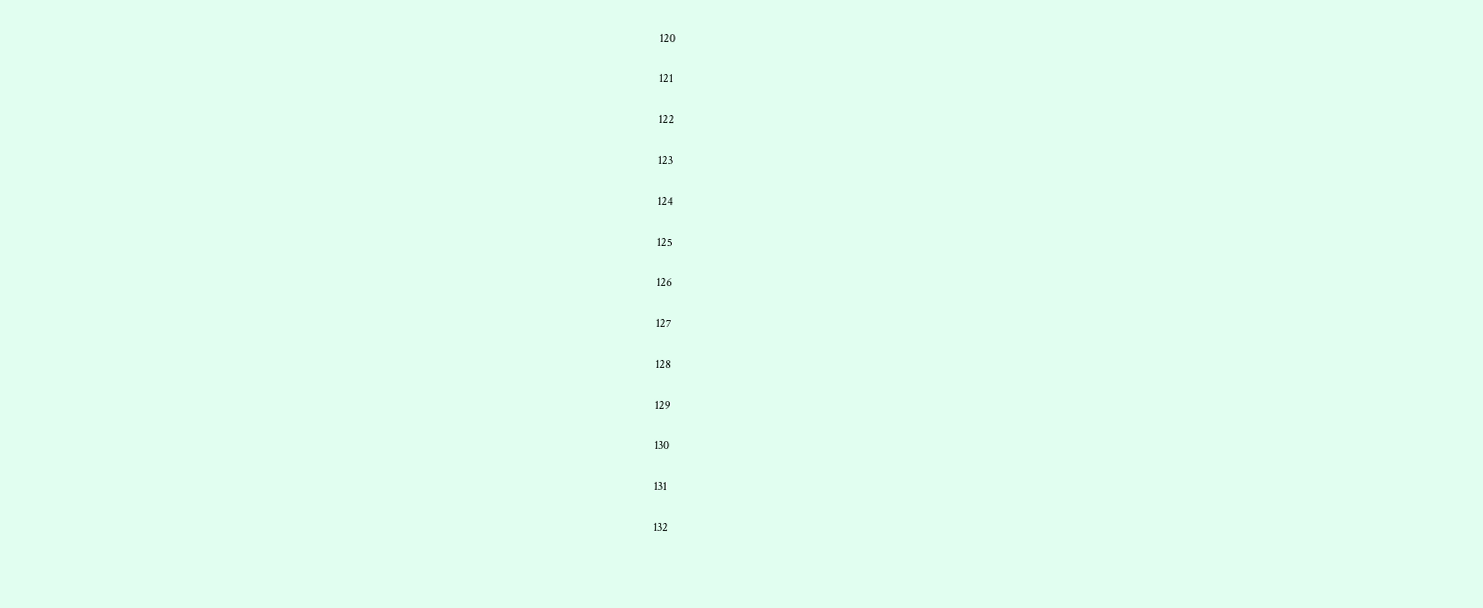120

121

122

123

124

125

126

127

128

129

130

131

132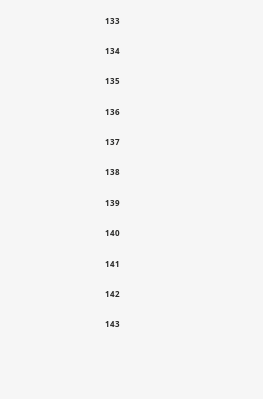133

134

135

136

137

138

139

140

141

142

143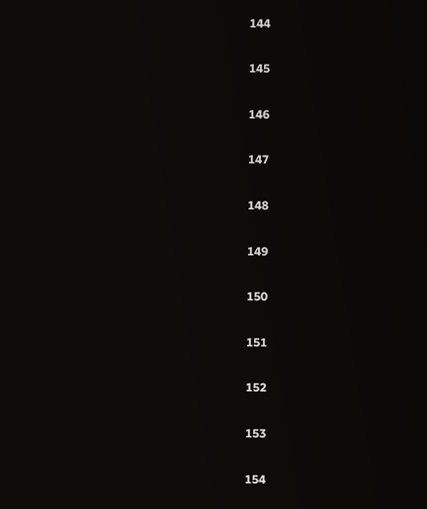144

145

146

147

148

149

150

151

152

153

154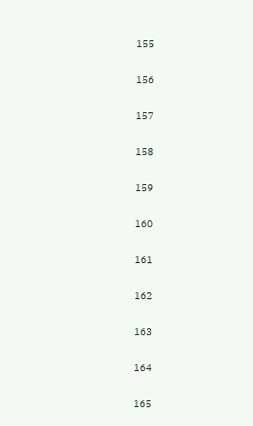155

156

157

158

159

160

161

162

163

164

165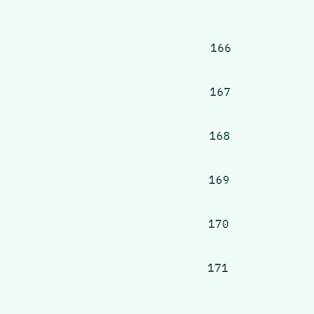166

167

168

169

170

171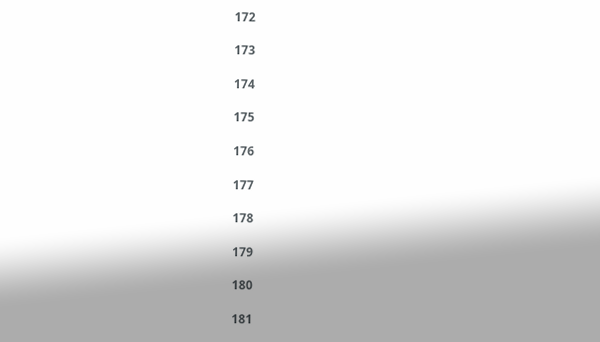172

173

174

175

176

177

178

179

180

181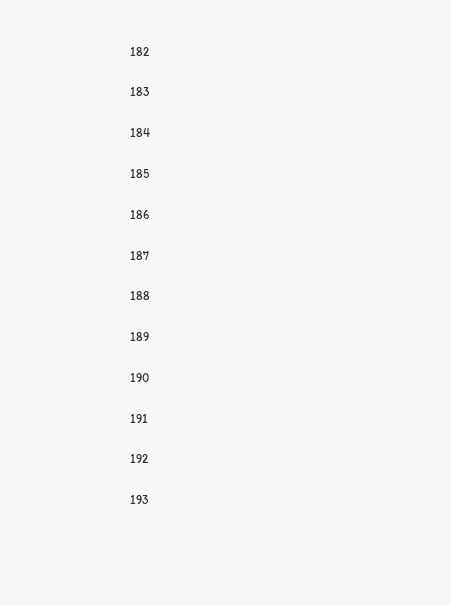182

183

184

185

186

187

188

189

190

191

192

193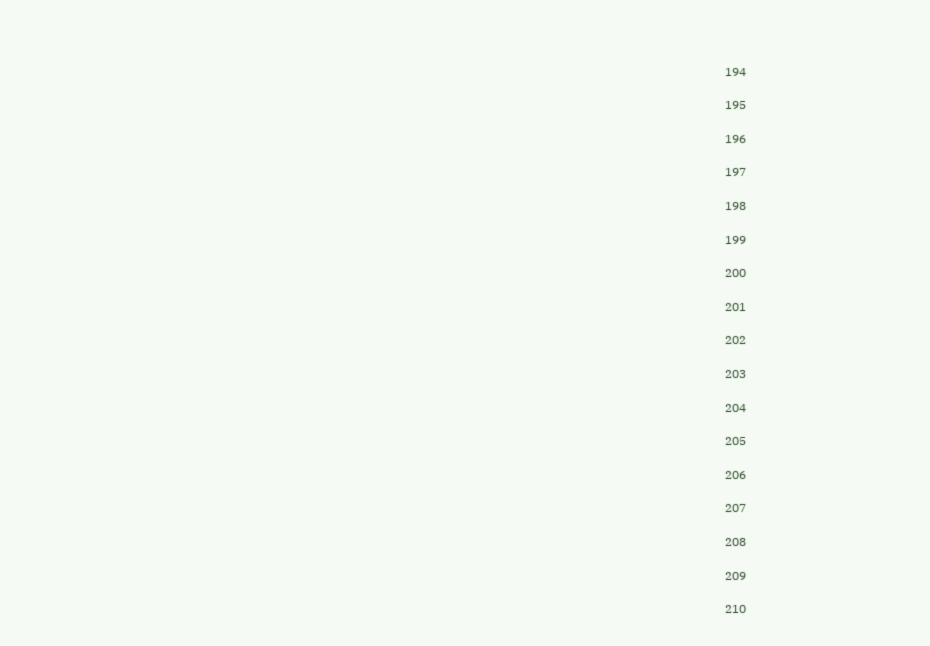194

195

196

197

198

199

200

201

202

203

204

205

206

207

208

209

210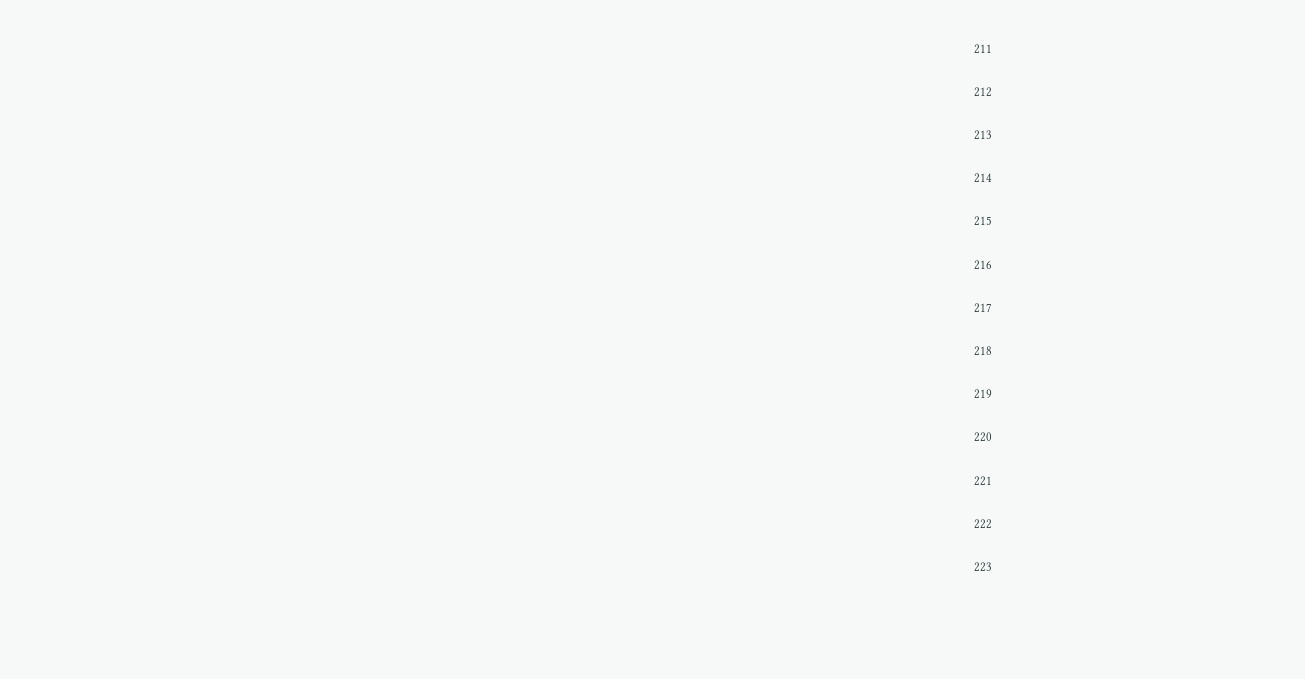211

212

213

214

215

216

217

218

219

220

221

222

223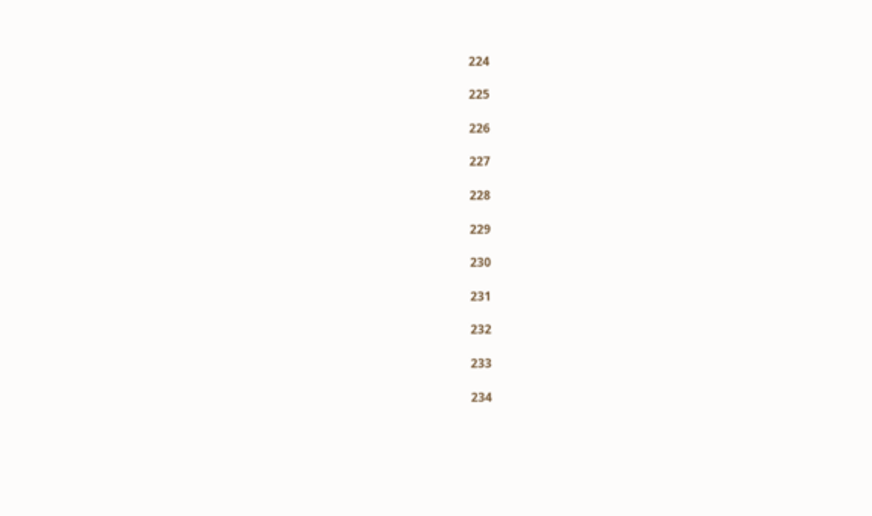224

225

226

227

228

229

230

231

232

233

234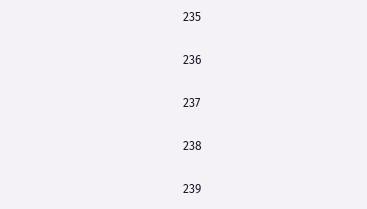235

236

237

238

239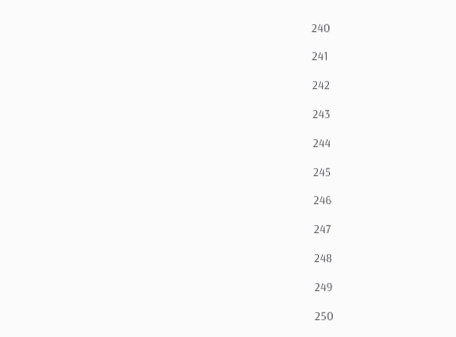240

241

242

243

244

245

246

247

248

249

250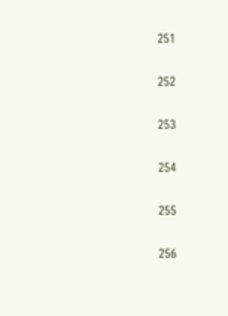251

252

253

254

255

256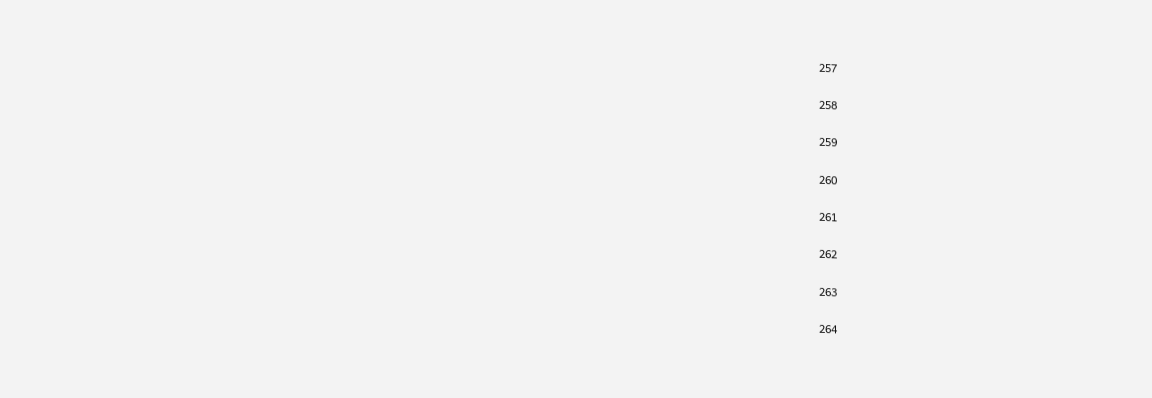257

258

259

260

261

262

263

264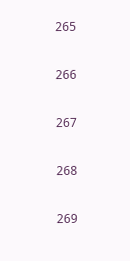265

266

267

268

269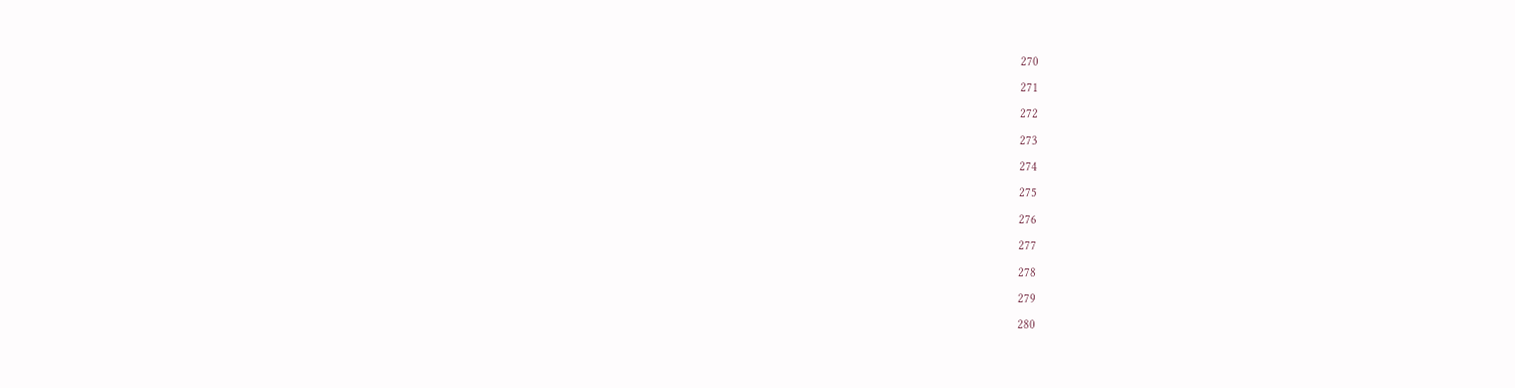270

271

272

273

274

275

276

277

278

279

280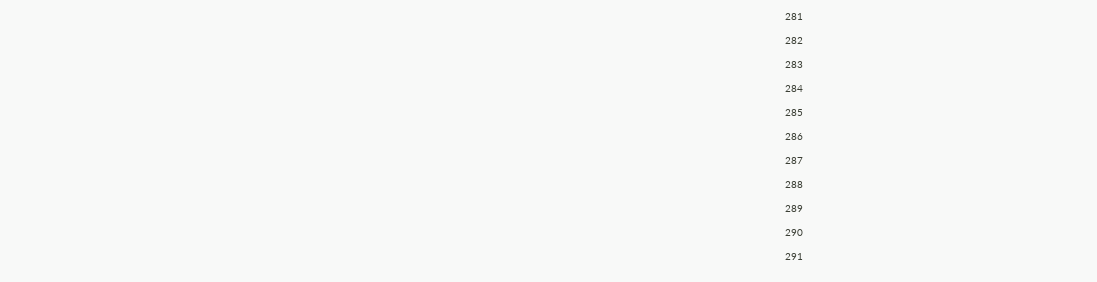281

282

283

284

285

286

287

288

289

290

291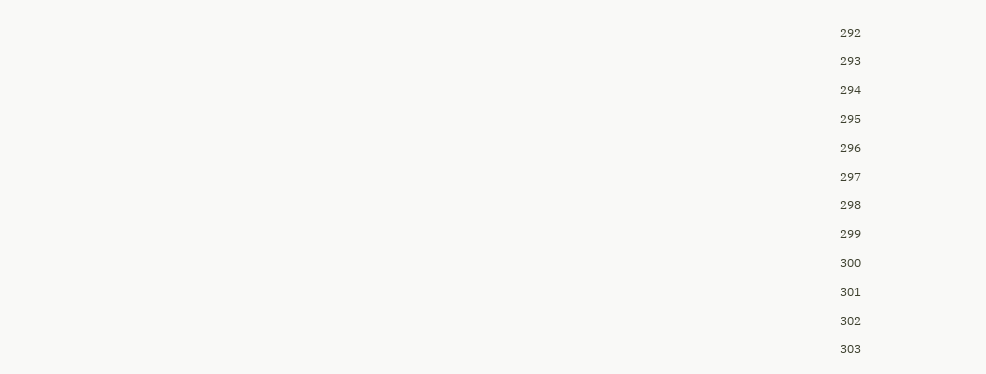292

293

294

295

296

297

298

299

300

301

302

303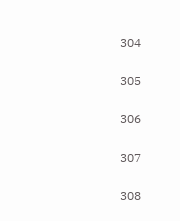304

305

306

307

308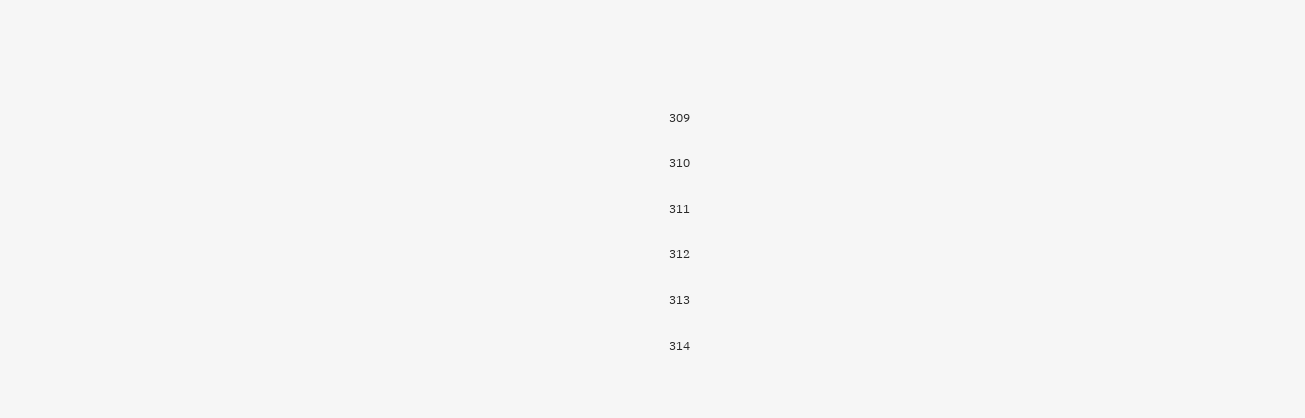309

310

311

312

313

314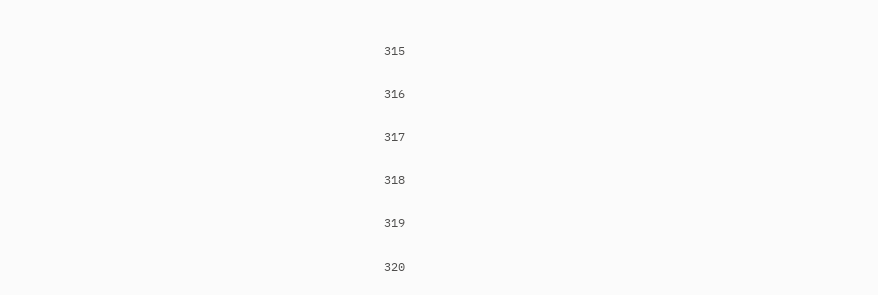315

316

317

318

319

320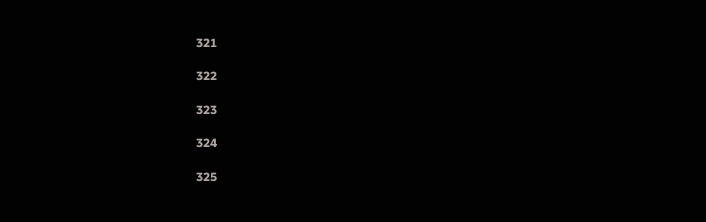321

322

323

324

325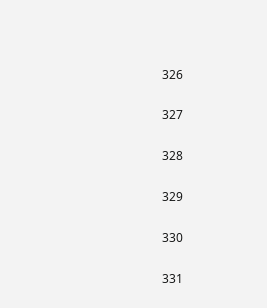326

327

328

329

330

331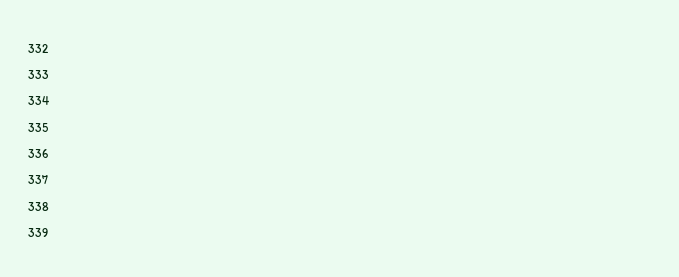332

333

334

335

336

337

338

339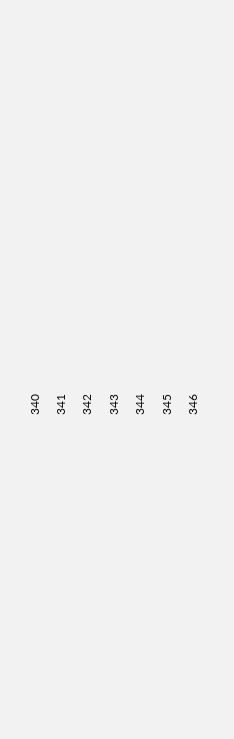340

341

342

343

344

345

346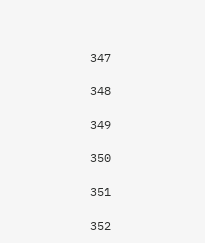347

348

349

350

351

352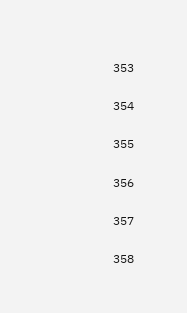353

354

355

356

357

358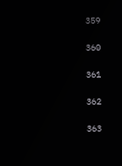359

360

361

362

363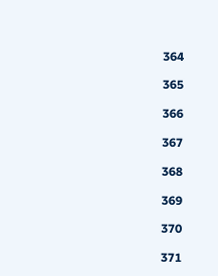364

365

366

367

368

369

370

371